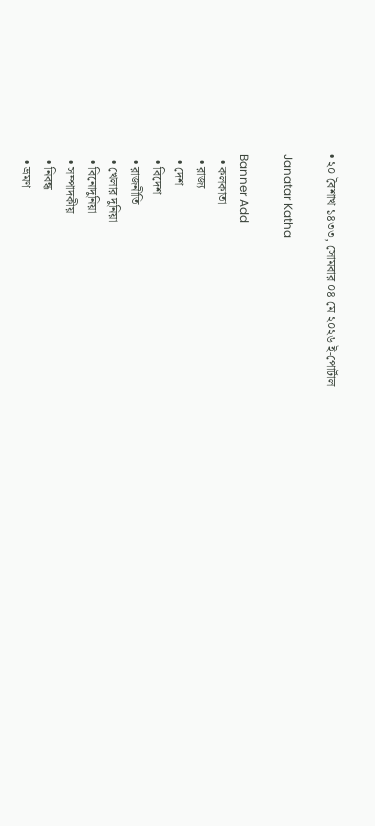• ২০ বৈশাখ ১৪৩৩, সোমবার ০৪ মে ২০২৬ ই-পোর্টাল

Janatar Katha

Banner Add
  • কলকাতা
  • রাজ্য
  • দেশ
  • বিদেশ
  • রাজনীতি
  • খেলার দুনিয়া
  • বিনোদুনিয়া
  • সম্পাদকীয়
  • নিবন্ধ
  • ভ্রমণ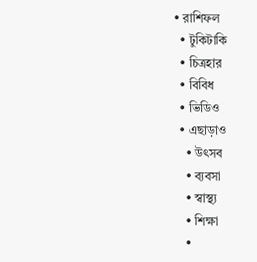• রাশিফল
  • টুকিটাকি
  • চিত্রহার
  • বিবিধ
  • ভিডিও
  • এছাড়াও
    • উৎসব
    • ব্যবসা
    • স্বাস্থ্য
    • শিক্ষা
    •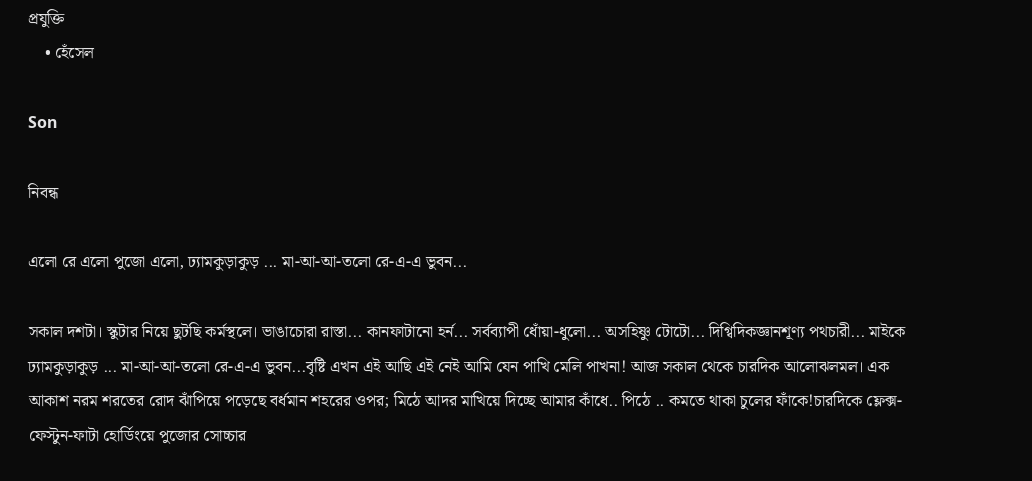প্রযুক্তি
    • হেঁসেল

Son

নিবন্ধ

এলো রে এলো পুজো এলো, ঢ্যামকুড়াকুড় ... মা-আ-আ-তলো রে-এ-এ ভুবন...

সকাল দশটা। স্কুটার নিয়ে ছুটছি কর্মস্থলে। ভাঙাচোরা রাস্তা... কানফাটানো হর্ন... সর্বব্যাপী ধোঁয়া-ধুলো... অসহিষ্ণু টোটো... দিগ্বিদিকজ্ঞানশূণ্য পথচারী... মাইকে ঢ্যামকুড়াকুড় ... মা-আ-আ-তলো রে-এ-এ ভুবন...বৃষ্টি এখন এই আছি এই নেই আমি যেন পাখি মেলি পাখনা! আজ সকাল থেকে চারদিক আলোঝলমল। এক আকাশ নরম শরতের রোদ ঝাঁপিয়ে পড়েছে বর্ধমান শহরের ওপর; মিঠে আদর মাখিয়ে দিচ্ছে আমার কাঁধে.. পিঠে .. কমতে থাকা চুলের ফাঁকে!চারদিকে ফ্লেক্স-ফেস্টুন-ফাটা হোর্ডিংয়ে পুজোর সোচ্চার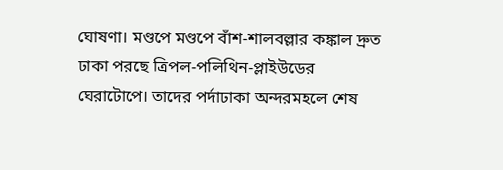ঘোষণা। মণ্ডপে মণ্ডপে বাঁশ-শালবল্লার কঙ্কাল দ্রুত ঢাকা পরছে ত্রিপল-পলিথিন-প্লাইউডের ঘেরাটোপে। তাদের পর্দাঢাকা অন্দরমহলে শেষ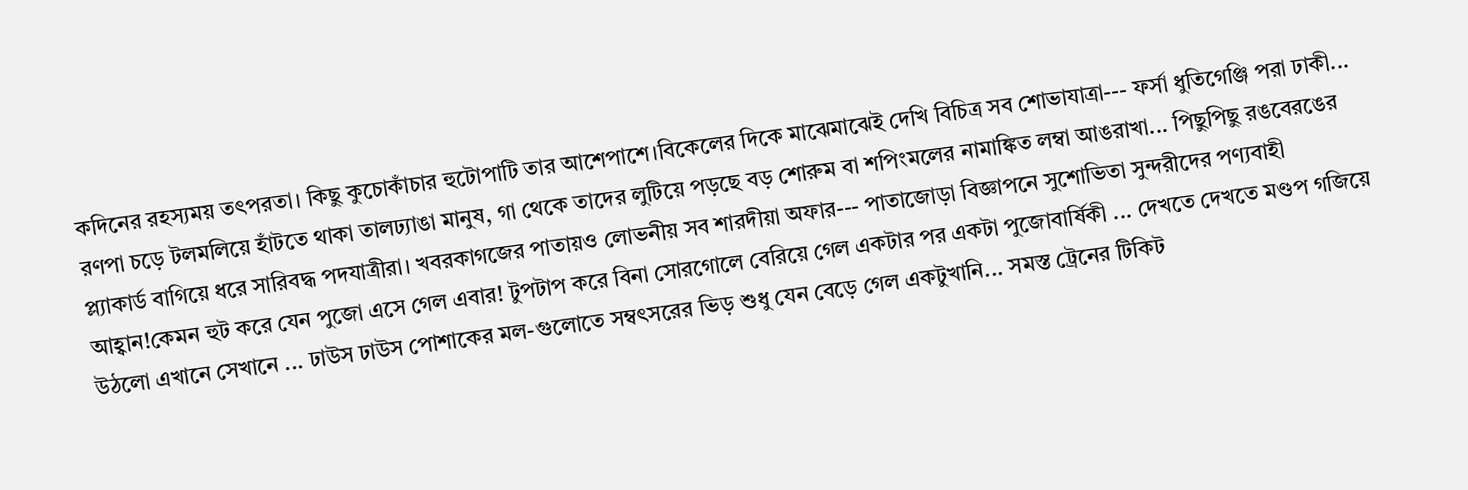কদিনের রহস্যময় তৎপরতা। কিছু কুচোকাঁচার হুটোপাটি তার আশেপাশে।বিকেলের দিকে মাঝেমাঝেই দেখি বিচিত্র সব শোভাযাত্রা--- ফর্সা ধুতিগেঞ্জি পরা ঢাকী... রণপা চড়ে টলমলিয়ে হাঁটতে থাকা তালঢ্যাঙা মানুষ, গা থেকে তাদের লুটিয়ে পড়ছে বড় শোরুম বা শপিংমলের নামাঙ্কিত লম্বা আঙরাখা... পিছুপিছু রঙবেরঙের প্ল্যাকার্ড বাগিয়ে ধরে সারিবদ্ধ পদযাত্রীরা। খবরকাগজের পাতায়ও লোভনীয় সব শারদীয়া অফার--- পাতাজোড়া বিজ্ঞাপনে সুশোভিতা সুন্দরীদের পণ্যবাহী আহ্বান!কেমন হুট করে যেন পুজো এসে গেল এবার! টুপটাপ করে বিনা সোরগোলে বেরিয়ে গেল একটার পর একটা পুজোবার্ষিকী ... দেখতে দেখতে মণ্ডপ গজিয়ে উঠলো এখানে সেখানে ... ঢাউস ঢাউস পোশাকের মল-গুলোতে সম্বৎসরের ভিড় শুধু যেন বেড়ে গেল একটুখানি... সমস্ত ট্রেনের টিকিট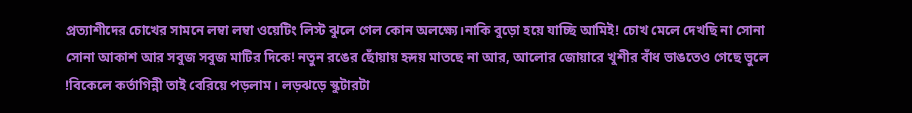প্রত্যাশীদের চোখের সামনে লম্বা লম্বা ওয়েটিং লিস্ট ঝুলে গেল কোন অলক্ষ্যে।নাকি বুড়ো হয়ে যাচ্ছি আমিই! চোখ মেলে দেখছি না সোনা সোনা আকাশ আর সবুজ সবুজ মাটির দিকে! নতুন রঙের ছোঁয়ায় হৃদয় মাতছে না আর, আলোর জোয়ারে খুশীর বাঁধ ভাঙতেও গেছে ভুলে !বিকেলে কর্তাগিন্নী তাই বেরিয়ে পড়লাম। লড়ঝড়ে স্কুটারটা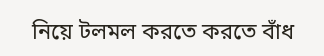নিয়ে টলমল করতে করতে বাঁধ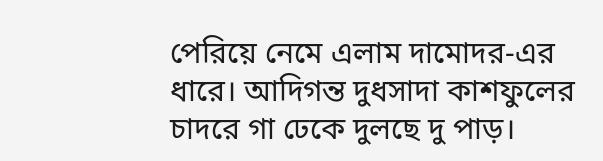পেরিয়ে নেমে এলাম দামোদর-এর ধারে। আদিগন্ত দুধসাদা কাশফুলের চাদরে গা ঢেকে দুলছে দু পাড়।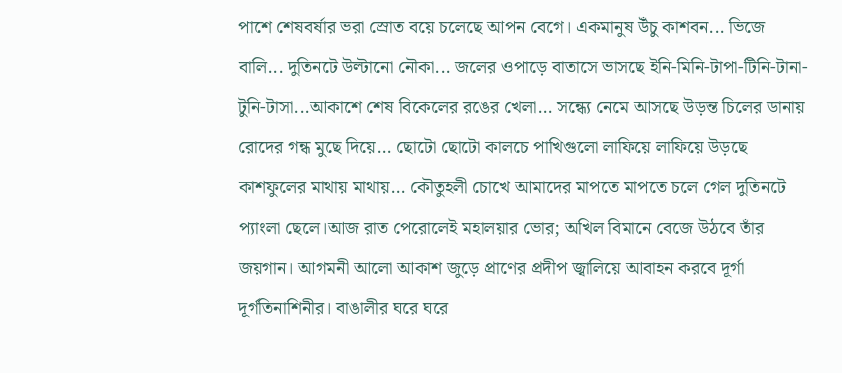পাশে শেষবর্ষার ভরা স্রোত বয়ে চলেছে আপন বেগে। একমানুষ উঁচু কাশবন... ভিজে বালি... দুতিনটে উল্টানো নৌকা... জলের ওপাড়ে বাতাসে ভাসছে ইনি-মিনি-টাপা-টিনি-টানা-টুনি-টাসা...আকাশে শেষ বিকেলের রঙের খেলা... সন্ধ্যে নেমে আসছে উড়ন্ত চিলের ডানায় রোদের গন্ধ মুছে দিয়ে... ছোটো ছোটো কালচে পাখিগুলো লাফিয়ে লাফিয়ে উড়ছে কাশফুলের মাথায় মাথায়... কৌতুহলী চোখে আমাদের মাপতে মাপতে চলে গেল দুতিনটে প্যাংলা ছেলে।আজ রাত পেরোলেই মহালয়ার ভোর; অখিল বিমানে বেজে উঠবে তাঁর জয়গান। আগমনী আলো আকাশ জুড়ে প্রাণের প্রদীপ জ্বালিয়ে আবাহন করবে দূর্গা দূর্গতিনাশিনীর। বাঙালীর ঘরে ঘরে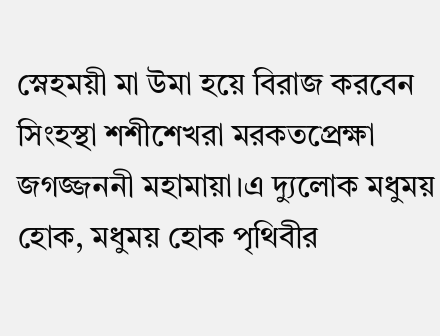স্নেহময়ী মা উমা হয়ে বিরাজ করবেন সিংহস্থা শশীশেখরা মরকতপ্রেক্ষা জগজ্জননী মহামায়া।এ দ্যুলোক মধুময় হোক, মধুময় হোক পৃথিবীর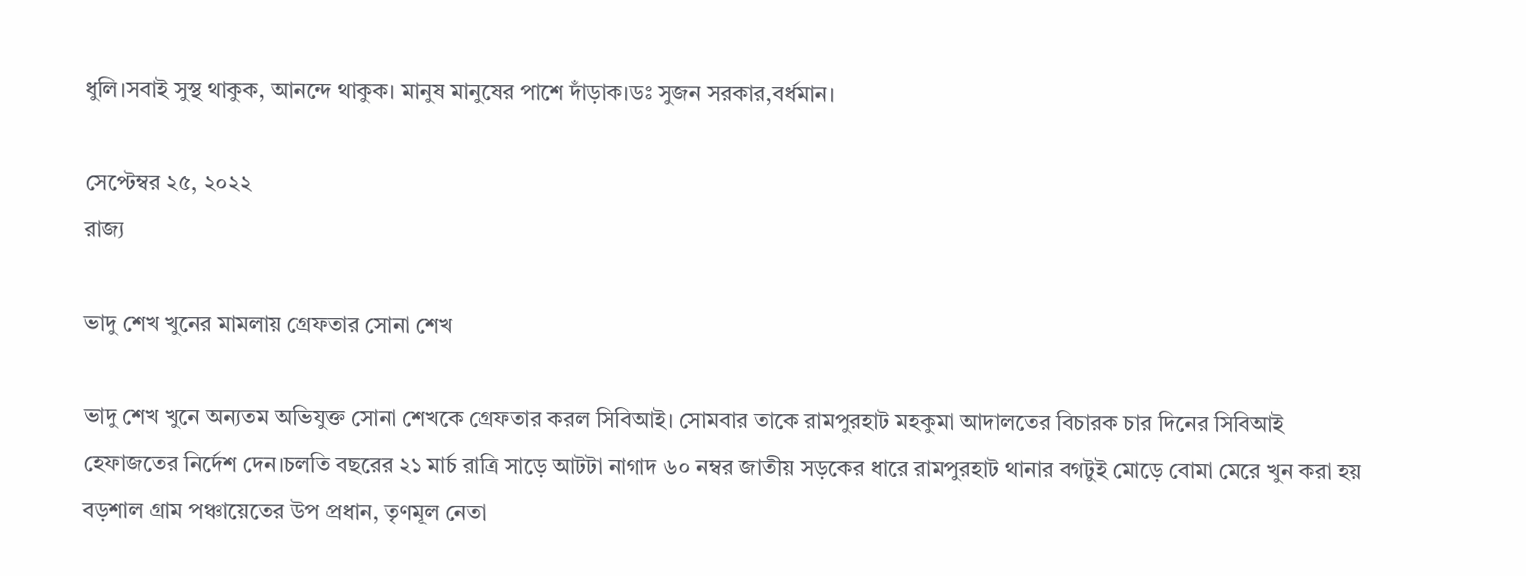ধুলি।সবাই সুস্থ থাকুক, আনন্দে থাকুক। মানুষ মানুষের পাশে দাঁড়াক।ডঃ সুজন সরকার,বর্ধমান।

সেপ্টেম্বর ২৫, ২০২২
রাজ্য

ভাদু শেখ খুনের মামলায় গ্রেফতার সোনা শেখ

ভাদু শেখ খুনে অন্যতম অভিযুক্ত সোনা শেখকে গ্রেফতার করল সিবিআই। সোমবার তাকে রামপুরহাট মহকুমা আদালতের বিচারক চার দিনের সিবিআই হেফাজতের নির্দেশ দেন।চলতি বছরের ২১ মার্চ রাত্রি সাড়ে আটটা নাগাদ ৬০ নম্বর জাতীয় সড়কের ধারে রামপুরহাট থানার বগটুই মোড়ে বোমা মেরে খুন করা হয় বড়শাল গ্রাম পঞ্চায়েতের উপ প্রধান, তৃণমূল নেতা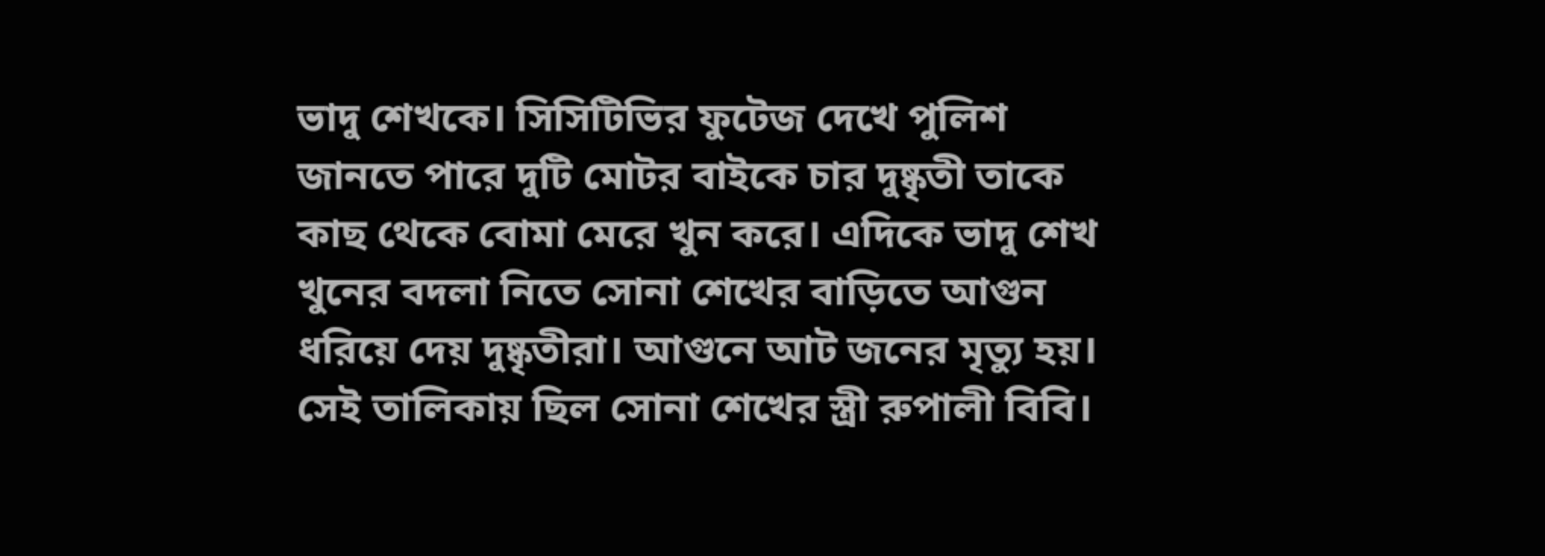ভাদু শেখকে। সিসিটিভির ফুটেজ দেখে পুলিশ জানতে পারে দুটি মোটর বাইকে চার দুষ্কৃতী তাকে কাছ থেকে বোমা মেরে খুন করে। এদিকে ভাদু শেখ খুনের বদলা নিতে সোনা শেখের বাড়িতে আগুন ধরিয়ে দেয় দুষ্কৃতীরা। আগুনে আট জনের মৃত্যু হয়। সেই তালিকায় ছিল সোনা শেখের স্ত্রী রুপালী বিবি।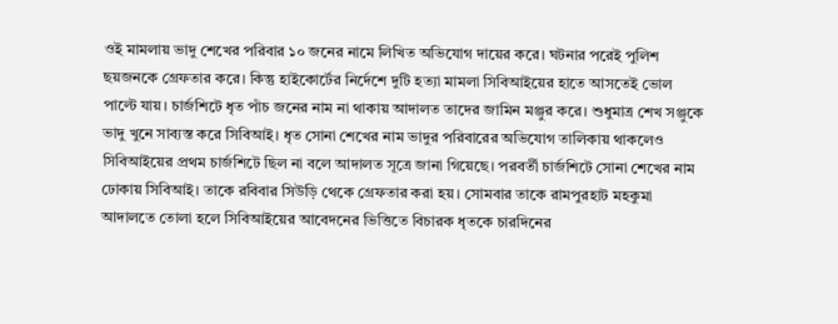ওই মামলায় ভাদু শেখের পরিবার ১০ জনের নামে লিখিত অভিযোগ দায়ের করে। ঘটনার পরেই পুলিশ ছয়জনকে গ্রেফতার করে। কিন্তু হাইকোর্টের নির্দেশে দুটি হত্যা মামলা সিবিআইয়ের হাতে আসতেই ভোল পাল্টে যায়। চার্জশিটে ধৃত পাঁচ জনের নাম না থাকায় আদালত তাদের জামিন মঞ্জুর করে। শুধুমাত্র শেখ সঞ্জুকে ভাদু খুনে সাব্যস্ত করে সিবিআই। ধৃত সোনা শেখের নাম ভাদুর পরিবারের অভিযোগ তালিকায় থাকলেও সিবিআইয়ের প্রথম চার্জশিটে ছিল না বলে আদালত সূত্রে জানা গিয়েছে। পরবর্তী চার্জশিটে সোনা শেখের নাম ঢোকায় সিবিআই। তাকে রবিবার সিউড়ি থেকে গ্রেফতার করা হয়। সোমবার তাকে রামপুরহাট মহকুমা আদালতে তোলা হলে সিবিআইয়ের আবেদনের ভিত্তিতে বিচারক ধৃতকে চারদিনের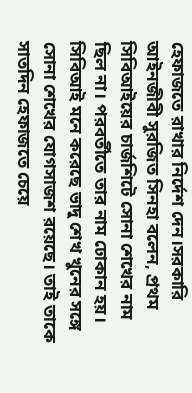হেফাজতে রাখার নির্দেশ দেন।সরকারি আইনজীবী সুরজিত সিনহা বলেন, প্রথম সিবিআইয়ের চার্জশিটে সোনা শেখের নাম ছিল না। পরবর্তীতে তার নাম ঢোকান হয়। সিবিআই মনে করেছে ভাদু শেখ খুনের সঙ্গে সোনা শেখের যোগসাজশ রয়েছে। তাই তাকে সাতদিন হেফাজতে চেয়ে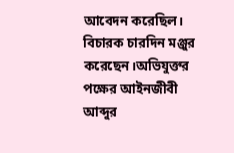আবেদন করেছিল। বিচারক চারদিন মঞ্জুর করেছেন।অভিযুক্তর পক্ষের আইনজীবী আব্দুর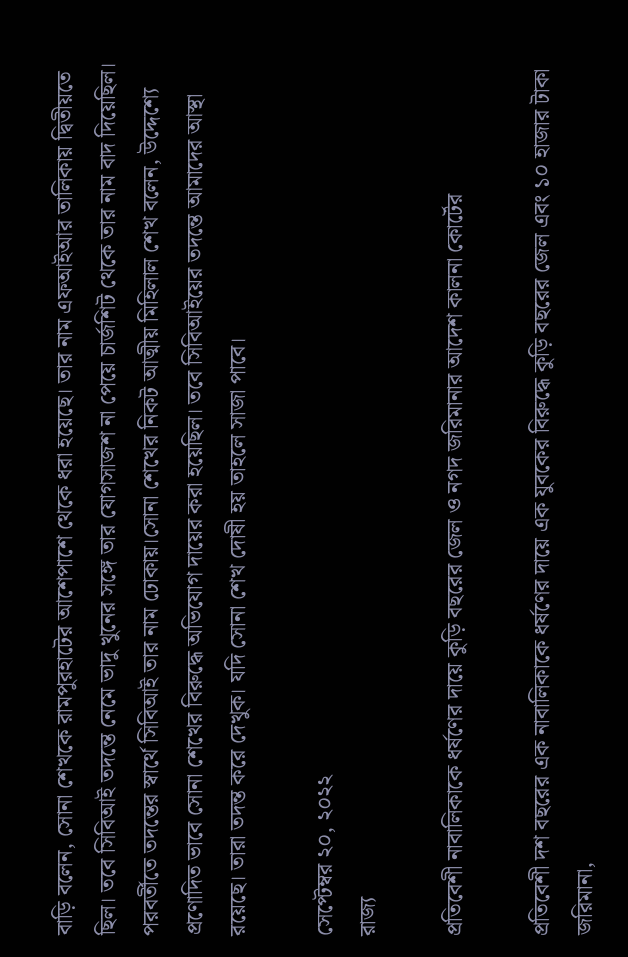বাড়ি বলেন, সোনা শেখকে রামপুরহাটের আশেপাশে থেকে ধরা হয়েছে। তার নাম এফআইআর তালিকায় দ্বিতীয়তে ছিল। তবে সিবিআই তদন্তে নেমে ভাদু খুনের সঙ্গে তার যোগসাজশ না পেয়ে চার্জশিট থেকে তার নাম বাদ দিয়েছিল। পরবর্তীতে তদন্তের স্বার্থে সিবিআই তার নাম ঢোকায়।সোনা শেখের নিকট আত্মীয় মিহিলাল শেখ বলেন, উদ্দেশ্যে প্রণোদিত ভাবে সোনা শেখের বিরুদ্ধে অভিযোগ দায়ের করা হয়েছিল। তবে সিবিআইয়ের তদন্তে আমাদের আস্থা রয়েছে। তারা তদন্ত করে দেখুক। যদি সোনা শেখ দোষী হয় তাহলে সাজা পাবে।

সেপ্টেম্বর ২০, ২০২২
রাজ্য

প্রতিবেশী নাবালিকাকে ধর্ষণের দায়ে কুড়ি বছরের জেল ও নগদ জরিমানার আদেশ কালনা কোর্টের

প্রতিবেশী দশ বছরের এক নাবালিকাকে ধর্ষণের দায়ে এক যুবকের বিরুদ্ধে কুড়ি বছরের জেল এবং ১০ হাজার টাকা জরিমানা,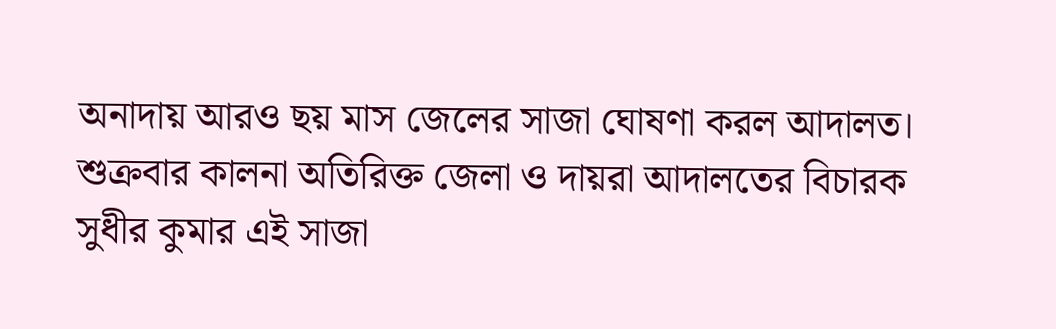অনাদায় আরও ছয় মাস জেলের সাজা ঘোষণা করল আদালত। শুক্রবার কালনা অতিরিক্ত জেলা ও দায়রা আদালতের বিচারক সুধীর কুমার এই সাজা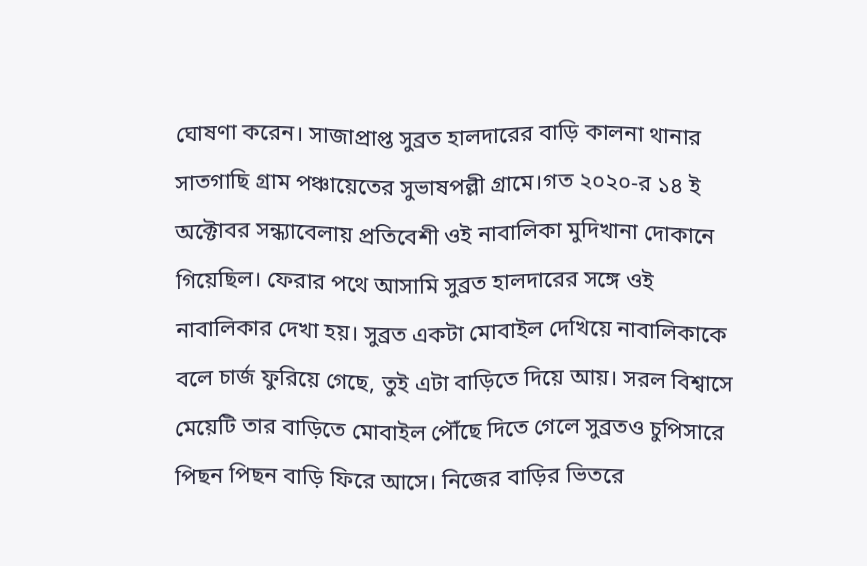ঘোষণা করেন। সাজাপ্রাপ্ত সুব্রত হালদারের বাড়ি কালনা থানার সাতগাছি গ্রাম পঞ্চায়েতের সুভাষপল্লী গ্রামে।গত ২০২০-র ১৪ ই অক্টোবর সন্ধ্যাবেলায় প্রতিবেশী ওই নাবালিকা মুদিখানা দোকানে গিয়েছিল। ফেরার পথে আসামি সুব্রত হালদারের সঙ্গে ওই নাবালিকার দেখা হয়। সুব্রত একটা মোবাইল দেখিয়ে নাবালিকাকে বলে চার্জ ফুরিয়ে গেছে, তুই এটা বাড়িতে দিয়ে আয়। সরল বিশ্বাসে মেয়েটি তার বাড়িতে মোবাইল পৌঁছে দিতে গেলে সুব্রতও চুপিসারে পিছন পিছন বাড়ি ফিরে আসে। নিজের বাড়ির ভিতরে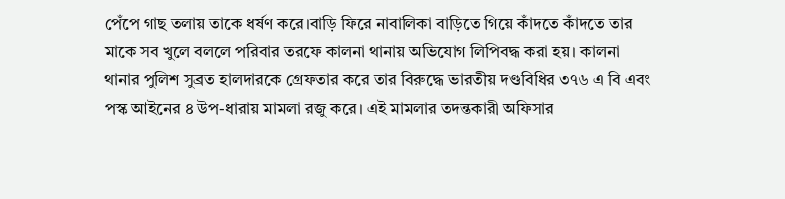পেঁপে গাছ তলায় তাকে ধর্ষণ করে।বাড়ি ফিরে নাবালিকা বাড়িতে গিয়ে কাঁদতে কাঁদতে তার মাকে সব খুলে বললে পরিবার তরফে কালনা থানায় অভিযোগ লিপিবদ্ধ করা হয়। কালনা থানার পুলিশ সুব্রত হালদারকে গ্রেফতার করে তার বিরুদ্ধে ভারতীয় দণ্ডবিধির ৩৭৬ এ বি এবং পস্ক আইনের ৪ উপ-ধারায় মামলা রজু করে। এই মামলার তদন্তকারী অফিসার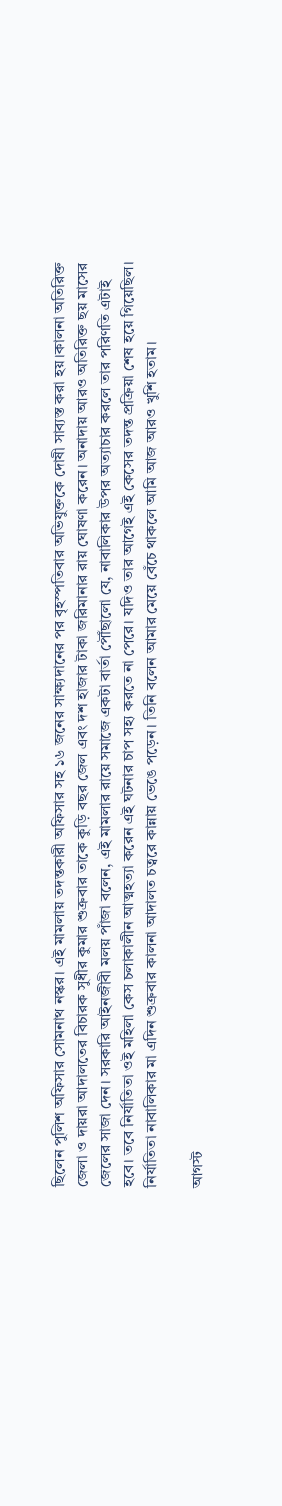ছিলেন পুলিশ অফিসার সোমনাথ নস্কর। এই মামলায় তদন্তকারী অফিসার সহ ১৬ জনের সাক্ষ্যদানের পর বৃহস্পতিবার অভিযুক্তকে দোষী সাব্যস্ত করা হয়।কালনা অতিরিক্ত জেলা ও দায়রা আদালতের বিচারক সুধীর কুমার শুক্রবার তাকে কুড়ি বছর জেল এবং দশ হাজার টাকা জরিমানার রায় ঘোষণা করেন। অনাদায় আরও অতিরিক্ত ছয় মাসের জেলের সাজা দেন। সরকারি আইনজীবী মলয় পাঁজা বলেন, এই মামলার রায়ে সমাজে একটা বার্তা পৌঁছালো যে, নাবালিকার উপর অত্যাচার করলে তার পরিণতি এটাই হবে। তবে নির্যাতিতা ওই মহিলা কেস চলাকালীন আত্মহত্যা করেন এই ঘটনার চাপ সহ্য করতে না পেরে। যদিও তার আগেই এই কেসের তদন্ত প্রক্রিয়া শেষ হয়ে গিয়েছিল। নির্যাতিতা নাবালিকার মা এদিন শুক্রবার কালনা আদালত চত্বরে কান্নায় ভেঙে পড়েন। তিনি বলেন আমার মেয়ে বেঁচে থাকলে আমি আজ আরও খুশি হতাম।

আগস্ট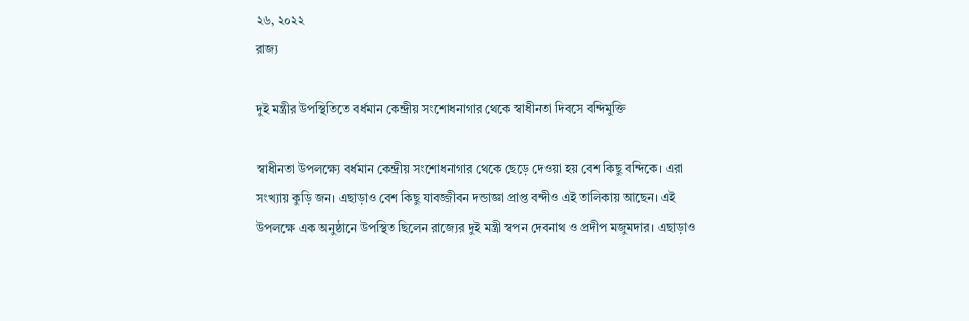২৬, ২০২২
রাজ্য

দুই মন্ত্রীর উপস্থিতিতে বর্ধমান কেন্দ্রীয় সংশোধনাগার থেকে স্বাধীনতা দিবসে বন্দিমুক্তি

স্বাধীনতা উপলক্ষ্যে বর্ধমান কেন্দ্রীয় সংশোধনাগার থেকে ছেড়ে দেওয়া হয় বেশ কিছু বন্দিকে। এরা সংখ্যায় কুড়ি জন। এছাড়াও বেশ কিছু যাবজ্জীবন দন্ডাজ্ঞা প্রাপ্ত বন্দীও এই তালিকায় আছেন। এই উপলক্ষে এক অনুষ্ঠানে উপস্থিত ছিলেন রাজ্যের দুই মন্ত্রী স্বপন দেবনাথ ও প্রদীপ মজুমদার। এছাড়াও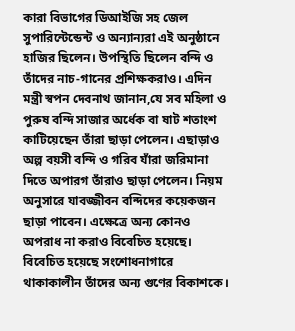কারা বিভাগের ডিআইজি সহ জেল সুপারিন্টেন্ডেন্ট ও অন্যান্যরা এই অনুষ্ঠানে হাজির ছিলেন। উপস্থিতি ছিলেন বন্দি ও তাঁদের নাচ-গানের প্রশিক্ষকরাও। এদিন মন্ত্রী স্বপন দেবনাথ জানান,যে সব মহিলা ও পুরুষ বন্দি সাজার অর্ধেক বা ষাট শতাংশ কাটিয়েছেন তাঁরা ছাড়া পেলেন। এছাড়াও অল্প বয়সী বন্দি ও গরিব যাঁরা জরিমানা দিতে অপারগ তাঁরাও ছাড়া পেলেন। নিয়ম অনুসারে যাবজ্জীবন বন্দিদের কয়েকজন ছাড়া পাবেন। এক্ষেত্রে অন্য কোনও অপরাধ না করাও বিবেচিত হয়েছে। বিবেচিত হয়েছে সংশোধনাগারে থাকাকালীন তাঁদের অন্য গুণের বিকাশকে।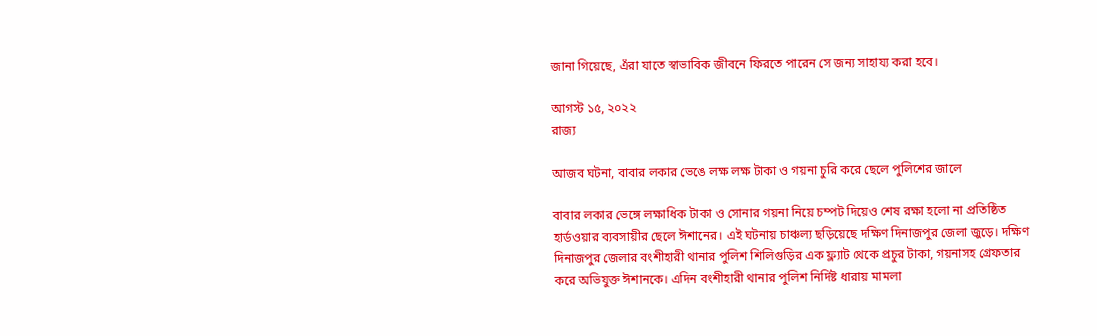জানা গিয়েছে, এঁরা যাতে স্বাভাবিক জীবনে ফিরতে পারেন সে জন্য সাহায্য করা হবে।

আগস্ট ১৫, ২০২২
রাজ্য

আজব ঘটনা, বাবার লকার ভেঙে লক্ষ লক্ষ টাকা ও গয়না চুরি করে ছেলে পুলিশের জালে

বাবার লকার ভেঙ্গে লক্ষাধিক টাকা ও সোনার গয়না নিয়ে চম্পট দিয়েও শেষ রক্ষা হলো না প্রতিষ্ঠিত হার্ডওয়ার ব্যবসায়ীর ছেলে ঈশানের। এই ঘটনায় চাঞ্চল্য ছড়িয়েছে দক্ষিণ দিনাজপুর জেলা জুড়ে। দক্ষিণ দিনাজপুর জেলার বংশীহারী থানার পুলিশ শিলিগুড়ির এক ফ্ল্যাট থেকে প্রচুর টাকা, গয়নাসহ গ্রেফতার করে অভিযুক্ত ঈশানকে। এদিন বংশীহারী থানার পুলিশ নির্দিষ্ট ধারায় মামলা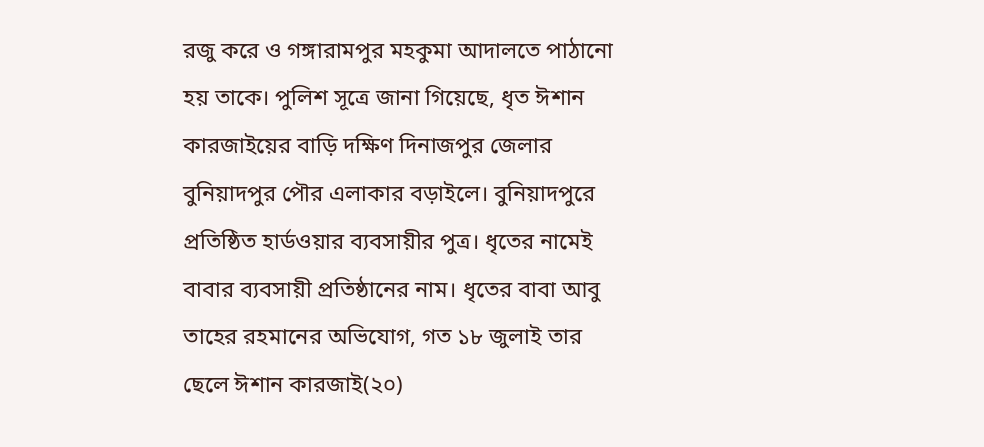রজু করে ও গঙ্গারামপুর মহকুমা আদালতে পাঠানো হয় তাকে। পুলিশ সূত্রে জানা গিয়েছে, ধৃত ঈশান কারজাইয়ের বাড়ি দক্ষিণ দিনাজপুর জেলার বুনিয়াদপুর পৌর এলাকার বড়াইলে। বুনিয়াদপুরে প্রতিষ্ঠিত হার্ডওয়ার ব্যবসায়ীর পুত্র। ধৃতের নামেই বাবার ব্যবসায়ী প্রতিষ্ঠানের নাম। ধৃতের বাবা আবু তাহের রহমানের অভিযোগ, গত ১৮ জুলাই তার ছেলে ঈশান কারজাই(২০)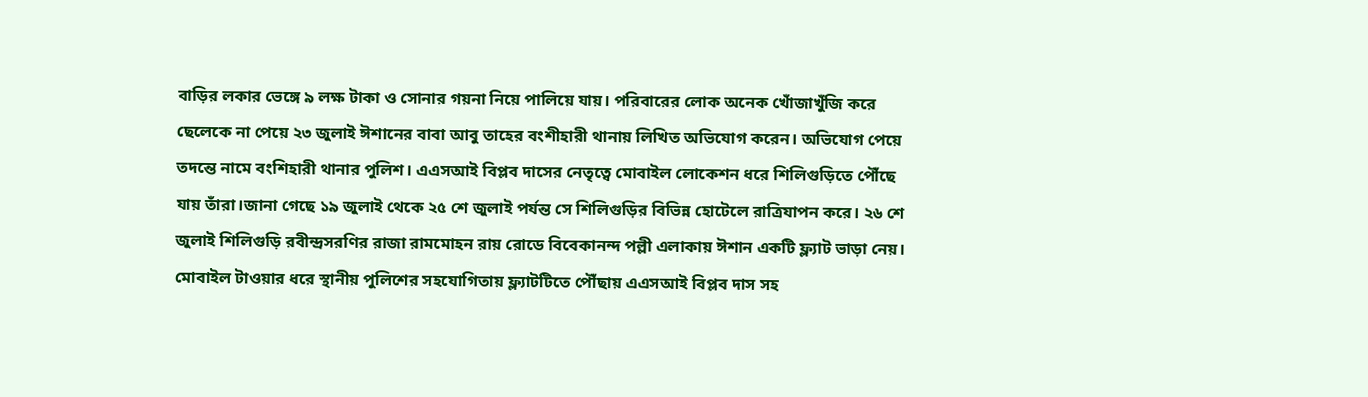বাড়ির লকার ভেঙ্গে ৯ লক্ষ টাকা ও সোনার গয়না নিয়ে পালিয়ে যায়। পরিবারের লোক অনেক খোঁজাখুঁজি করে ছেলেকে না পেয়ে ২৩ জুলাই ঈশানের বাবা আবু তাহের বংশীহারী থানায় লিখিত অভিযোগ করেন। অভিযোগ পেয়ে তদন্তে নামে বংশিহারী থানার পুলিশ। এএসআই বিপ্লব দাসের নেতৃত্বে মোবাইল লোকেশন ধরে শিলিগুড়িতে পৌঁছে যায় তাঁরা।জানা গেছে ১৯ জুলাই থেকে ২৫ শে জুলাই পর্যন্ত সে শিলিগুড়ির বিভিন্ন হোটেলে রাত্রিযাপন করে। ২৬ শে জুলাই শিলিগুড়ি রবীন্দ্রসরণির রাজা রামমোহন রায় রোডে বিবেকানন্দ পল্লী এলাকায় ঈশান একটি ফ্ল্যাট ভাড়া নেয়। মোবাইল টাওয়ার ধরে স্থানীয় পুলিশের সহযোগিতায় ফ্ল্যাটটিতে পৌঁছায় এএসআই বিপ্লব দাস সহ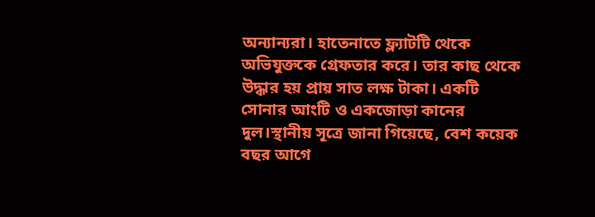অন্যান্যরা। হাতেনাতে ফ্ল্যাটটি থেকে অভিযুক্তকে গ্রেফতার করে। তার কাছ থেকে উদ্ধার হয় প্রায় সাত লক্ষ টাকা। একটি সোনার আংটি ও একজোড়া কানের দুল।স্থানীয় সূত্রে জানা গিয়েছে, বেশ কয়েক বছর আগে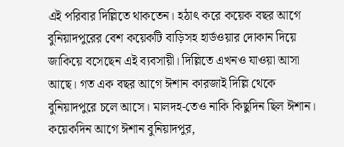এই পরিবার দিল্লিতে থাকতেন। হঠাৎ করে কয়েক বছর আগে বুনিয়াদপুরের বেশ কয়েকটি বাড়িসহ হার্ডওয়ার দোকান দিয়ে জাকিয়ে বসেছেন এই ব্যবসায়ী। দিল্লিতে এখনও যাওয়া আসা আছে। গত এক বছর আগে ঈশান কারজাই দিল্লি থেকে বুনিয়াদপুরে চলে আসে। মালদহ-তেও নাকি কিছুদিন ছিল ঈশান। কয়েকদিন আগে ঈশান বুনিয়াদপুর,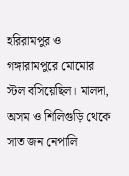হরিরামপুর ও গঙ্গারামপুরে মোমোর স্টল বসিয়েছিল। মালদা, অসম ও শিলিগুড়ি থেকে সাত জন নেপালি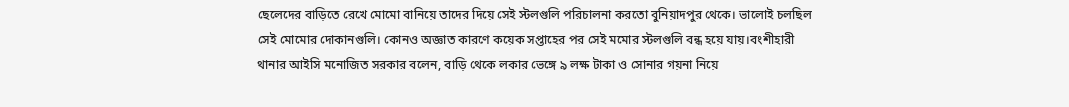ছেলেদের বাড়িতে রেখে মোমো বানিয়ে তাদের দিয়ে সেই স্টলগুলি পরিচালনা করতো বুনিয়াদপুর থেকে। ভালোই চলছিল সেই মোমোর দোকানগুলি। কোনও অজ্ঞাত কারণে কয়েক সপ্তাহের পর সেই মমোর স্টলগুলি বন্ধ হয়ে যায়।বংশীহারী থানার আইসি মনোজিত সরকার বলেন, বাড়ি থেকে লকার ভেঙ্গে ৯ লক্ষ টাকা ও সোনার গয়না নিয়ে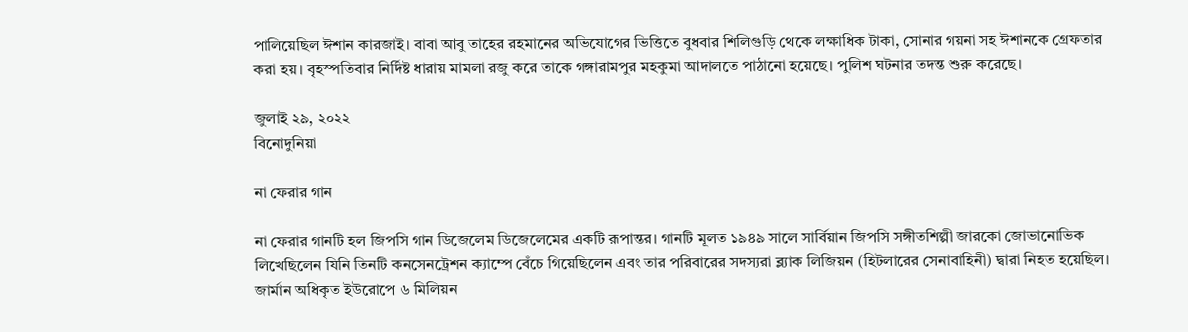পালিয়েছিল ঈশান কারজাই। বাবা আবু তাহের রহমানের অভিযোগের ভিত্তিতে বুধবার শিলিগুড়ি থেকে লক্ষাধিক টাকা, সোনার গয়না সহ ঈশানকে গ্রেফতার করা হয়। বৃহস্পতিবার নির্দিষ্ট ধারায় মামলা রজু করে তাকে গঙ্গারামপুর মহকুমা আদালতে পাঠানো হয়েছে। পুলিশ ঘটনার তদন্ত শুরু করেছে।

জুলাই ২৯, ২০২২
বিনোদুনিয়া

না ফেরার গান

না ফেরার গানটি হল জিপসি গান ডিজেলেম ডিজেলেমের একটি রূপান্তর। গানটি মূলত ১৯৪৯ সালে সার্বিয়ান জিপসি সঙ্গীতশিল্পী জারকো জোভানোভিক লিখেছিলেন যিনি তিনটি কনসেনট্রেশন ক্যাম্পে বেঁচে গিয়েছিলেন এবং তার পরিবারের সদস্যরা ব্ল্যাক লিজিয়ন (হিটলারের সেনাবাহিনী) দ্বারা নিহত হয়েছিল। জার্মান অধিকৃত ইউরোপে ৬ মিলিয়ন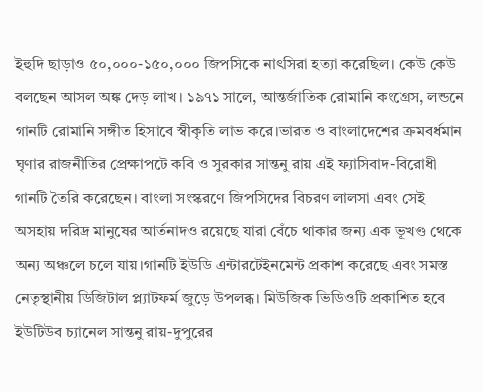ইহুদি ছাড়াও ৫০,০০০-১৫০,০০০ জিপসিকে নাৎসিরা হত্যা করেছিল। কেউ কেউ বলছেন আসল অঙ্ক দেড় লাখ। ১৯৭১ সালে, আন্তর্জাতিক রোমানি কংগ্রেস, লন্ডনে গানটি রোমানি সঙ্গীত হিসাবে স্বীকৃতি লাভ করে।ভারত ও বাংলাদেশের ক্রমবর্ধমান ঘৃণার রাজনীতির প্রেক্ষাপটে কবি ও সুরকার সান্তনু রায় এই ফ্যাসিবাদ-বিরোধী গানটি তৈরি করেছেন। বাংলা সংস্করণে জিপসিদের বিচরণ লালসা এবং সেই অসহায় দরিদ্র মানুষের আর্তনাদও রয়েছে যারা বেঁচে থাকার জন্য এক ভূখণ্ড থেকে অন্য অঞ্চলে চলে যায়।গানটি ইউডি এন্টারটেইনমেন্ট প্রকাশ করেছে এবং সমস্ত নেতৃস্থানীয় ডিজিটাল প্ল্যাটফর্ম জুড়ে উপলব্ধ। মিউজিক ভিডিওটি প্রকাশিত হবে ইউটিউব চ্যানেল সান্তনু রায়-দুপুরের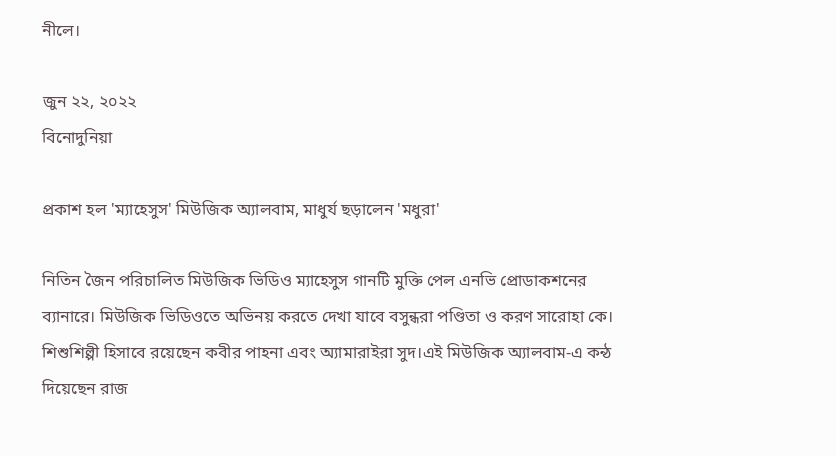নীলে।

জুন ২২, ২০২২
বিনোদুনিয়া

প্রকাশ হল 'ম্যাহেসুস' মিউজিক অ্যালবাম, মাধুর্য ছড়ালেন 'মধুরা'

নিতিন জৈন পরিচালিত মিউজিক ভিডিও ম্যাহেসুস গানটি মুক্তি পেল এনভি প্রোডাকশনের ব্যানারে। মিউজিক ভিডিওতে অভিনয় করতে দেখা যাবে বসুন্ধরা পণ্ডিতা ও করণ সারোহা কে। শিশুশিল্পী হিসাবে রয়েছেন কবীর পাহনা এবং অ্যামারাইরা সুদ।এই মিউজিক অ্যালবাম-এ কন্ঠ দিয়েছেন রাজ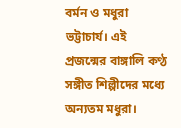বর্মন ও মধুরা ভট্টাচার্য। এই প্রজন্মের বাঙ্গালি কণ্ঠ সঙ্গীত শিল্পীদের মধ্যে অন্যতম মধুরা।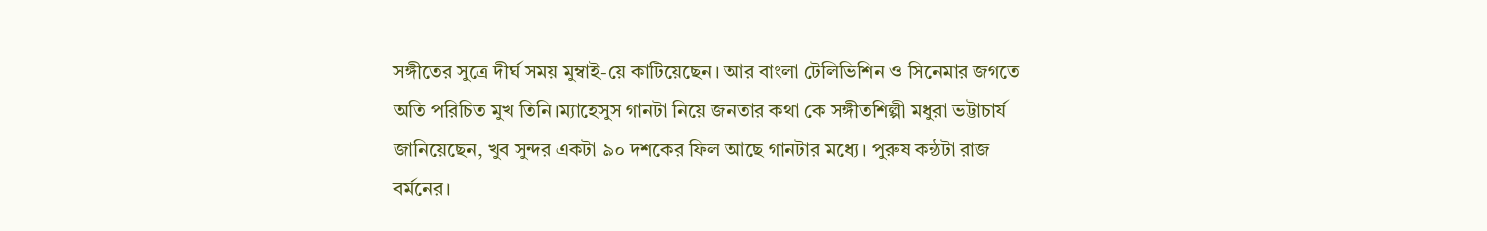সঙ্গীতের সুত্রে দীর্ঘ সময় মুম্বাই-য়ে কাটিয়েছেন। আর বাংলা টেলিভিশিন ও সিনেমার জগতে অতি পরিচিত মুখ তিনি।ম্যাহেসুস গানটা নিয়ে জনতার কথা কে সঙ্গীতশিল্পী মধুরা ভট্টাচার্য জানিয়েছেন, খুব সুন্দর একটা ৯০ দশকের ফিল আছে গানটার মধ্যে। পুরুষ কন্ঠটা রাজ বর্মনের।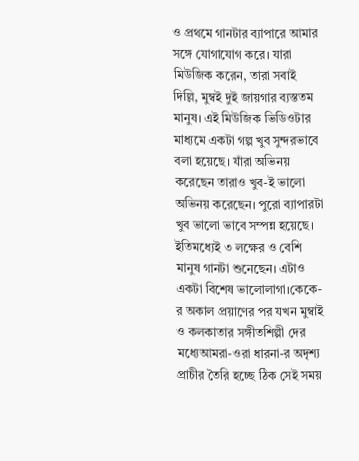ও প্রথমে গানটার ব্যাপারে আমার সঙ্গে যোগাযোগ করে। যারা মিউজিক করেন, তারা সবাই দিল্লি, মুম্বই দুই জায়গার ব্যস্ততম মানুষ। এই মিউজিক ভিডিওটার মাধ্যমে একটা গল্প খুব সুন্দরভাবে বলা হয়েছে। যাঁরা অভিনয় করেছেন তারাও খুব-ই ভালো অভিনয় করেছেন। পুরো ব্যাপারটা খুব ভালো ভাবে সম্পন্ন হয়েছে। ইতিমধ্যেই ৩ লক্ষের ও বেশি মানুষ গানটা শুনেছেন। এটাও একটা বিশেষ ভালোলাগা।কেকে-র অকাল প্রয়াণের পর যখন মুম্বাই ও কলকাতার সঙ্গীতশিল্পী দের মধ্যেআমরা-ওরা ধারনা-র অদৃশ্য প্রাচীর তৈরি হচ্ছে ঠিক সেই সময়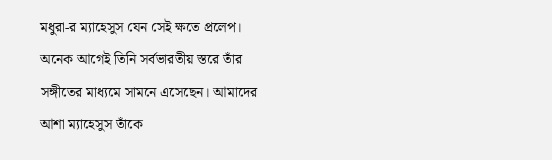মধুরা-র ম্যাহেসুস যেন সেই ক্ষতে প্রলেপ। অনেক আগেই তিনি সর্বভারতীয় স্তরে তাঁর সঙ্গীতের মাধ্যমে সামনে এসেছেন। আমাদের আশা ম্যাহেসুস তাঁকে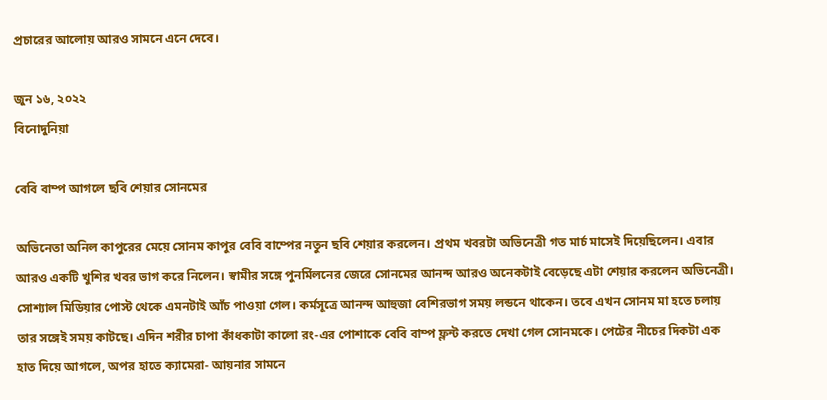প্রচারের আলোয় আরও সামনে এনে দেবে।

জুন ১৬, ২০২২
বিনোদুনিয়া

বেবি বাম্প আগলে ছবি শেয়ার সোনমের

অভিনেতা অনিল কাপুরের মেয়ে সোনম কাপুর বেবি বাম্পের নতুন ছবি শেয়ার করলেন। প্রথম খবরটা অভিনেত্রী গত মার্চ মাসেই দিয়েছিলেন। এবার আরও একটি খুশির খবর ভাগ করে নিলেন। স্বামীর সঙ্গে পুনর্মিলনের জেরে সোনমের আনন্দ আরও অনেকটাই বেড়েছে এটা শেয়ার করলেন অভিনেত্রী। সোশ্যাল মিডিয়ার পোস্ট থেকে এমনটাই আঁচ পাওয়া গেল। কর্মসূত্রে আনন্দ আহুজা বেশিরভাগ সময় লন্ডনে থাকেন। তবে এখন সোনম মা হতে চলায় তার সঙ্গেই সময় কাটছে। এদিন শরীর চাপা কাঁধকাটা কালো রং-এর পোশাকে বেবি বাম্প ফ্লন্ট করতে দেখা গেল সোনমকে। পেটের নীচের দিকটা এক হাত দিয়ে আগলে, অপর হাতে ক্যামেরা- আয়নার সামনে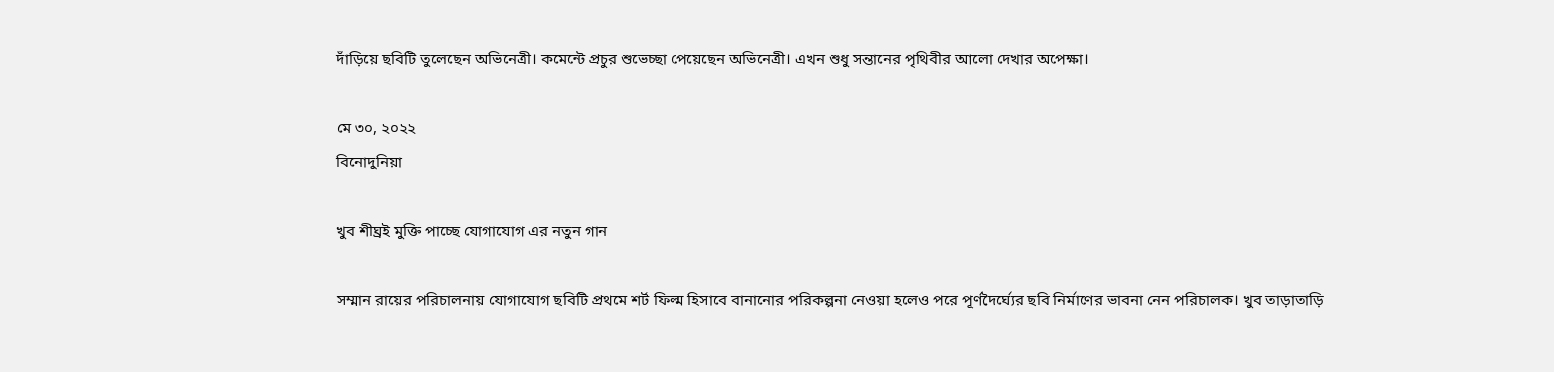দাঁড়িয়ে ছবিটি তুলেছেন অভিনেত্রী। কমেন্টে প্রচুর শুভেচ্ছা পেয়েছেন অভিনেত্রী। এখন শুধু সন্তানের পৃথিবীর আলো দেখার অপেক্ষা।

মে ৩০, ২০২২
বিনোদুনিয়া

খুব শীঘ্রই মুক্তি পাচ্ছে যোগাযোগ এর নতুন গান

সম্মান রায়ের পরিচালনায় যোগাযোগ ছবিটি প্রথমে শর্ট ফিল্ম হিসাবে বানানোর পরিকল্পনা নেওয়া হলেও পরে পূর্ণদৈর্ঘ্যের ছবি নির্মাণের ভাবনা নেন পরিচালক। খুব তাড়াতাড়ি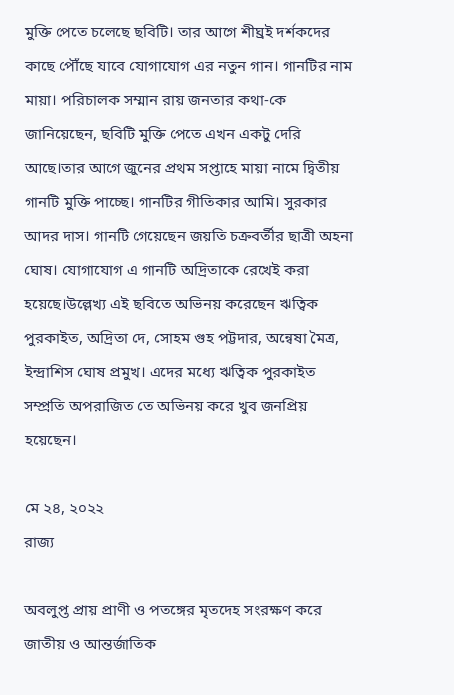মুক্তি পেতে চলেছে ছবিটি। তার আগে শীঘ্রই দর্শকদের কাছে পৌঁছে যাবে যোগাযোগ এর নতুন গান। গানটির নাম মায়া। পরিচালক সম্মান রায় জনতার কথা-কে জানিয়েছেন, ছবিটি মুক্তি পেতে এখন একটু দেরি আছে।তার আগে জুনের প্রথম সপ্তাহে মায়া নামে দ্বিতীয় গানটি মুক্তি পাচ্ছে। গানটির গীতিকার আমি। সুরকার আদর দাস। গানটি গেয়েছেন জয়তি চক্রবর্তীর ছাত্রী অহনা ঘোষ। যোগাযোগ এ গানটি অদ্রিতাকে রেখেই করা হয়েছে।উল্লেখ্য এই ছবিতে অভিনয় করেছেন ঋত্বিক পুরকাইত, অদ্রিতা দে, সোহম গুহ পট্টদার, অন্বেষা মৈত্র, ইন্দ্রাশিস ঘোষ প্রমুখ। এদের মধ্যে ঋত্বিক পুরকাইত সম্প্রতি অপরাজিত তে অভিনয় করে খুব জনপ্রিয় হয়েছেন।

মে ২৪, ২০২২
রাজ্য

অবলুপ্ত প্রায় প্রাণী ও পতঙ্গের মৃতদেহ সংরক্ষণ করে জাতীয় ও আন্তর্জাতিক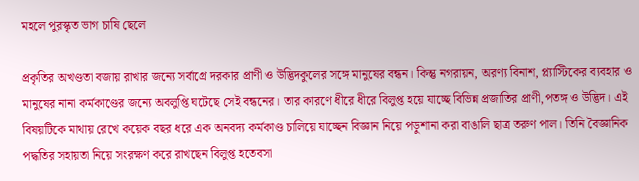মহলে পুরস্কৃত ভাগ চাষি ছেলে

প্রকৃতির অখণ্ডতা বজায় রাখার জন্যে সর্বাগ্রে দরকার প্রাণী ও উদ্ভিদকুলের সঙ্গে মানুষের বন্ধন। কিন্তু নগরায়ন, অরণ্য বিনাশ, প্ল্যাস্টিকের ব্যবহার ও মানুষের নানা কর্মকাণ্ডের জন্যে অবলুপ্তি ঘটেছে সেই বন্ধনের। তার কারণে ধীরে ধীরে বিলুপ্ত হয়ে যাচ্ছে বিভিন্ন প্রজাতির প্রাণী,পতঙ্গ ও উদ্ভিদ। এই বিষয়টিকে মাথায় রেখে কয়েক বছর ধরে এক অনবদ্য কর্মকাণ্ড চালিয়ে যাচ্ছেন বিজ্ঞান নিয়ে পড়ুশানা করা বাঙালি ছাত্র তরুণ পাল। তিনি বৈজ্ঞানিক পদ্ধতির সহায়তা নিয়ে সংরক্ষণ করে রাখছেন বিলুপ্ত হতেবসা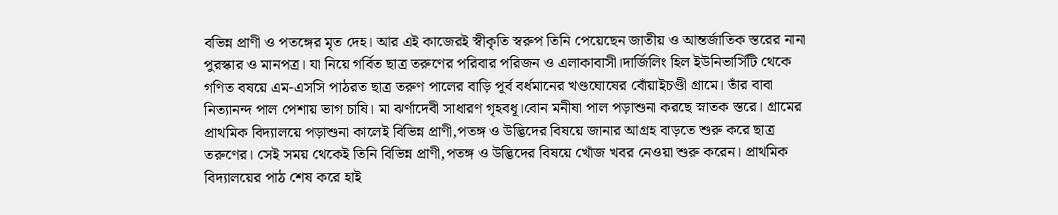বভিন্ন প্রাণী ও পতঙ্গের মৃত দেহ। আর এই কাজেরই স্বীকৃতি স্বরুপ তিনি পেয়েছেন জাতীয় ও আন্তর্জাতিক স্তরের নানা পুরস্কার ও মানপত্র। যা নিয়ে গর্বিত ছাত্র তরুণের পরিবার পরিজন ও এলাকাবাসী।দার্জিলিং হিল ইউনিভার্সিটি থেকে গণিত বষয়ে এম-এসসি পাঠরত ছাত্র তরুণ পালের বাড়ি পূর্ব বর্ধমানের খণ্ডঘোষের বোঁয়াইচণ্ডী গ্রামে। তাঁর বাবা নিত্যানন্দ পাল পেশায় ভাগ চাষি। মা ঝর্ণাদেবী সাধারণ গৃহবধূ।বোন মনীষা পাল পড়াশুনা করছে স্নাতক স্তরে। গ্রামের প্রাথমিক বিদ্যালয়ে পড়াশুনা কালেই বিভিন্ন প্রাণী,পতঙ্গ ও উদ্ভিদের বিষয়ে জানার আগ্রহ বাড়তে শুরু করে ছাত্র তরুণের। সেই সময় থেকেই তিনি বিভিন্ন প্রাণী,পতঙ্গ ও উদ্ভিদের বিষয়ে খোঁজ খবর নেওয়া শুরু করেন। প্রাথমিক বিদ্যালয়ের পাঠ শেষ করে হাই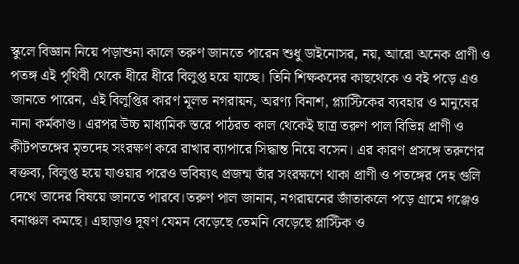স্কুলে বিজ্ঞান নিয়ে পড়াশুনা কালে তরুণ জানতে পারেন শুধু ডাইনোসর, নয়, আরো অনেক প্রাণী ও পতঙ্গ এই পৃথিবী থেকে ধীরে ধীরে বিলুপ্ত হয়ে যাচ্ছে। তিনি শিক্ষকদের কাছথেকে ও বই পড়ে এও জানতে পারেন, এই বিলুপ্তির কারণ মূলত নগরায়ন, অরণ্য বিনাশ, প্ল্যাস্টিকের ব্যবহার ও মানুষের নানা কর্মকাণ্ড। এরপর উচ্চ মাধ্যমিক স্তরে পাঠরত কাল থেকেই ছাত্র তরুণ পাল বিভিন্ন প্রাণী ও কীটপতঙ্গের মৃতদেহ সংরক্ষণ করে রাখার ব্যাপারে সিদ্ধান্ত নিয়ে বসেন। এর কারণ প্রসঙ্গে তরুণের বক্তব্য, বিলুপ্ত হয়ে যাওয়ার পরেও ভবিষ্যৎ প্রজন্ম তাঁর সংরক্ষণে থাকা প্রাণী ও পতঙ্গের দেহ গুলি দেখে তাদের বিষয়ে জানতে পারবে।তরুণ পাল জানান, নগরায়নের জাঁতাকলে পড়ে গ্রামে গঞ্জেও বনাঞ্চল কমছে। এছাড়াও দূষণ যেমন বেড়েছে তেমনি বেড়েছে প্লাস্টিক ও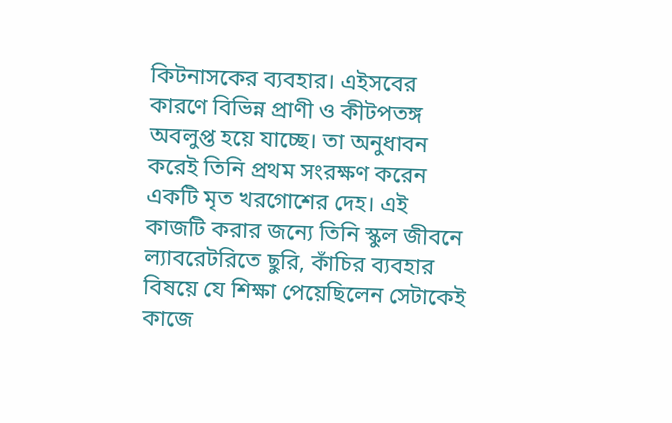কিটনাসকের ব্যবহার। এইসবের কারণে বিভিন্ন প্রাণী ও কীটপতঙ্গ অবলুপ্ত হয়ে যাচ্ছে। তা অনুধাবন করেই তিনি প্রথম সংরক্ষণ করেন একটি মৃত খরগোশের দেহ। এই কাজটি করার জন্যে তিনি স্কুল জীবনে ল্যাবরেটরিতে ছুরি, কাঁচির ব্যবহার বিষয়ে যে শিক্ষা পেয়েছিলেন সেটাকেই কাজে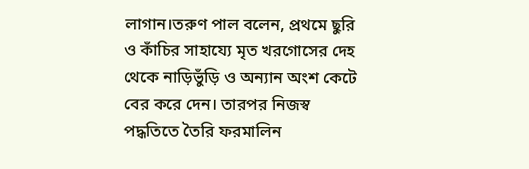লাগান।তরুণ পাল বলেন, প্রথমে ছুরি ও কাঁচির সাহায্যে মৃত খরগোসের দেহ থেকে নাড়িভুঁড়ি ও অন্যান অংশ কেটে বের করে দেন। তারপর নিজস্ব পদ্ধতিতে তৈরি ফরমালিন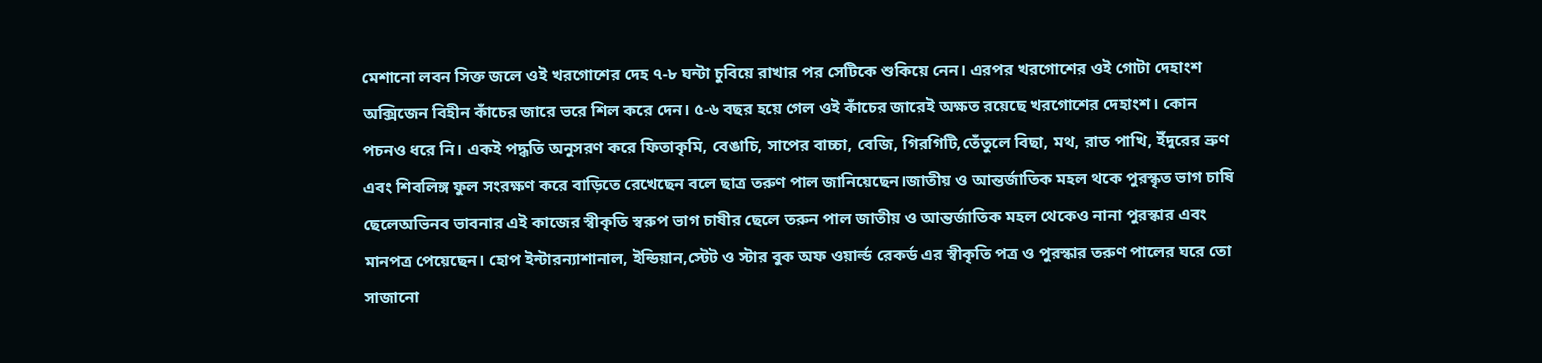মেশানো লবন সিক্ত জলে ওই খরগোশের দেহ ৭-৮ ঘন্টা চুবিয়ে রাখার পর সেটিকে শুকিয়ে নেন। এরপর খরগোশের ওই গোটা দেহাংশ অক্সিজেন বিহীন কাঁচের জারে ভরে শিল করে দেন। ৫-৬ বছর হয়ে গেল ওই কাঁচের জারেই অক্ষত রয়েছে খরগোশের দেহাংশ। কোন পচনও ধরে নি। একই পদ্ধতি অনুসরণ করে ফিতাকৃমি, বেঙাচি, সাপের বাচ্চা, বেজি, গিরগিটি,তেঁতুলে বিছা, মথ, রাত পাখি, ইঁদুরের ভ্রুণ এবং শিবলিঙ্গ ফুল সংরক্ষণ করে বাড়িতে রেখেছেন বলে ছাত্র তরুণ পাল জানিয়েছেন।জাতীয় ও আন্তর্জাতিক মহল থকে পুরস্কৃত ভাগ চাষি ছেলেঅভিনব ভাবনার এই কাজের স্বীকৃতি স্বরুপ ভাগ চাষীর ছেলে তরুন পাল জাতীয় ও আন্তর্জাতিক মহল থেকেও নানা পুরস্কার এবং মানপত্র পেয়েছেন। হোপ ইন্টারন্যাশানাল, ইন্ডিয়ান,স্টেট ও স্টার বুক অফ ওয়ার্ল্ড রেকর্ড এর স্বীকৃতি পত্র ও পুরস্কার তরুণ পালের ঘরে তো সাজানো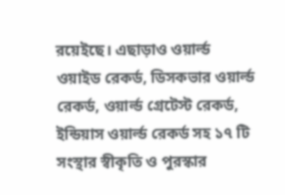রয়েইছে। এছাড়াও ওয়ার্ল্ড ওয়াইড রেকর্ড, ডিসকভার ওয়ার্ল্ড রেকর্ড, ওয়ার্ল্ড গ্রেটেস্ট রেকর্ড, ইন্ডিয়াস ওয়ার্ল্ড রেকর্ড সহ ১৭ টি সংস্থার স্বীকৃতি ও পুরস্কার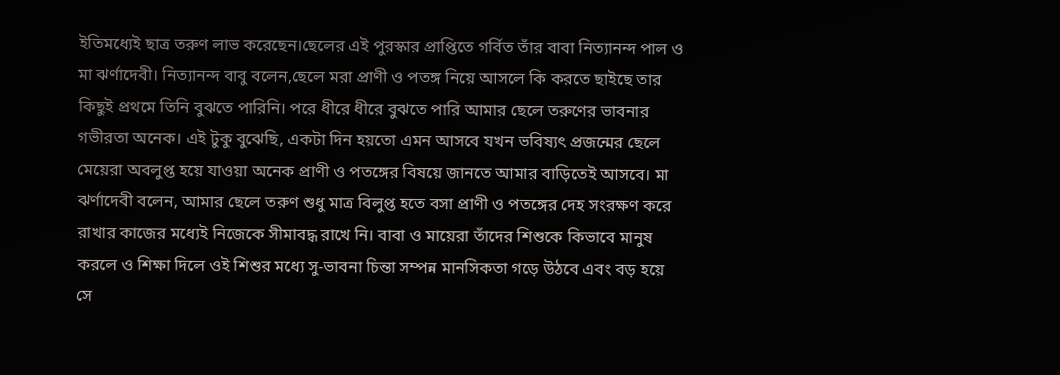ইতিমধ্যেই ছাত্র তরুণ লাভ করেছেন।ছেলের এই পুরস্কার প্রাপ্তিতে গর্বিত তাঁর বাবা নিত্যানন্দ পাল ও মা ঝর্ণাদেবী। নিত্যানন্দ বাবু বলেন,ছেলে মরা প্রাণী ও পতঙ্গ নিয়ে আসলে কি করতে ছাইছে তার কিছুই প্রথমে তিনি বুঝতে পারিনি। পরে ধীরে ধীরে বুঝতে পারি আমার ছেলে তরুণের ভাবনার গভীরতা অনেক। এই টুকু বুঝেছি, একটা দিন হয়তো এমন আসবে যখন ভবিষ্যৎ প্রজন্মের ছেলে মেয়েরা অবলুপ্ত হয়ে যাওয়া অনেক প্রাণী ও পতঙ্গের বিষয়ে জানতে আমার বাড়িতেই আসবে। মা ঝর্ণাদেবী বলেন, আমার ছেলে তরুণ শুধু মাত্র বিলুপ্ত হতে বসা প্রাণী ও পতঙ্গের দেহ সংরক্ষণ করে রাখার কাজের মধ্যেই নিজেকে সীমাবদ্ধ রাখে নি। বাবা ও মায়েরা তাঁদের শিশুকে কিভাবে মানুষ করলে ও শিক্ষা দিলে ওই শিশুর মধ্যে সু-ভাবনা চিন্তা সম্পন্ন মানসিকতা গড়ে উঠবে এবং বড় হয়ে সে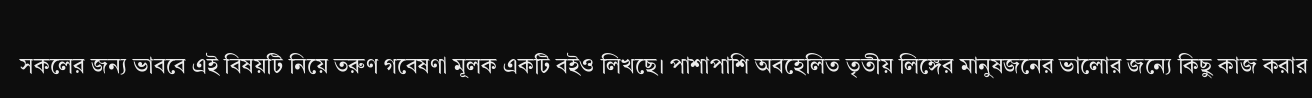সকলের জন্য ভাববে এই বিষয়টি নিয়ে তরুণ গবেষণা মূলক একটি বইও লিখছে। পাশাপাশি অবহেলিত তৃতীয় লিঙ্গের মানুষজনের ভালোর জন্যে কিছু কাজ করার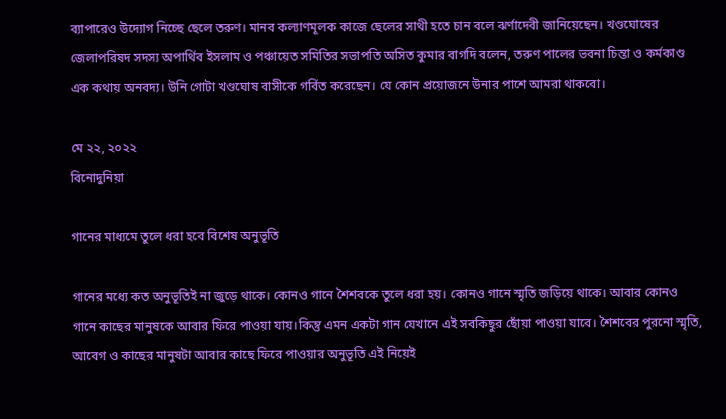ব্যাপারেও উদ্যোগ নিচ্ছে ছেলে তরুণ। মানব কল্যাণমূলক কাজে ছেলের সাথী হতে চান বলে ঝর্ণাদেবী জানিয়েছেন। খণ্ডঘোষের জেলাপরিষদ সদস্য অপার্থিব ইসলাম ও পঞ্চায়েত সমিতির সভাপতি অসিত কুমার বাগদি বলেন, তরুণ পালের ভবনা চিন্তা ও কর্মকাণ্ড এক কথায় অনবদ্য। উনি গোটা খণ্ডঘোষ বাসীকে গর্বিত করেছেন। যে কোন প্রয়োজনে উনার পাশে আমরা থাকবো।

মে ২২, ২০২২
বিনোদুনিয়া

গানের মাধ্যমে তুলে ধরা হবে বিশেষ অনুভূতি

গানের মধ্যে কত অনুভূতিই না জুড়ে থাকে। কোনও গানে শৈশবকে তুলে ধরা হয়। কোনও গানে স্মৃতি জড়িয়ে থাকে। আবার কোনও গানে কাছের মানুষকে আবার ফিরে পাওয়া যায়।কিন্তু এমন একটা গান যেখানে এই সবকিছুর ছোঁয়া পাওয়া যাবে। শৈশবের পুরনো স্মৃতি, আবেগ ও কাছের মানুষটা আবার কাছে ফিরে পাওয়ার অনুভূতি এই নিয়েই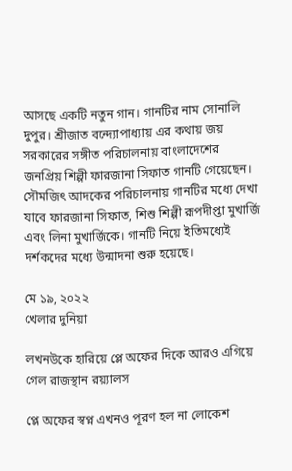আসছে একটি নতুন গান। গানটির নাম সোনালি দুপুর। শ্রীজাত বন্দ্যোপাধ্যায় এর কথায় জয় সরকারের সঙ্গীত পরিচালনায় বাংলাদেশের জনপ্রিয় শিল্পী ফারজানা সিফাত গানটি গেয়েছেন। সৌমজিৎ আদকের পরিচালনায় গানটির মধ্যে দেখা যাবে ফারজানা সিফাত, শিশু শিল্পী রূপদীপ্তা মুখার্জি এবং লিনা মুখার্জিকে। গানটি নিয়ে ইতিমধ্যেই দর্শকদের মধ্যে উন্মাদনা শুরু হয়েছে।

মে ১৯, ২০২২
খেলার দুনিয়া

লখনউকে হারিয়ে প্লে অফের দিকে আরও এগিয়ে গেল রাজস্থান রয়্যালস

প্লে অফের স্বপ্ন এখনও পূরণ হল না লোকেশ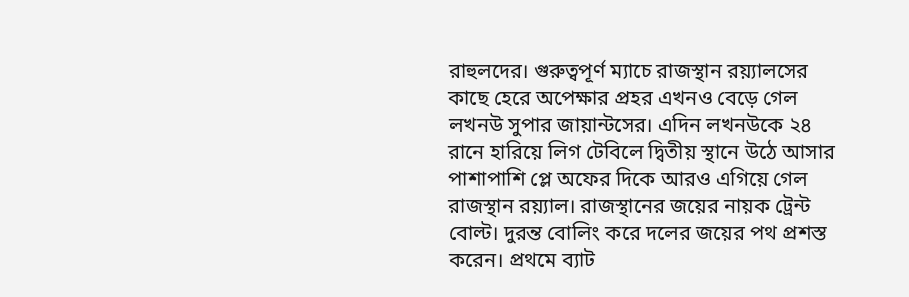রাহুলদের। গুরুত্বপূর্ণ ম্যাচে রাজস্থান রয়্যালসের কাছে হেরে অপেক্ষার প্রহর এখনও বেড়ে গেল লখনউ সুপার জায়ান্টসের। এদিন লখনউকে ২৪ রানে হারিয়ে লিগ টেবিলে দ্বিতীয় স্থানে উঠে আসার পাশাপাশি প্লে অফের দিকে আরও এগিয়ে গেল রাজস্থান রয়্যাল। রাজস্থানের জয়ের নায়ক ট্রেন্ট বোল্ট। দুরন্ত বোলিং করে দলের জয়ের পথ প্রশস্ত করেন। প্রথমে ব্যাট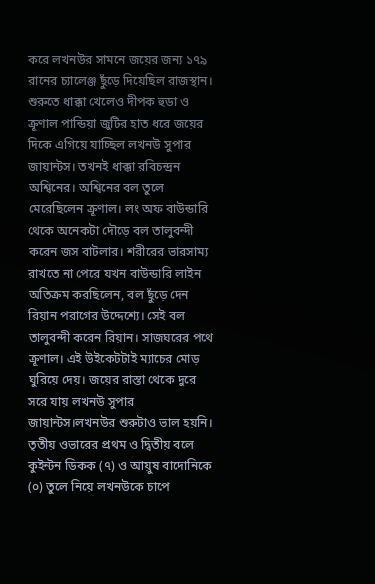করে লখনউর সামনে জয়ের জন্য ১৭৯ রানের চ্যালেঞ্জ ছুঁড়ে দিয়েছিল রাজস্থান। শুরুতে ধাক্কা খেলেও দীপক হুডা ও ক্রূণাল পান্ডিয়া জুটির হাত ধরে জয়ের দিকে এগিয়ে যাচ্ছিল লখনউ সুপার জায়ান্টস। তখনই ধাক্কা রবিচন্দ্রন অশ্বিনের। অশ্বিনের বল তুলে মেরেছিলেন ক্রূণাল। লং অফ বাউন্ডারি থেকে অনেকটা দৌড়ে বল তালুবন্দী করেন জস বাটলার। শরীরের ভারসাম্য রাখতে না পেরে যখন বাউন্ডারি লাইন অতিক্রম করছিলেন, বল ছুঁড়ে দেন রিয়ান পরাগের উদ্দেশ্যে। সেই বল তালুবন্দী করেন রিয়ান। সাজঘরের পথে ক্রূণাল। এই উইকেটটাই ম্যাচের মোড় ঘুরিয়ে দেয়। জয়ের রাস্তা থেকে দুরে সরে যায় লখনউ সুপার জায়ান্টস।লখনউর শুরুটাও ভাল হয়নি। তৃতীয় ওভারের প্রথম ও দ্বিতীয় বলে কুইন্টন ডিকক (৭) ও আয়ুষ বাদোনিকে (০) তুলে নিয়ে লখনউকে চাপে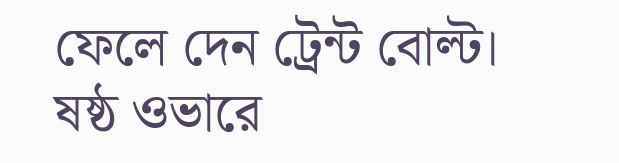ফেলে দেন ট্রেন্ট বোল্ট। ষষ্ঠ ওভারে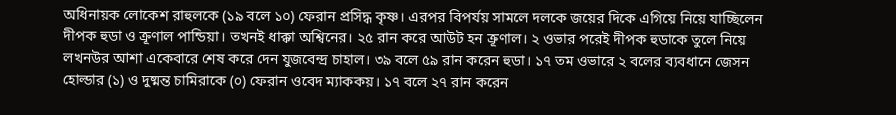অধিনায়ক লোকেশ রাহুলকে (১৯ বলে ১০) ফেরান প্রসিদ্ধ কৃষ্ণ। এরপর বিপর্যয় সামলে দলকে জয়ের দিকে এগিয়ে নিয়ে যাচ্ছিলেন দীপক হুডা ও ক্রূণাল পান্ডিয়া। তখনই ধাক্কা অশ্বিনের। ২৫ রান করে আউট হন ক্রূণাল। ২ ওভার পরেই দীপক হুডাকে তুলে নিয়ে লখনউর আশা একেবারে শেষ করে দেন যুজবেন্দ্র চাহাল। ৩৯ বলে ৫৯ রান করেন হুডা। ১৭ তম ওভারে ২ বলের ব্যবধানে জেসন হোল্ডার (১) ও দুষ্মন্ত চামিরাকে (০) ফেরান ওবেদ ম্যাককয়। ১৭ বলে ২৭ রান করেন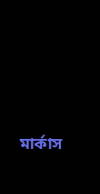মার্কাস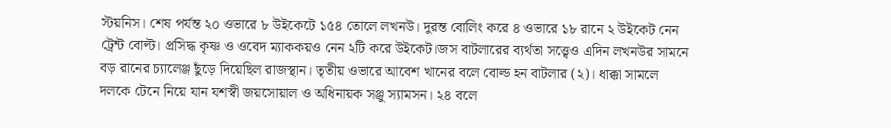স্টয়নিস। শেষ পর্যন্ত ২০ ওভারে ৮ উইকেটে ১৫৪ তোলে লখনউ। দুরন্ত বোলিং করে ৪ ওভারে ১৮ রানে ২ উইকেট নেন ট্রেন্ট বোল্ট। প্রসিদ্ধ কৃষ্ণ ও ওবেদ ম্যাককয়ও নেন ২টি করে উইকেট।জস বাটলারের ব্যর্থতা সত্ত্বেও এদিন লখনউর সামনে বড় রানের চ্যালেঞ্জ ছুঁড়ে দিয়েছিল রাজস্থান। তৃতীয় ওভারে আবেশ খানের বলে বোল্ড হন বাটলার (২)। ধাক্কা সামলে দলকে টেনে নিয়ে যান যশস্বী জয়সোয়াল ও অধিনায়ক সঞ্জু স্যামসন। ২৪ বলে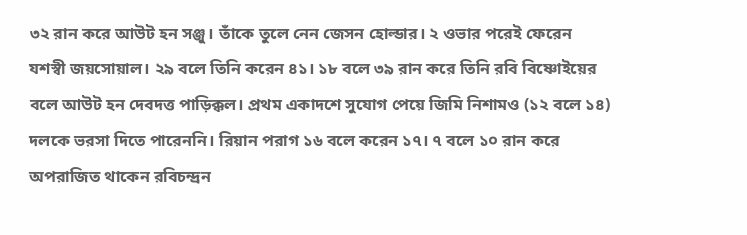৩২ রান করে আউট হন সঞ্জু। তাঁকে তুলে নেন জেসন হোল্ডার। ২ ওভার পরেই ফেরেন যশস্বী জয়সোয়াল। ২৯ বলে তিনি করেন ৪১। ১৮ বলে ৩৯ রান করে তিনি রবি বিষ্ণোইয়ের বলে আউট হন দেবদত্ত পাড়িক্কল। প্রথম একাদশে সুযোগ পেয়ে জিমি নিশামও (১২ বলে ১৪) দলকে ভরসা দিতে পারেননি। রিয়ান পরাগ ১৬ বলে করেন ১৭। ৭ বলে ১০ রান করে অপরাজিত থাকেন রবিচন্দ্রন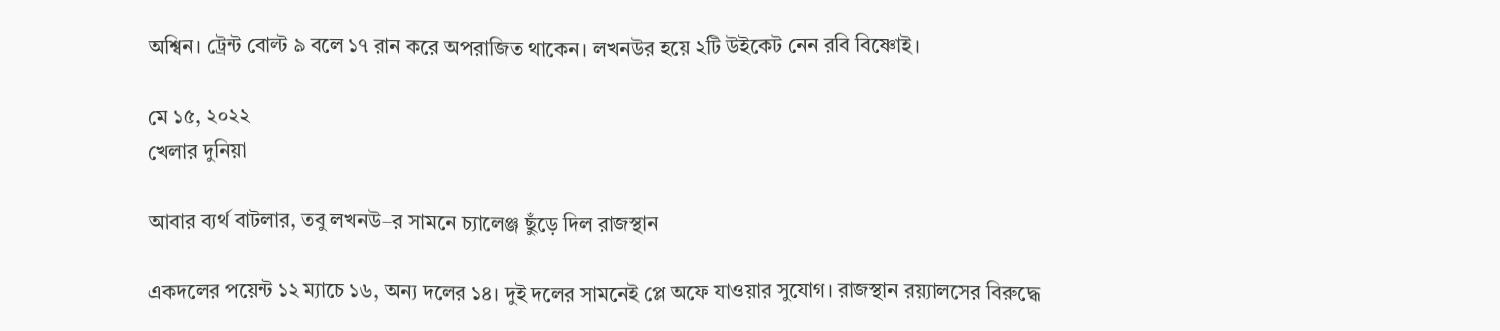অশ্বিন। ট্রেন্ট বোল্ট ৯ বলে ১৭ রান করে অপরাজিত থাকেন। লখনউর হয়ে ২টি উইকেট নেন রবি বিষ্ণোই।

মে ১৫, ২০২২
খেলার দুনিয়া

আবার ব্যর্থ বাটলার, তবু লখনউ–র সামনে চ্যালেঞ্জ ছুঁড়ে দিল রাজস্থান

একদলের পয়েন্ট ১২ ম্যাচে ১৬, অন্য দলের ১৪। দুই দলের সামনেই প্লে অফে যাওয়ার সুযোগ। রাজস্থান রয়্যালসের বিরুদ্ধে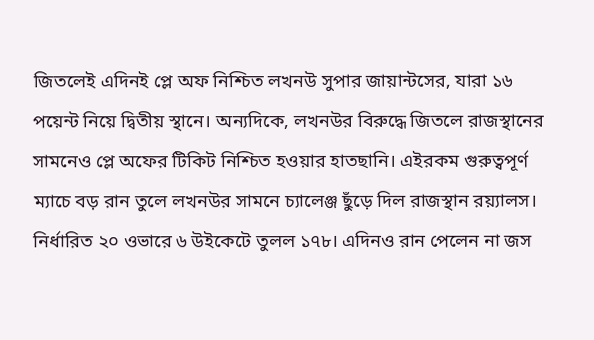জিতলেই এদিনই প্লে অফ নিশ্চিত লখনউ সুপার জায়ান্টসের, যারা ১৬ পয়েন্ট নিয়ে দ্বিতীয় স্থানে। অন্যদিকে, লখনউর বিরুদ্ধে জিতলে রাজস্থানের সামনেও প্লে অফের টিকিট নিশ্চিত হওয়ার হাতছানি। এইরকম গুরুত্বপূর্ণ ম্যাচে বড় রান তুলে লখনউর সামনে চ্যালেঞ্জ ছুঁড়ে দিল রাজস্থান রয়্যালস। নির্ধারিত ২০ ওভারে ৬ উইকেটে তুলল ১৭৮। এদিনও রান পেলেন না জস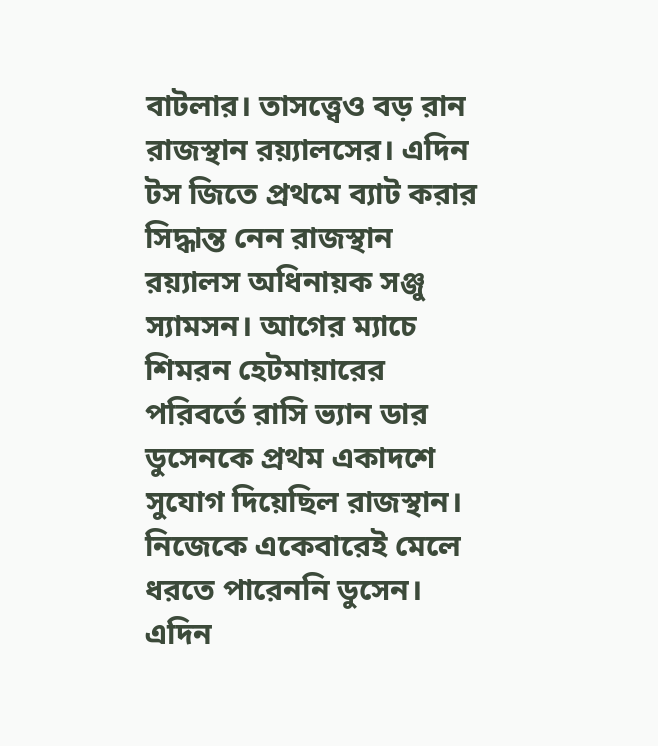বাটলার। তাসত্ত্বেও বড় রান রাজস্থান রয়্যালসের। এদিন টস জিতে প্রথমে ব্যাট করার সিদ্ধান্ত নেন রাজস্থান রয়্যালস অধিনায়ক সঞ্জু স্যামসন। আগের ম্যাচে শিমরন হেটমায়ারের পরিবর্তে রাসি ভ্যান ডার ডুসেনকে প্রথম একাদশে সুযোগ দিয়েছিল রাজস্থান। নিজেকে একেবারেই মেলে ধরতে পারেননি ডুসেন। এদিন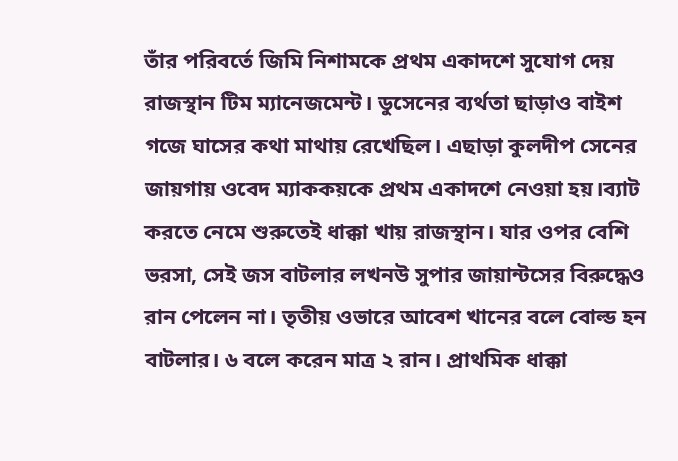তাঁর পরিবর্তে জিমি নিশামকে প্রথম একাদশে সুযোগ দেয় রাজস্থান টিম ম্যানেজমেন্ট। ডুসেনের ব্যর্থতা ছাড়াও বাইশ গজে ঘাসের কথা মাথায় রেখেছিল। এছাড়া কুলদীপ সেনের জায়গায় ওবেদ ম্যাককয়কে প্রথম একাদশে নেওয়া হয়।ব্যাট করতে নেমে শুরুতেই ধাক্কা খায় রাজস্থান। যার ওপর বেশি ভরসা, সেই জস বাটলার লখনউ সুপার জায়ান্টসের বিরুদ্ধেও রান পেলেন না। তৃতীয় ওভারে আবেশ খানের বলে বোল্ড হন বাটলার। ৬ বলে করেন মাত্র ২ রান। প্রাথমিক ধাক্কা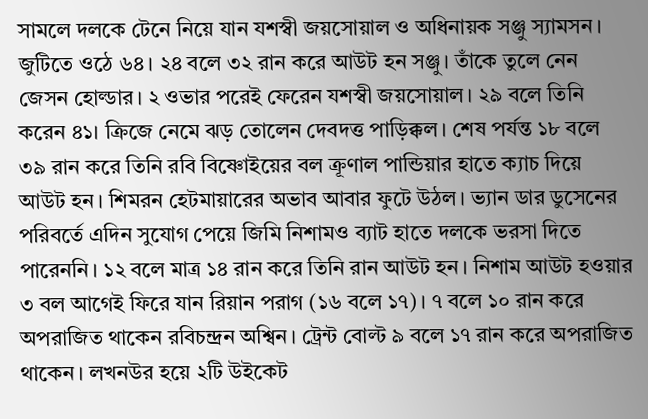সামলে দলকে টেনে নিয়ে যান যশস্বী জয়সোয়াল ও অধিনায়ক সঞ্জু স্যামসন। জুটিতে ওঠে ৬৪। ২৪ বলে ৩২ রান করে আউট হন সঞ্জু। তাঁকে তুলে নেন জেসন হোল্ডার। ২ ওভার পরেই ফেরেন যশস্বী জয়সোয়াল। ২৯ বলে তিনি করেন ৪১। ক্রিজে নেমে ঝড় তোলেন দেবদত্ত পাড়িক্কল। শেষ পর্যন্ত ১৮ বলে ৩৯ রান করে তিনি রবি বিষ্ণোইয়ের বল ক্রূণাল পান্ডিয়ার হাতে ক্যাচ দিয়ে আউট হন। শিমরন হেটমায়ারের অভাব আবার ফুটে উঠল। ভ্যান ডার ডুসেনের পরিবর্তে এদিন সুযোগ পেয়ে জিমি নিশামও ব্যাট হাতে দলকে ভরসা দিতে পারেননি। ১২ বলে মাত্র ১৪ রান করে তিনি রান আউট হন। নিশাম আউট হওয়ার ৩ বল আগেই ফিরে যান রিয়ান পরাগ (১৬ বলে ১৭)। ৭ বলে ১০ রান করে অপরাজিত থাকেন রবিচন্দ্রন অশ্বিন। ট্রেন্ট বোল্ট ৯ বলে ১৭ রান করে অপরাজিত থাকেন। লখনউর হয়ে ২টি উইকেট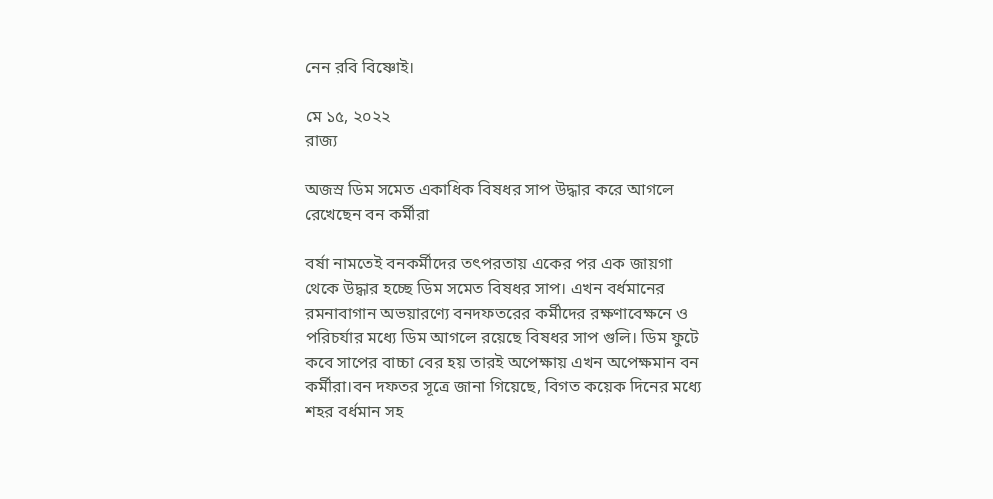নেন রবি বিষ্ণোই।

মে ১৫, ২০২২
রাজ্য

অজস্র ডিম সমেত একাধিক বিষধর সাপ উদ্ধার করে আগলে রেখেছেন বন কর্মীরা

বর্ষা নামতেই বনকর্মীদের তৎপরতায় একের পর এক জায়গা থেকে উদ্ধার হচ্ছে ডিম সমেত বিষধর সাপ। এখন বর্ধমানের রমনাবাগান অভয়ারণ্যে বনদফতরের কর্মীদের রক্ষণাবেক্ষনে ও পরিচর্যার মধ্যে ডিম আগলে রয়েছে বিষধর সাপ গুলি। ডিম ফুটে কবে সাপের বাচ্চা বের হয় তারই অপেক্ষায় এখন অপেক্ষমান বন কর্মীরা।বন দফতর সূত্রে জানা গিয়েছে, বিগত কয়েক দিনের মধ্যে শহর বর্ধমান সহ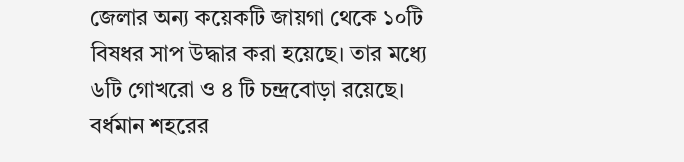জেলার অন্য কয়েকটি জায়গা থেকে ১০টি বিষধর সাপ উদ্ধার করা হয়েছে। তার মধ্যে ৬টি গোখরো ও ৪ টি চন্দ্রবোড়া রয়েছে। বর্ধমান শহরের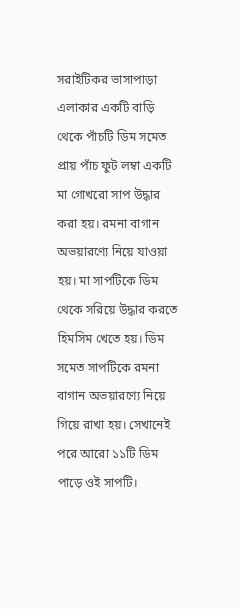সরাইটিকর ভাসাপাড়া এলাকার একটি বাড়ি থেকে পাঁচটি ডিম সমেত প্রায় পাঁচ ফুট লম্বা একটি মা গোখরো সাপ উদ্ধার করা হয়। রমনা বাগান অভয়ারণ্যে নিয়ে যাওয়া হয়। মা সাপটিকে ডিম থেকে সরিয়ে উদ্ধার করতে হিমসিম খেতে হয়। ডিম সমেত সাপটিকে রমনা বাগান অভয়ারণ্যে নিয়ে গিয়ে রাখা হয়। সেখানেই পরে আরো ১১টি ডিম পাড়ে ওই সাপটি।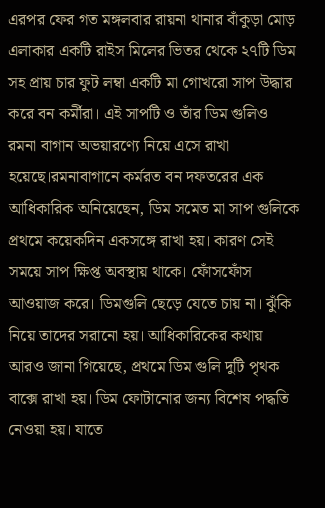এরপর ফের গত মঙ্গলবার রায়না থানার বাঁকুড়া মোড় এলাকার একটি রাইস মিলের ভিতর থেকে ২৭টি ডিম সহ প্রায় চার ফুট লম্বা একটি মা গোখরো সাপ উদ্ধার করে বন কর্মীরা। এই সাপটি ও তাঁর ডিম গুলিও রমনা বাগান অভয়ারণ্যে নিয়ে এসে রাখা হয়েছে।রমনাবাগানে কর্মরত বন দফতরের এক আধিকারিক অনিয়েছেন, ডিম সমেত মা সাপ গুলিকে প্রথমে কয়েকদিন একসঙ্গে রাখা হয়। কারণ সেই সময়ে সাপ ক্ষিপ্ত অবস্থায় থাকে। ফোঁসফোঁস আওয়াজ করে। ডিমগুলি ছেড়ে যেতে চায় না। ঝুঁকি নিয়ে তাদের সরানো হয়। আধিকারিকের কথায় আরও জানা গিয়েছে, প্রথমে ডিম গুলি দুটি পৃথক বাক্সে রাখা হয়। ডিম ফোটানোর জন্য বিশেষ পদ্ধতি নেওয়া হয়। যাতে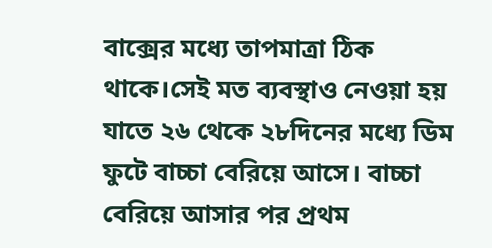বাক্সের মধ্যে তাপমাত্রা ঠিক থাকে।সেই মত ব্যবস্থাও নেওয়া হয় যাতে ২৬ থেকে ২৮দিনের মধ্যে ডিম ফুটে বাচ্চা বেরিয়ে আসে। বাচ্চা বেরিয়ে আসার পর প্রথম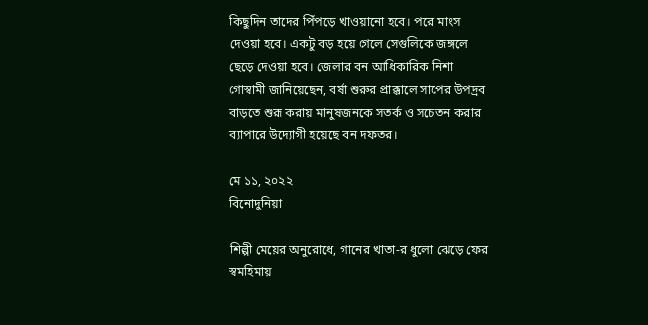কিছুদিন তাদের পিঁপড়ে খাওয়ানো হবে। পরে মাংস দেওয়া হবে। একটু বড় হয়ে গেলে সেগুলিকে জঙ্গলে ছেড়ে দেওয়া হবে। জেলার বন আধিকারিক নিশা গোস্বামী জানিয়েছেন, বর্ষা শুরুর প্রাক্কালে সাপের উপদ্রব বাড়তে শুরূ করায় মানুষজনকে সতর্ক ও সচেতন করার ব্যাপারে উদ্যোগী হয়েছে বন দফতর।

মে ১১, ২০২২
বিনোদুনিয়া

শিল্পী মেয়ের অনুরোধে, গানের খাতা-র ধুলো ঝেড়ে ফের স্বমহিমায়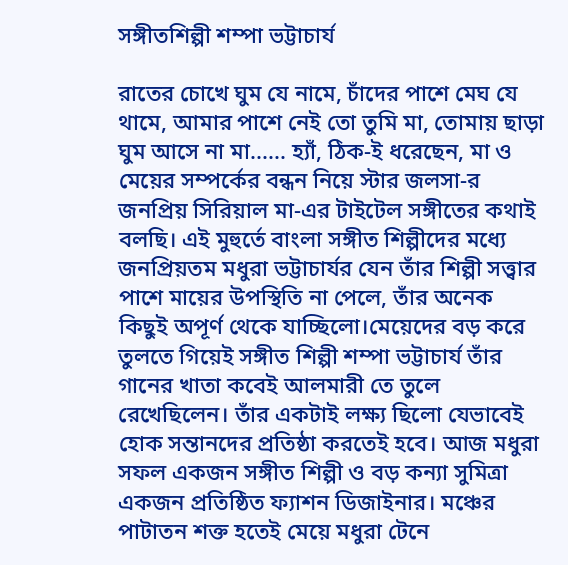সঙ্গীতশিল্পী শম্পা ভট্টাচার্য

রাতের চোখে ঘুম যে নামে, চাঁদের পাশে মেঘ যে থামে, আমার পাশে নেই তো তুমি মা, তোমায় ছাড়া ঘুম আসে না মা...... হ্যাঁ, ঠিক-ই ধরেছেন, মা ও মেয়ের সম্পর্কের বন্ধন নিয়ে স্টার জলসা-র জনপ্রিয় সিরিয়াল মা-এর টাইটেল সঙ্গীতের কথাই বলছি। এই মুহুর্তে বাংলা সঙ্গীত শিল্পীদের মধ্যে জনপ্রিয়তম মধুরা ভট্টাচার্যর যেন তাঁর শিল্পী সত্ত্বার পাশে মায়ের উপস্থিতি না পেলে, তাঁর অনেক কিছুই অপূর্ণ থেকে যাচ্ছিলো।মেয়েদের বড় করে তুলতে গিয়েই সঙ্গীত শিল্পী শম্পা ভট্টাচার্য তাঁর গানের খাতা কবেই আলমারী তে তুলে রেখেছিলেন। তাঁর একটাই লক্ষ্য ছিলো যেভাবেই হোক সন্তানদের প্রতিষ্ঠা করতেই হবে। আজ মধুরা সফল একজন সঙ্গীত শিল্পী ও বড় কন্যা সুমিত্রা একজন প্রতিষ্ঠিত ফ্যাশন ডিজাইনার। মঞ্চের পাটাতন শক্ত হতেই মেয়ে মধুরা টেনে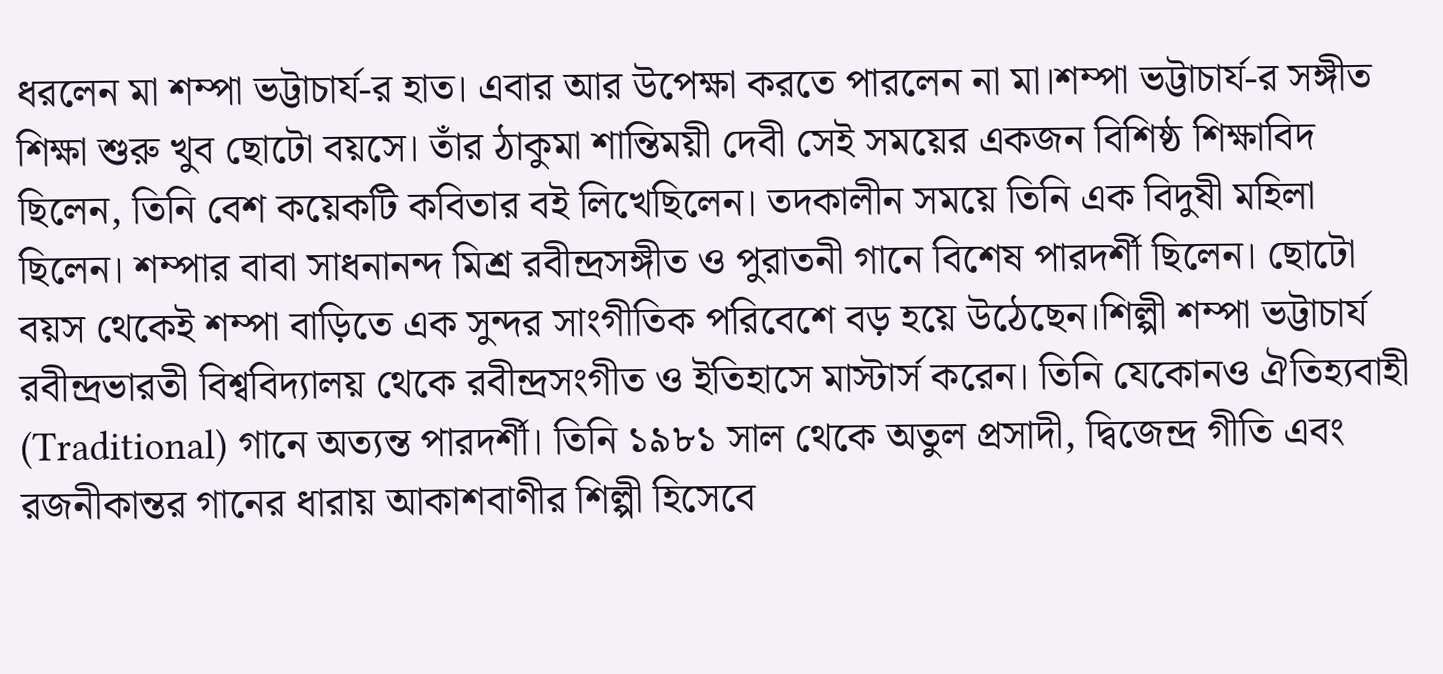ধরলেন মা শম্পা ভট্টাচার্য-র হাত। এবার আর উপেক্ষা করতে পারলেন না মা।শম্পা ভট্টাচার্য-র সঙ্গীত শিক্ষা শুরু খুব ছোটো বয়সে। তাঁর ঠাকুমা শান্তিময়ী দেবী সেই সময়ের একজন বিশিষ্ঠ শিক্ষাবিদ ছিলেন, তিনি বেশ কয়েকটি কবিতার বই লিখেছিলেন। তদকালীন সময়ে তিনি এক বিদুষী মহিলা ছিলেন। শম্পার বাবা সাধনানন্দ মিশ্র রবীন্দ্রসঙ্গীত ও পুরাতনী গানে বিশেষ পারদর্শী ছিলেন। ছোটো বয়স থেকেই শম্পা বাড়িতে এক সুন্দর সাংগীতিক পরিবেশে বড় হয়ে উঠেছেন।শিল্পী শম্পা ভট্টাচার্য রবীন্দ্রভারতী বিশ্ববিদ্যালয় থেকে রবীন্দ্রসংগীত ও ইতিহাসে মাস্টার্স করেন। তিনি যেকোনও ঐতিহ্যবাহী (Traditional) গানে অত্যন্ত পারদর্শী। তিনি ১৯৮১ সাল থেকে অতুল প্রসাদী, দ্বিজেন্দ্র গীতি এবং রজনীকান্তর গানের ধারায় আকাশবাণীর শিল্পী হিসেবে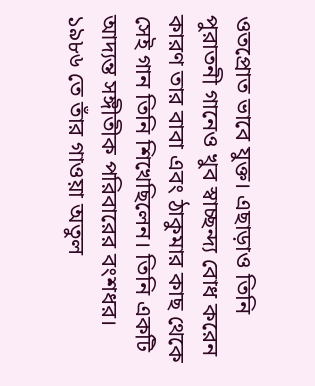ওতপ্রোত ভাবে যুক্ত। এছাড়াও তিনি পুরাতনী গানেও খুব স্বাচ্ছন্দ্য বোধ করেন কারণ তার বাবা এবং ঠাকুমার কাছ থেকে সেই গান তিনি শিখেছিলেন। তিনি একটি আদ্যন্ত সঙ্গীতীক পরিবারের বংশধর। ১৯৮৬ তে তাঁর গাওয়া অতুল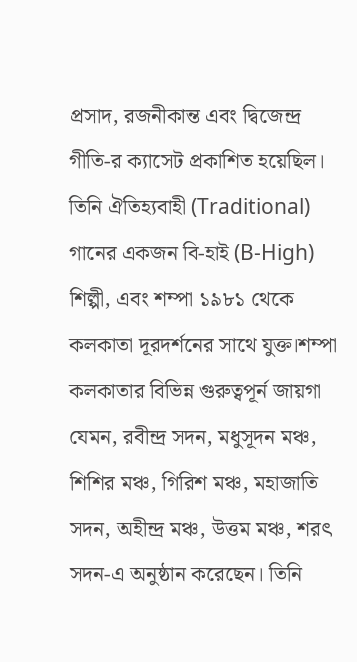প্রসাদ, রজনীকান্ত এবং দ্বিজেন্দ্র গীতি-র ক্যাসেট প্রকাশিত হয়েছিল। তিনি ঐতিহ্যবাহী (Traditional) গানের একজন বি-হাই (B-High) শিল্পী, এবং শম্পা ১৯৮১ থেকে কলকাতা দূরদর্শনের সাথে যুক্ত।শম্পা কলকাতার বিভিন্ন গুরুত্বপূর্ন জায়গা যেমন, রবীন্দ্র সদন, মধুসূদন মঞ্চ, শিশির মঞ্চ, গিরিশ মঞ্চ, মহাজাতি সদন, অহীন্দ্র মঞ্চ, উত্তম মঞ্চ, শরৎ সদন-এ অনুষ্ঠান করেছেন। তিনি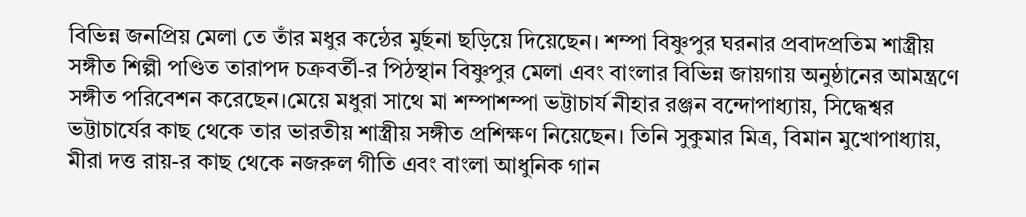বিভিন্ন জনপ্রিয় মেলা তে তাঁর মধুর কন্ঠের মুর্ছনা ছড়িয়ে দিয়েছেন। শম্পা বিষ্ণুপুর ঘরনার প্রবাদপ্রতিম শাস্ত্রীয় সঙ্গীত শিল্পী পণ্ডিত তারাপদ চক্রবর্তী-র পিঠস্থান বিষ্ণুপুর মেলা এবং বাংলার বিভিন্ন জায়গায় অনুষ্ঠানের আমন্ত্রণে সঙ্গীত পরিবেশন করেছেন।মেয়ে মধুরা সাথে মা শম্পাশম্পা ভট্টাচার্য নীহার রঞ্জন বন্দোপাধ্যায়, সিদ্ধেশ্বর ভট্টাচার্যের কাছ থেকে তার ভারতীয় শাস্ত্রীয় সঙ্গীত প্রশিক্ষণ নিয়েছেন। তিনি সুকুমার মিত্র, বিমান মুখোপাধ্যায়, মীরা দত্ত রায়-র কাছ থেকে নজরুল গীতি এবং বাংলা আধুনিক গান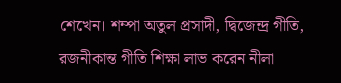শেখেন। শম্পা অতুল প্রসাদী, দ্বিজেন্দ্র গীতি, রজনীকান্ত গীতি শিক্ষা লাভ করেন নীলা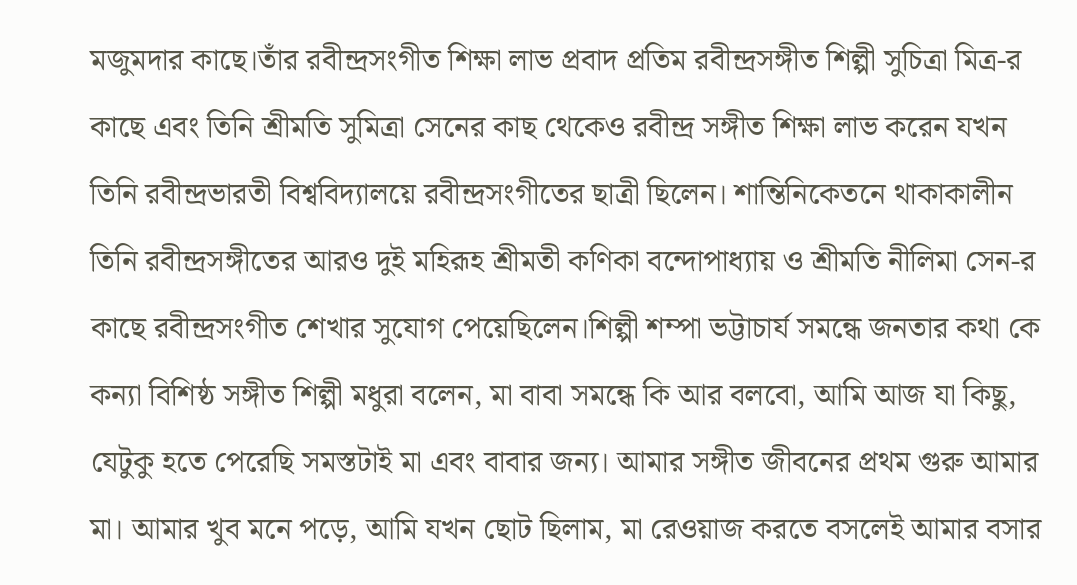মজুমদার কাছে।তাঁর রবীন্দ্রসংগীত শিক্ষা লাভ প্রবাদ প্রতিম রবীন্দ্রসঙ্গীত শিল্পী সুচিত্রা মিত্র-র কাছে এবং তিনি শ্রীমতি সুমিত্রা সেনের কাছ থেকেও রবীন্দ্র সঙ্গীত শিক্ষা লাভ করেন যখন তিনি রবীন্দ্রভারতী বিশ্ববিদ্যালয়ে রবীন্দ্রসংগীতের ছাত্রী ছিলেন। শান্তিনিকেতনে থাকাকালীন তিনি রবীন্দ্রসঙ্গীতের আরও দুই মহিরূহ শ্রীমতী কণিকা বন্দোপাধ্যায় ও শ্রীমতি নীলিমা সেন-র কাছে রবীন্দ্রসংগীত শেখার সুযোগ পেয়েছিলেন।শিল্পী শম্পা ভট্টাচার্য সমন্ধে জনতার কথা কে কন্যা বিশিষ্ঠ সঙ্গীত শিল্পী মধুরা বলেন, মা বাবা সমন্ধে কি আর বলবো, আমি আজ যা কিছু, যেটুকু হতে পেরেছি সমস্তটাই মা এবং বাবার জন্য। আমার সঙ্গীত জীবনের প্রথম গুরু আমার মা। আমার খুব মনে পড়ে, আমি যখন ছোট ছিলাম, মা রেওয়াজ করতে বসলেই আমার বসার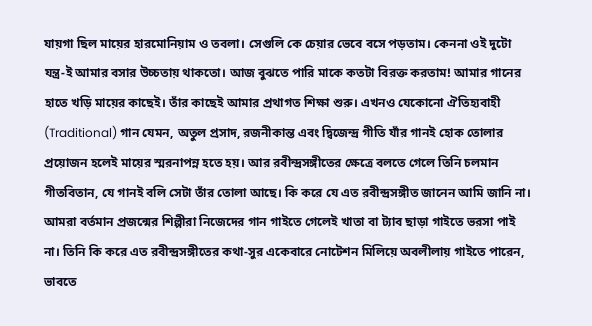যায়গা ছিল মায়ের হারমোনিয়াম ও তবলা। সেগুলি কে চেয়ার ভেবে বসে পড়তাম। কেননা ওই দুটো যন্ত্র-ই আমার বসার উচ্চতায় থাকতো। আজ বুঝতে পারি মাকে কতটা বিরক্ত করতাম! আমার গানের হাতে খড়ি মায়ের কাছেই। তাঁর কাছেই আমার প্রথাগত শিক্ষা শুরু। এখনও যেকোনো ঐতিহ্যবাহী (Traditional) গান যেমন, অতুল প্রসাদ, রজনীকান্ত এবং দ্বিজেন্দ্র গীতি যাঁর গানই হোক তোলার প্রয়োজন হলেই মায়ের স্মরনাপন্ন হতে হয়। আর রবীন্দ্রসঙ্গীতের ক্ষেত্রে বলতে গেলে তিনি চলমান গীতবিতান, যে গানই বলি সেটা তাঁর তোলা আছে। কি করে যে এত রবীন্দ্রসঙ্গীত জানেন আমি জানি না। আমরা বর্তমান প্রজন্মের শিল্পীরা নিজেদের গান গাইতে গেলেই খাতা বা ট্যাব ছাড়া গাইতে ভরসা পাই না। তিনি কি করে এত রবীন্দ্রসঙ্গীতের কথা-সুর একেবারে নোটেশন মিলিয়ে অবলীলায় গাইতে পারেন, ভাবতে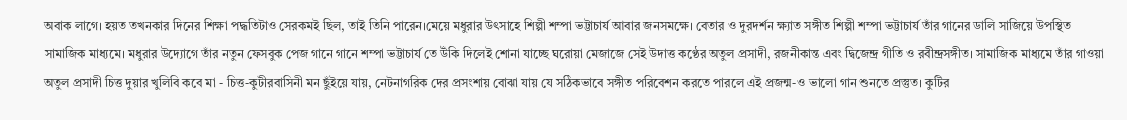অবাক লাগে। হয়ত তখনকার দিনের শিক্ষা পদ্ধতিটাও সেরকমই ছিল, তাই তিনি পারেন।মেয়ে মধুরার উৎসাহে শিল্পী শম্পা ভট্টাচার্য আবার জনসমক্ষে। বেতার ও দুরদর্শন ক্ষ্যাত সঙ্গীত শিল্পী শম্পা ভট্টাচার্য তাঁর গানের ডালি সাজিয়ে উপস্থিত সামাজিক মাধ্যমে। মধুরার উদ্যোগে তাঁর নতুন ফেসবুক পেজ গানে গানে শম্পা ভট্টাচার্য তে উঁকি দিলেই শোনা যাচ্ছে ঘরোয়া মেজাজে সেই উদাত্ত কণ্ঠের অতুল প্রসাদী, রজনীকান্ত এবং দ্বিজেন্দ্র গীতি ও রবীন্দ্রসঙ্গীত। সামাজিক মাধ্যমে তাঁর গাওয়া অতুল প্রসাদী চিত্ত দুয়ার খুলিবি কবে মা - চিত্ত-কুটীরবাসিনী মন ছুঁইয়ে যায়, নেটনাগরিক দের প্রসংশায় বোঝা যায় যে সঠিকভাবে সঙ্গীত পরিবেশন করতে পারলে এই প্রজন্ম-ও ভালো গান শুনতে প্রস্তুত। কুটির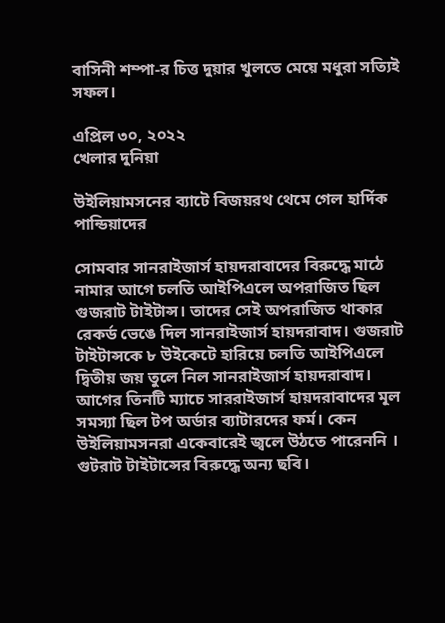বাসিনী শম্পা-র চিত্ত দুয়ার খুলতে মেয়ে মধুরা সত্যিই সফল।

এপ্রিল ৩০, ২০২২
খেলার দুনিয়া

উইলিয়ামসনের ব্যাটে বিজয়রথ থেমে গেল হার্দিক পান্ডিয়াদের

সোমবার সানরাইজার্স হায়দরাবাদের বিরুদ্ধে মাঠে নামার আগে চলতি আইপিএলে অপরাজিত ছিল গুজরাট টাইটান্স। তাদের সেই অপরাজিত থাকার রেকর্ড ভেঙে দিল সানরাইজার্স হায়দরাবাদ। গুজরাট টাইটান্সকে ৮ উইকেটে হারিয়ে চলতি আইপিএলে দ্বিতীয় জয় তুলে নিল সানরাইজার্স হায়দরাবাদ। আগের তিনটি ম্যাচে সাররাইজার্স হায়দরাবাদের মূল সমস্যা ছিল টপ অর্ডার ব্যাটারদের ফর্ম। কেন উইলিয়ামসনরা একেবারেই জ্বলে উঠতে পারেননি । গুটরাট টাইটান্সের বিরুদ্ধে অন্য ছবি।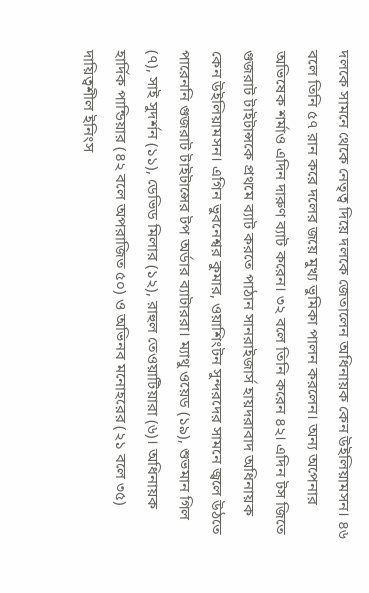দলকে সামনে থেকে নেতৃত্ব দিয়ে দলকে জেতালেন অধিনায়ক কেন উইলিয়ামসন। ৪৬ বলে তিনি ৫৭ রান করে দলের জয়ে মুখ্য ভুমিকা পালন করলেন। অন্য অপেনার অভিষেক শর্মাও এদিন দারুণ ব্যাট করেন। ৩২ বলে তিনি করেন ৪২। এদিন টস জিতে গুজরাট টাইটান্সকে প্রথমে ব্যাট করতে পাঠান সানরাইজার্স হায়দরাবাদ অধিনায়ক কেন উইলিয়ামসন। এগিন ভুবনেশ্বর কুমার, ওয়াশিংটন সুন্দরদের সামনে জ্বলে উঠতে পারেননি গুজরাট টাইটান্সের টপ অর্ডার ব্যাটাররা। ম্যাথু ওয়েড (১৯), শুভমান গিল (৭), সাই সুদর্শন (১১), ডেভিড মিলার (১২), রাহুল তেওয়াটিয়ারা (৬)। অধিনায়ক হার্দিক পান্ডিয়ার (৪২ বলে অপরাজিত ৫০) ও অভিনব মনোহরের (২১ বলে ৩৫) দায়িত্বশীল ইনিংস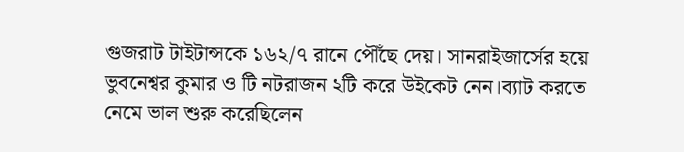গুজরাট টাইটান্সকে ১৬২/৭ রানে পৌঁছে দেয়। সানরাইজার্সের হয়ে ভুবনেশ্বর কুমার ও টি নটরাজন ২টি করে উইকেট নেন।ব্যাট করতে নেমে ভাল শুরু করেছিলেন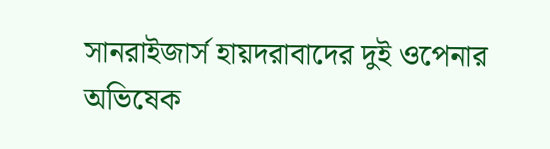সানরাইজার্স হায়দরাবাদের দুই ওপেনার অভিষেক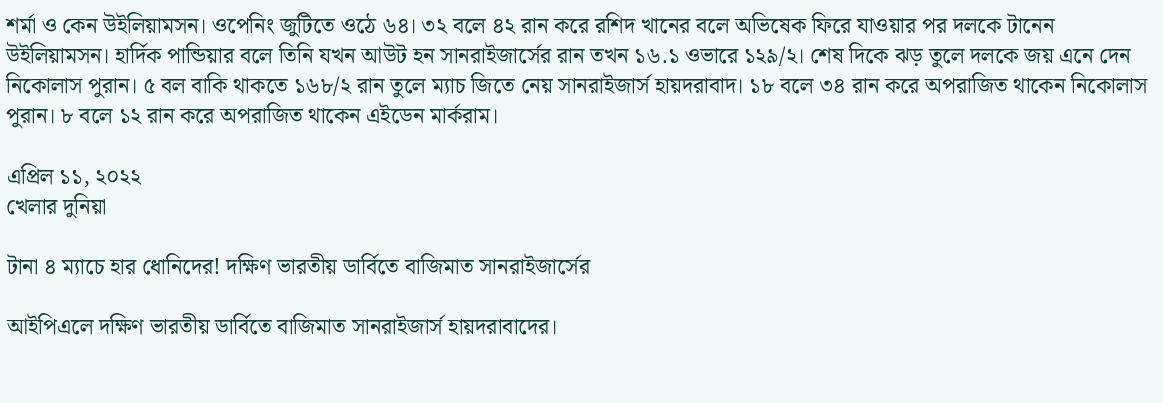শর্মা ও কেন উইলিয়ামসন। ওপেনিং জুটিতে ওঠে ৬৪। ৩২ বলে ৪২ রান করে রশিদ খানের বলে অভিষেক ফিরে যাওয়ার পর দলকে টানেন উইলিয়ামসন। হার্দিক পান্ডিয়ার বলে তিনি যখন আউট হন সানরাইজার্সের রান তখন ১৬.১ ওভারে ১২৯/২। শেষ দিকে ঝড় তুলে দলকে জয় এনে দেন নিকোলাস পুরান। ৫ বল বাকি থাকতে ১৬৮/২ রান তুলে ম্যাচ জিতে নেয় সানরাইজার্স হায়দরাবাদ। ১৮ বলে ৩৪ রান করে অপরাজিত থাকেন নিকোলাস পুরান। ৮ বলে ১২ রান করে অপরাজিত থাকেন এইডেন মার্করাম।

এপ্রিল ১১, ২০২২
খেলার দুনিয়া

টানা ৪ ম্যাচে হার ধোনিদের! দক্ষিণ ভারতীয় ডার্বিতে বাজিমাত সানরাইজার্সের

আইপিএলে দক্ষিণ ভারতীয় ডার্বিতে বাজিমাত সানরাইজার্স হায়দরাবাদের।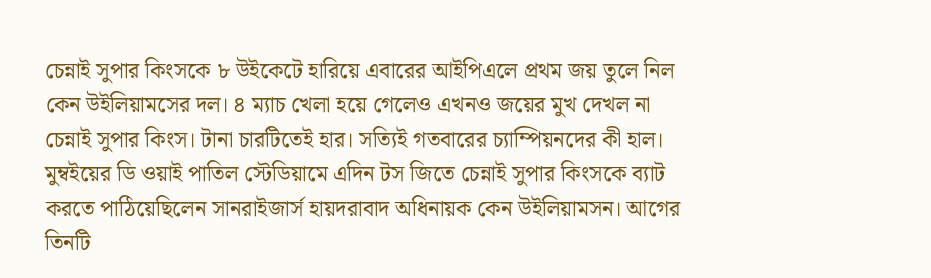চেন্নাই সুপার কিংসকে ৮ উইকেটে হারিয়ে এবারের আইপিএলে প্রথম জয় তুলে নিল কেন উইলিয়ামসের দল। ৪ ম্যাচ খেলা হয়ে গেলেও এখনও জয়ের মুখ দেখল না চেন্নাই সুপার কিংস। টানা চারটিতেই হার। সত্যিই গতবারের চ্যাম্পিয়নদের কী হাল। মুম্বইয়ের ডি ওয়াই পাতিল স্টেডিয়ামে এদিন টস জিতে চেন্নাই সুপার কিংসকে ব্যাট করতে পাঠিয়েছিলেন সানরাইজার্স হায়দরাবাদ অধিনায়ক কেন উইলিয়ামসন। আগের তিনটি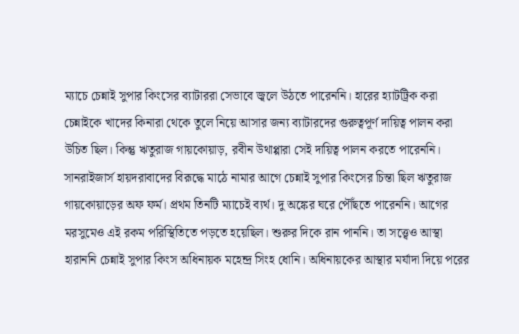ম্যাচে চেন্নাই সুপার কিংসের ব্যাটাররা সেভাবে জ্বলে উঠতে পারেননি। হারের হ্যাটট্রিক করা চেন্নাইকে খাদের কিনারা থেকে তুলে নিয়ে আসার জন্য ব্যাটারদের গুরুত্বপূর্ণ দায়িত্ব পালন করা উচিত ছিল। কিন্তু ঋতুরাজ গায়কোয়াড়, রবীন উথাপ্পারা সেই দায়িত্ব পালন করতে পারেননি। সানরাইজার্স হায়দরাবাদের বিরূদ্ধে মাঠে নামার আগে চেন্নাই সুপার কিংসের চিন্তা ছিল ঋতুরাজ গায়কোয়াড়ের অফ ফর্ম। প্রথম তিনটি ম্যাচেই ব্যর্থ। দু অঙ্কের ঘরে পৌঁছতে পারেননি। আগের মরসুমেও এই রকম পরিস্থিতিতে পড়তে হয়েছিল। শুরুর দিকে রান পাননি। তা সত্ত্বেও আস্থা হারাননি চেন্নাই সুপার কিংস অধিনায়ক মহেন্দ্র সিংহ ধোনি। অধিনায়কের আস্থার মর্যাদা দিয়ে পরের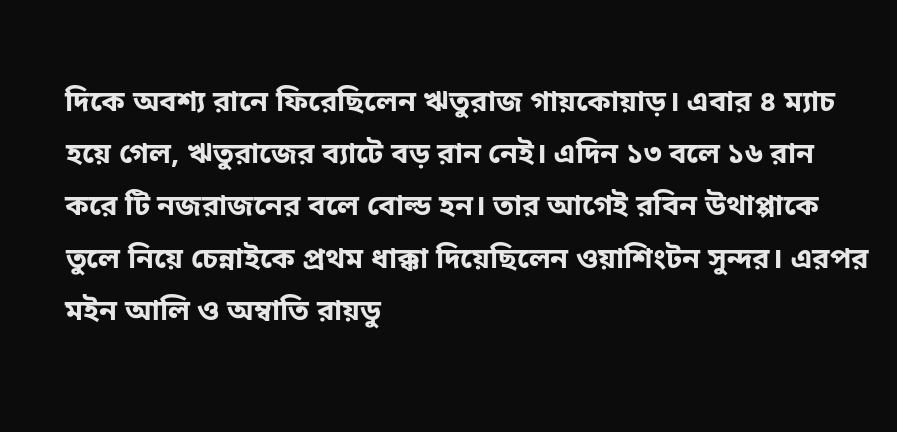দিকে অবশ্য রানে ফিরেছিলেন ঋতুরাজ গায়কোয়াড়। এবার ৪ ম্যাচ হয়ে গেল, ঋতুরাজের ব্যাটে বড় রান নেই। এদিন ১৩ বলে ১৬ রান করে টি নজরাজনের বলে বোল্ড হন। তার আগেই রবিন উথাপ্পাকে তুলে নিয়ে চেন্নাইকে প্রথম ধাক্কা দিয়েছিলেন ওয়াশিংটন সুন্দর। এরপর মইন আলি ও অম্বাতি রায়ডু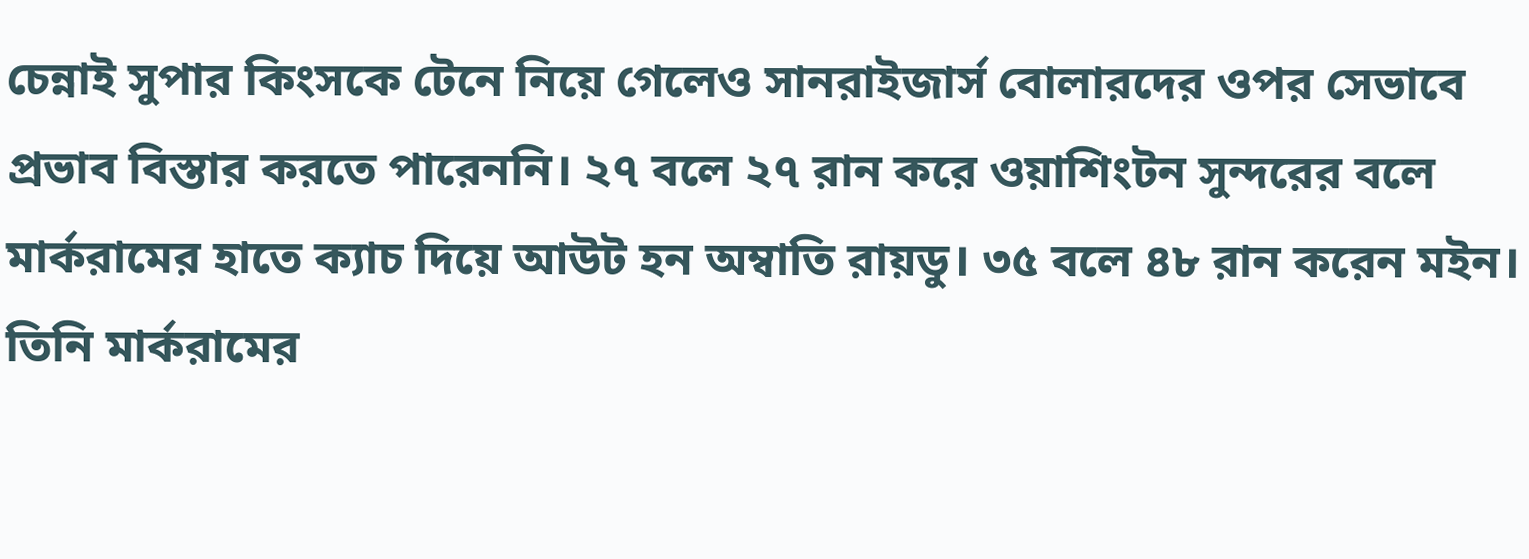চেন্নাই সুপার কিংসকে টেনে নিয়ে গেলেও সানরাইজার্স বোলারদের ওপর সেভাবে প্রভাব বিস্তার করতে পারেননি। ২৭ বলে ২৭ রান করে ওয়াশিংটন সুন্দরের বলে মার্করামের হাতে ক্যাচ দিয়ে আউট হন অম্বাতি রায়ডু। ৩৫ বলে ৪৮ রান করেন মইন। তিনি মার্করামের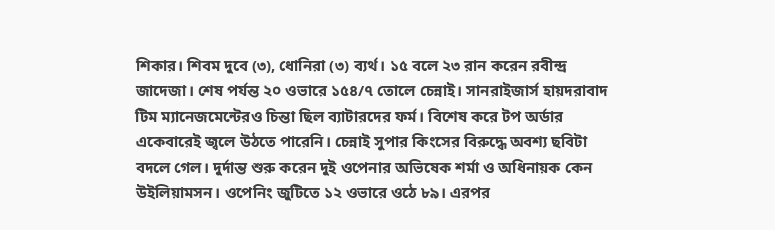শিকার। শিবম দুবে (৩), ধোনিরা (৩) ব্যর্থ। ১৫ বলে ২৩ রান করেন রবীন্দ্র জাদেজা। শেষ পর্যন্ত ২০ ওভারে ১৫৪/৭ তোলে চেন্নাই। সানরাইজার্স হায়দরাবাদ টিম ম্যানেজমেন্টেরও চিন্তা ছিল ব্যাটারদের ফর্ম। বিশেষ করে টপ অর্ডার একেবারেই জ্বলে উঠতে পারেনি। চেন্নাই সুপার কিংসের বিরুদ্ধে অবশ্য ছবিটা বদলে গেল। দুর্দান্ত শুরু করেন দুই ওপেনার অভিষেক শর্মা ও অধিনায়ক কেন উইলিয়ামসন। ওপেনিং জুটিতে ১২ ওভারে ওঠে ৮৯। এরপর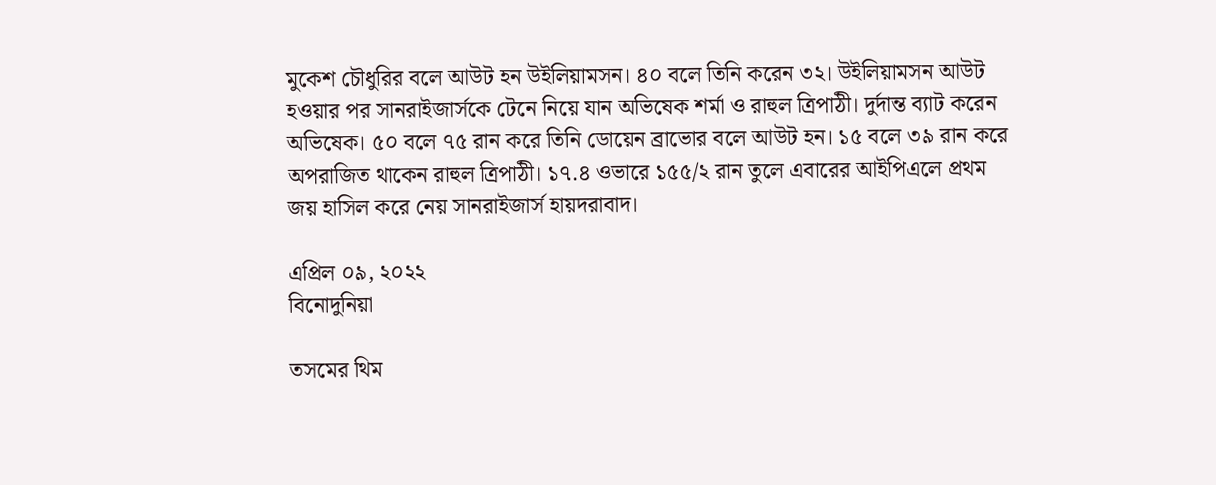মুকেশ চৌধুরির বলে আউট হন উইলিয়ামসন। ৪০ বলে তিনি করেন ৩২। উইলিয়ামসন আউট হওয়ার পর সানরাইজার্সকে টেনে নিয়ে যান অভিষেক শর্মা ও রাহুল ত্রিপাঠী। দুর্দান্ত ব্যাট করেন অভিষেক। ৫০ বলে ৭৫ রান করে তিনি ডোয়েন ব্রাভোর বলে আউট হন। ১৫ বলে ৩৯ রান করে অপরাজিত থাকেন রাহুল ত্রিপাঠী। ১৭.৪ ওভারে ১৫৫/২ রান তুলে এবারের আইপিএলে প্রথম জয় হাসিল করে নেয় সানরাইজার্স হায়দরাবাদ।

এপ্রিল ০৯, ২০২২
বিনোদুনিয়া

তসমের থিম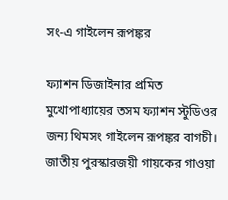সং-এ গাইলেন রূপঙ্কর

ফ্যাশন ডিজাইনার প্রমিত মুখোপাধ্যায়ের তসম ফ্যাশন স্টুডিওর জন্য থিমসং গাইলেন রূপঙ্কর বাগচী। জাতীয় পুরস্কারজয়ী গায়কের গাওয়া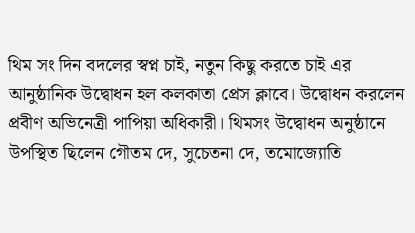থিম সং দিন বদলের স্বপ্ন চাই, নতুন কিছু করতে চাই এর আনুষ্ঠানিক উদ্বোধন হল কলকাতা প্রেস ক্লাবে। উদ্বোধন করলেন প্রবীণ অভিনেত্রী পাপিয়া অধিকারী। থিমসং উদ্বোধন অনুষ্ঠানে উপস্থিত ছিলেন গৌতম দে, সুচেতনা দে, তমোজ্যোতি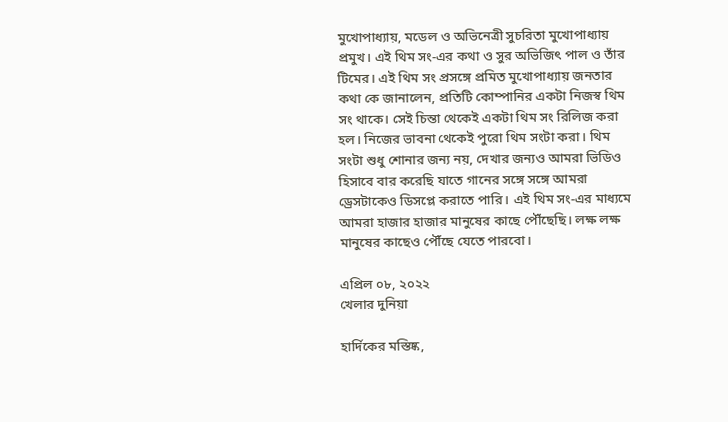মুখোপাধ্যায়, মডেল ও অভিনেত্রী সুচরিতা মুখোপাধ্যায় প্রমুখ। এই থিম সং-এর কথা ও সুর অভিজিৎ পাল ও তাঁর টিমের। এই থিম সং প্রসঙ্গে প্রমিত মুখোপাধ্যায় জনতার কথা কে জানালেন, প্রতিটি কোম্পানির একটা নিজস্ব থিম সং থাকে। সেই চিন্তা থেকেই একটা থিম সং রিলিজ করা হল। নিজের ভাবনা থেকেই পুরো থিম সংটা করা। থিম সংটা শুধু শোনার জন্য নয়, দেখার জন্যও আমরা ভিডিও হিসাবে বার করেছি যাতে গানের সঙ্গে সঙ্গে আমরা ড্রেসটাকেও ডিসপ্লে করাতে পারি। এই থিম সং-এর মাধ্যমে আমরা হাজার হাজার মানুষের কাছে পৌঁছেছি। লক্ষ লক্ষ মানুষের কাছেও পৌঁছে যেতে পারবো।

এপ্রিল ০৮, ২০২২
খেলার দুনিয়া

হার্দিকের মস্তিষ্ক,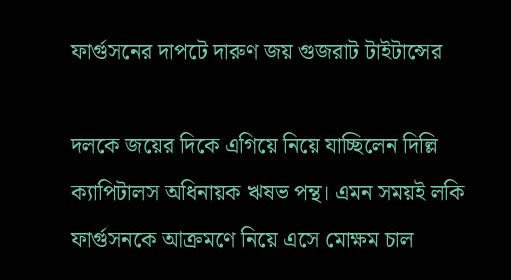ফার্গুসনের দাপটে দারুণ জয় গুজরাট টাইটান্সের

দলকে জয়ের দিকে এগিয়ে নিয়ে যাচ্ছিলেন দিল্লি ক্যাপিটালস অধিনায়ক ঋষভ পন্থ। এমন সময়ই লকি ফার্গুসনকে আক্রমণে নিয়ে এসে মোক্ষম চাল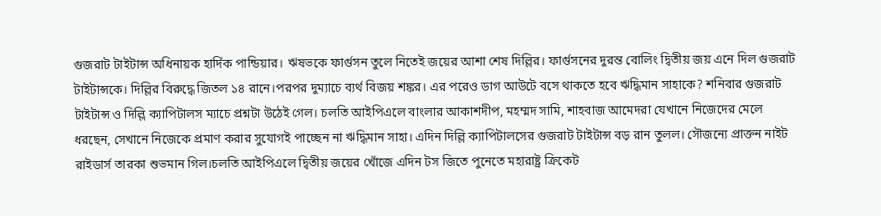গুজরাট টাইটান্স অধিনায়ক হার্দিক পান্ডিয়ার। ঋষভকে ফার্গুসন তুলে নিতেই জয়ের আশা শেষ দিল্লির। ফার্গুসনের দুরন্ত বোলিং দ্বিতীয় জয় এনে দিল গুজরাট টাইটান্সকে। দিল্লির বিরুদ্ধে জিতল ১৪ রানে।পরপর দুম্যাচে ব্যর্থ বিজয় শঙ্কর। এর পরেও ডাগ আউটে বসে থাকতে হবে ঋদ্ধিমান সাহাকে? শনিবার গুজরাট টাইটান্স ও দিল্লি ক্যাপিটালস ম্যাচে প্রশ্নটা উঠেই গেল। চলতি আইপিএলে বাংলার আকাশদীপ, মহম্মদ সামি, শাহবাজ আমেদরা যেখানে নিজেদের মেলে ধরছেন, সেখানে নিজেকে প্রমাণ করার সুযোগই পাচ্ছেন না ঋদ্ধিমান সাহা। এদিন দিল্লি ক্যাপিটালসের গুজরাট টাইটান্স বড় রান তুলল। সৌজন্যে প্রাক্তন নাইট রাইডার্স তারকা শুভমান গিল।চলতি আইপিএলে দ্বিতীয় জয়ের খোঁজে এদিন টস জিতে পুনেতে মহারাষ্ট্র ক্রিকেট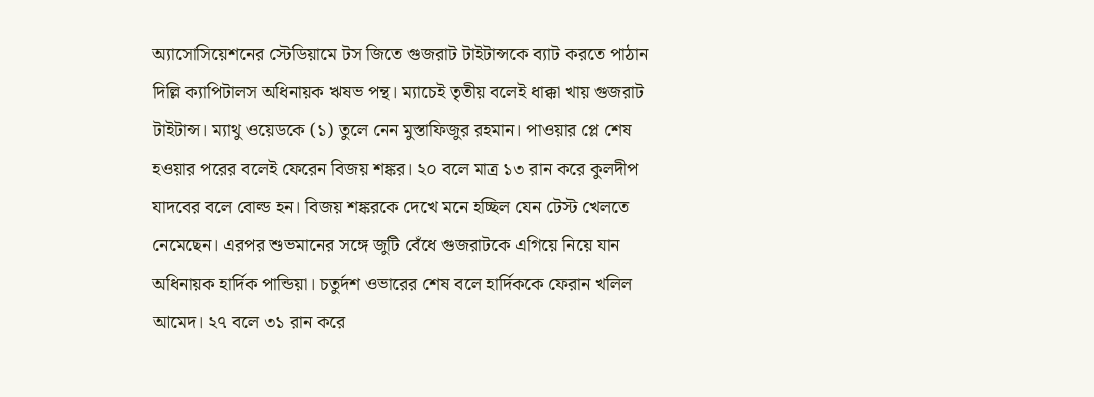অ্যাসোসিয়েশনের স্টেডিয়ামে টস জিতে গুজরাট টাইটান্সকে ব্যাট করতে পাঠান দিল্লি ক্যাপিটালস অধিনায়ক ঋষভ পন্থ। ম্যাচেই তৃতীয় বলেই ধাক্কা খায় গুজরাট টাইটান্স। ম্যাথু ওয়েডকে (১) তুলে নেন মুস্তাফিজুর রহমান। পাওয়ার প্লে শেষ হওয়ার পরের বলেই ফেরেন বিজয় শঙ্কর। ২০ বলে মাত্র ১৩ রান করে কুলদীপ যাদবের বলে বোল্ড হন। বিজয় শঙ্করকে দেখে মনে হচ্ছিল যেন টেস্ট খেলতে নেমেছেন। এরপর শুভমানের সঙ্গে জুটি বেঁধে গুজরাটকে এগিয়ে নিয়ে যান অধিনায়ক হার্দিক পান্ডিয়া। চতুর্দশ ওভারের শেষ বলে হার্দিককে ফেরান খলিল আমেদ। ২৭ বলে ৩১ রান করে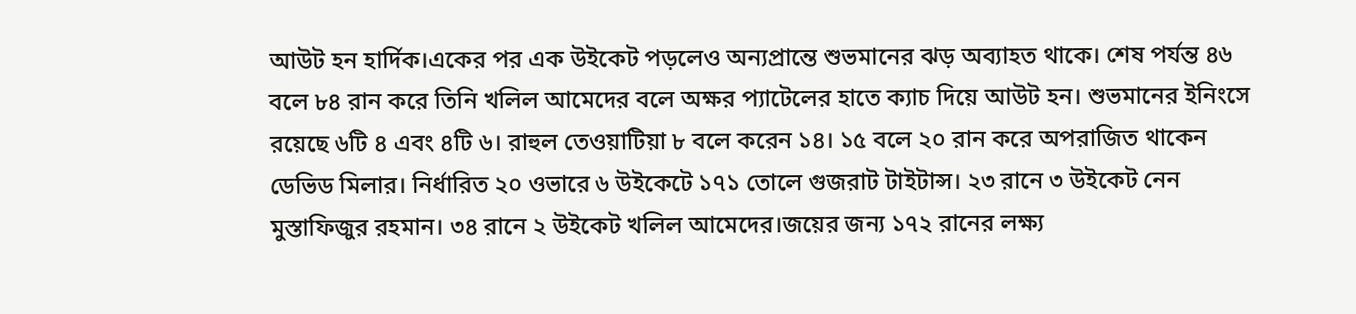আউট হন হার্দিক।একের পর এক উইকেট পড়লেও অন্যপ্রান্তে শুভমানের ঝড় অব্যাহত থাকে। শেষ পর্যন্ত ৪৬ বলে ৮৪ রান করে তিনি খলিল আমেদের বলে অক্ষর প্যাটেলের হাতে ক্যাচ দিয়ে আউট হন। শুভমানের ইনিংসে রয়েছে ৬টি ৪ এবং ৪টি ৬। রাহুল তেওয়াটিয়া ৮ বলে করেন ১৪। ১৫ বলে ২০ রান করে অপরাজিত থাকেন ডেভিড মিলার। নির্ধারিত ২০ ওভারে ৬ উইকেটে ১৭১ তোলে গুজরাট টাইটান্স। ২৩ রানে ৩ উইকেট নেন মুস্তাফিজুর রহমান। ৩৪ রানে ২ উইকেট খলিল আমেদের।জয়ের জন্য ১৭২ রানের লক্ষ্য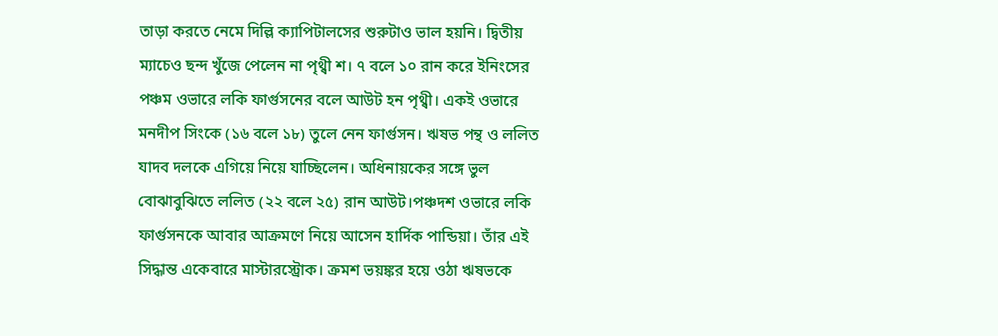তাড়া করতে নেমে দিল্লি ক্যাপিটালসের শুরুটাও ভাল হয়নি। দ্বিতীয় ম্যাচেও ছন্দ খুঁজে পেলেন না পৃথ্বী শ। ৭ বলে ১০ রান করে ইনিংসের পঞ্চম ওভারে লকি ফার্গুসনের বলে আউট হন পৃথ্বী। একই ওভারে মনদীপ সিংকে (১৬ বলে ১৮) তুলে নেন ফার্গুসন। ঋষভ পন্থ ও ললিত যাদব দলকে এগিয়ে নিয়ে যাচ্ছিলেন। অধিনায়কের সঙ্গে ভুল বোঝাবুঝিতে ললিত (২২ বলে ২৫) রান আউট।পঞ্চদশ ওভারে লকি ফার্গুসনকে আবার আক্রমণে নিয়ে আসেন হার্দিক পান্ডিয়া। তাঁর এই সিদ্ধান্ত একেবারে মাস্টারস্ট্রোক। ক্রমশ ভয়ঙ্কর হয়ে ওঠা ঋষভকে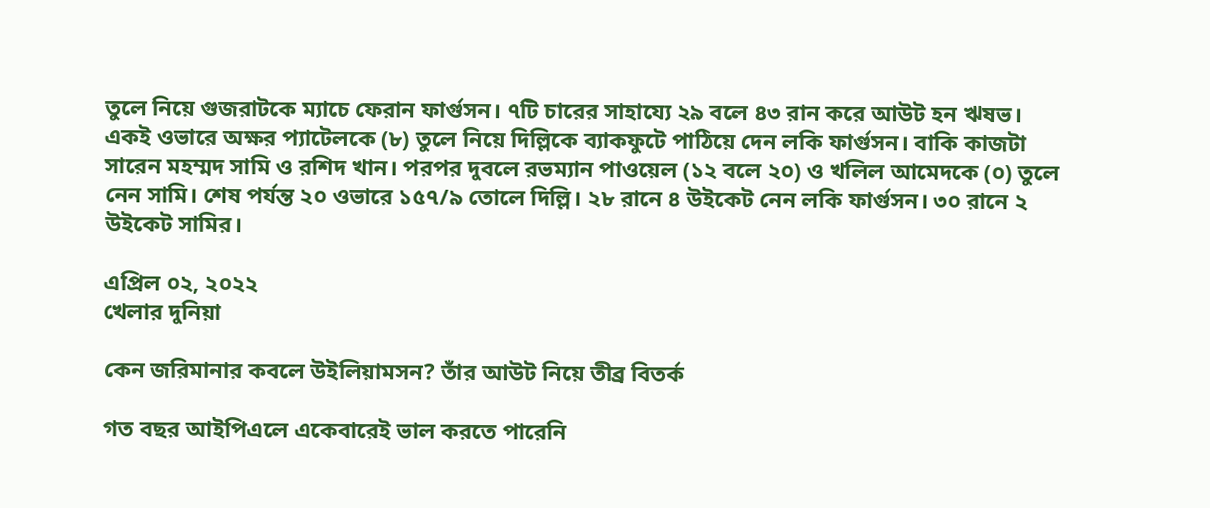তুলে নিয়ে গুজরাটকে ম্যাচে ফেরান ফার্গুসন। ৭টি চারের সাহায্যে ২৯ বলে ৪৩ রান করে আউট হন ঋষভ। একই ওভারে অক্ষর প্যাটেলকে (৮) তুলে নিয়ে দিল্লিকে ব্যাকফুটে পাঠিয়ে দেন লকি ফার্গুসন। বাকি কাজটা সারেন মহম্মদ সামি ও রশিদ খান। পরপর দুবলে রভম্যান পাওয়েল (১২ বলে ২০) ও খলিল আমেদকে (০) তুলে নেন সামি। শেষ পর্যন্ত ২০ ওভারে ১৫৭/৯ তোলে দিল্লি। ২৮ রানে ৪ উইকেট নেন লকি ফার্গুসন। ৩০ রানে ২ উইকেট সামির।

এপ্রিল ০২, ২০২২
খেলার দুনিয়া

কেন জরিমানার কবলে উইলিয়ামসন? তাঁর আউট নিয়ে তীব্র বিতর্ক

গত বছর আইপিএলে একেবারেই ভাল করতে পারেনি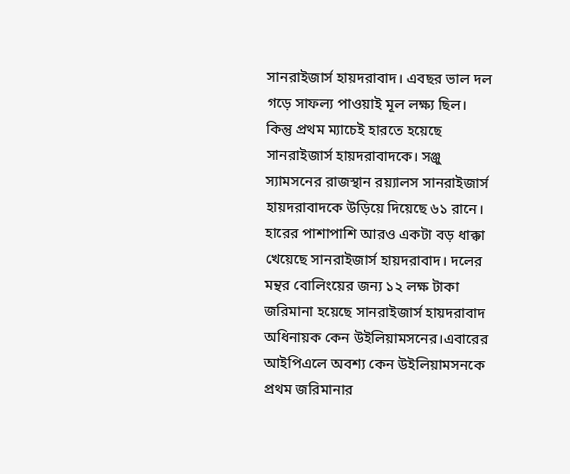সানরাইজার্স হায়দরাবাদ। এবছর ভাল দল গড়ে সাফল্য পাওয়াই মূল লক্ষ্য ছিল। কিন্তু প্রথম ম্যাচেই হারতে হয়েছে সানরাইজার্স হায়দরাবাদকে। সঞ্জু স্যামসনের রাজস্থান রয়্যালস সানরাইজার্স হায়দরাবাদকে উড়িয়ে দিয়েছে ৬১ রানে। হারের পাশাপাশি আরও একটা বড় ধাক্কা খেয়েছে সানরাইজার্স হায়দরাবাদ। দলের মন্থর বোলিংয়ের জন্য ১২ লক্ষ টাকা জরিমানা হয়েছে সানরাইজার্স হায়দরাবাদ অধিনায়ক কেন উইলিয়ামসনের।এবারের আইপিএলে অবশ্য কেন উইলিয়ামসনকে প্রথম জরিমানার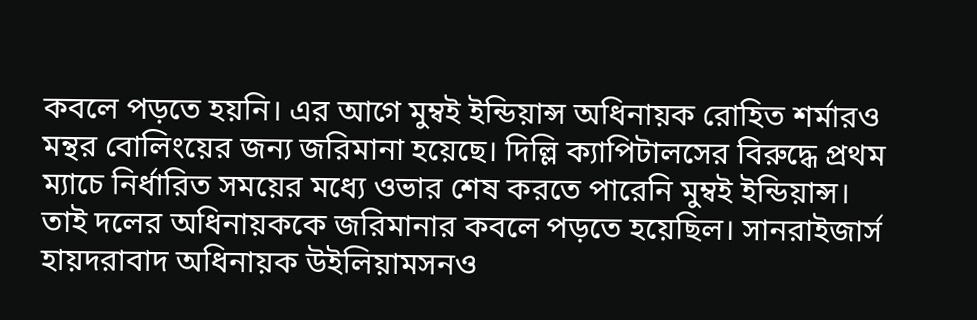কবলে পড়তে হয়নি। এর আগে মুম্বই ইন্ডিয়ান্স অধিনায়ক রোহিত শর্মারও মন্থর বোলিংয়ের জন্য জরিমানা হয়েছে। দিল্লি ক্যাপিটালসের বিরুদ্ধে প্রথম ম্যাচে নির্ধারিত সময়ের মধ্যে ওভার শেষ করতে পারেনি মুম্বই ইন্ডিয়ান্স। তাই দলের অধিনায়ককে জরিমানার কবলে পড়তে হয়েছিল। সানরাইজার্স হায়দরাবাদ অধিনায়ক উইলিয়ামসনও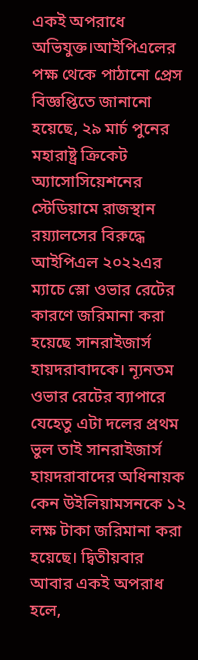একই অপরাধে অভিযুক্ত।আইপিএলের পক্ষ থেকে পাঠানো প্রেস বিজ্ঞপ্তিতে জানানো হয়েছে, ২৯ মার্চ পুনের মহারাষ্ট্র ক্রিকেট অ্যাসোসিয়েশনের স্টেডিয়ামে রাজস্থান রয়্যালসের বিরুদ্ধে আইপিএল ২০২২এর ম্যাচে স্লো ওভার রেটের কারণে জরিমানা করা হয়েছে সানরাইজার্স হায়দরাবাদকে। ন্যূনতম ওভার রেটের ব্যাপারে যেহেতু এটা দলের প্রথম ভুল তাই সানরাইজার্স হায়দরাবাদের অধিনায়ক কেন উইলিয়ামসনকে ১২ লক্ষ টাকা জরিমানা করা হয়েছে। দ্বিতীয়বার আবার একই অপরাধ হলে,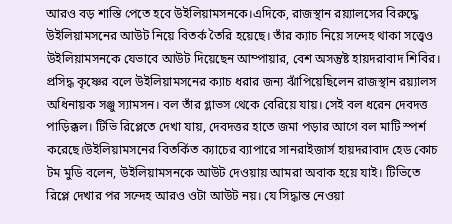আরও বড় শাস্তি পেতে হবে উইলিয়ামসনকে।এদিকে, রাজস্থান রয়্যালসের বিরুদ্ধে উইলিয়ামসনের আউট নিয়ে বিতর্ক তৈরি হয়েছে। তাঁর ক্যাচ নিয়ে সন্দেহ থাকা সত্ত্বেও উইলিয়ামসনকে যেভাবে আউট দিয়েছেন আম্পায়ার, বেশ অসন্তুষ্ট হায়দরাবাদ শিবির। প্রসিদ্ধ কৃষ্ণের বলে উইলিয়ামসনের ক্যাচ ধরার জন্য ঝাঁপিয়েছিলেন রাজস্থান রয়্যালস অধিনায়ক সঞ্জু স্যামসন। বল তাঁর গ্লাভস থেকে বেরিয়ে যায়। সেই বল ধরেন দেবদত্ত পাড়িক্কল। টিভি রিপ্লেতে দেখা যায়, দেবদত্তর হাতে জমা পড়ার আগে বল মাটি স্পর্শ করেছে।উইলিয়ামসনের বিতর্কিত ক্যাচের ব্যাপারে সানরাইজার্স হায়দরাবাদ হেড কোচ টম মুডি বলেন, উইলিয়ামসনকে আউট দেওয়ায় আমরা অবাক হয়ে যাই। টিভিতে রিপ্লে দেখার পর সন্দেহ আরও ওটা আউট নয়। যে সিদ্ধান্ত নেওয়া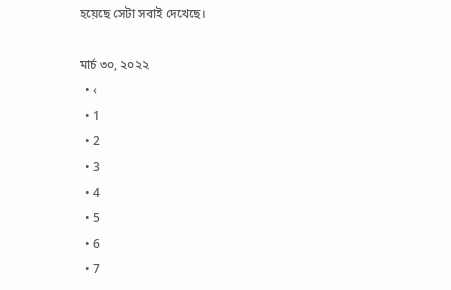হয়েছে সেটা সবাই দেখেছে।

মার্চ ৩০, ২০২২
  • ‹
  • 1
  • 2
  • 3
  • 4
  • 5
  • 6
  • 7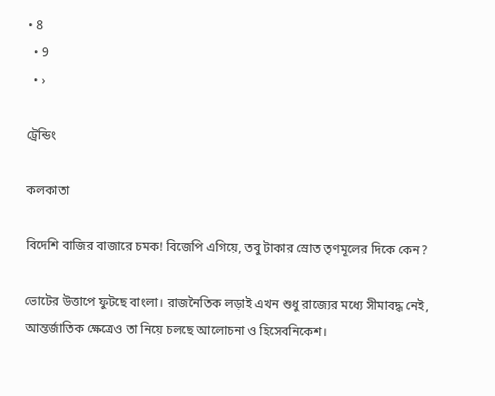• 8
  • 9
  • ›

ট্রেন্ডিং

কলকাতা

বিদেশি বাজির বাজারে চমক! বিজেপি এগিয়ে, তবু টাকার স্রোত তৃণমূলের দিকে কেন?

ভোটের উত্তাপে ফুটছে বাংলা। রাজনৈতিক লড়াই এখন শুধু রাজ্যের মধ্যে সীমাবদ্ধ নেই, আন্তর্জাতিক ক্ষেত্রেও তা নিয়ে চলছে আলোচনা ও হিসেবনিকেশ।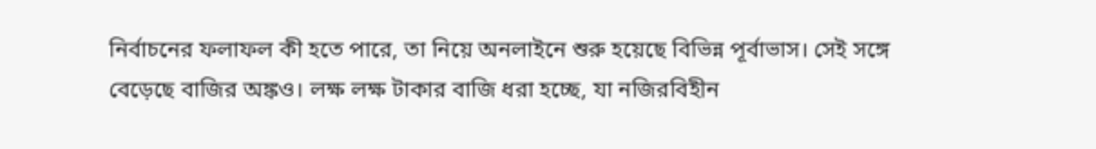নির্বাচনের ফলাফল কী হতে পারে, তা নিয়ে অনলাইনে শুরু হয়েছে বিভিন্ন পূর্বাভাস। সেই সঙ্গে বেড়েছে বাজির অঙ্কও। লক্ষ লক্ষ টাকার বাজি ধরা হচ্ছে, যা নজিরবিহীন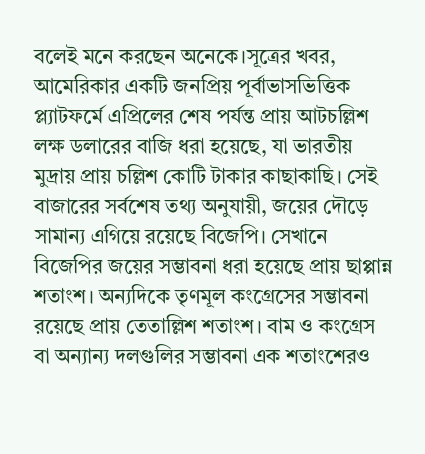বলেই মনে করছেন অনেকে।সূত্রের খবর, আমেরিকার একটি জনপ্রিয় পূর্বাভাসভিত্তিক প্ল্যাটফর্মে এপ্রিলের শেষ পর্যন্ত প্রায় আটচল্লিশ লক্ষ ডলারের বাজি ধরা হয়েছে, যা ভারতীয় মুদ্রায় প্রায় চল্লিশ কোটি টাকার কাছাকাছি। সেই বাজারের সর্বশেষ তথ্য অনুযায়ী, জয়ের দৌড়ে সামান্য এগিয়ে রয়েছে বিজেপি। সেখানে বিজেপির জয়ের সম্ভাবনা ধরা হয়েছে প্রায় ছাপ্পান্ন শতাংশ। অন্যদিকে তৃণমূল কংগ্রেসের সম্ভাবনা রয়েছে প্রায় তেতাল্লিশ শতাংশ। বাম ও কংগ্রেস বা অন্যান্য দলগুলির সম্ভাবনা এক শতাংশেরও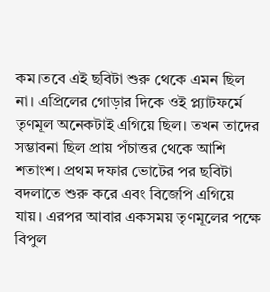কম।তবে এই ছবিটা শুরু থেকে এমন ছিল না। এপ্রিলের গোড়ার দিকে ওই প্ল্যাটফর্মে তৃণমূল অনেকটাই এগিয়ে ছিল। তখন তাদের সম্ভাবনা ছিল প্রায় পঁচাত্তর থেকে আশি শতাংশ। প্রথম দফার ভোটের পর ছবিটা বদলাতে শুরু করে এবং বিজেপি এগিয়ে যায়। এরপর আবার একসময় তৃণমূলের পক্ষে বিপুল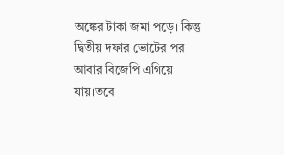অঙ্কের টাকা জমা পড়ে। কিন্তু দ্বিতীয় দফার ভোটের পর আবার বিজেপি এগিয়ে যায়।তবে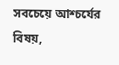সবচেয়ে আশ্চর্যের বিষয়,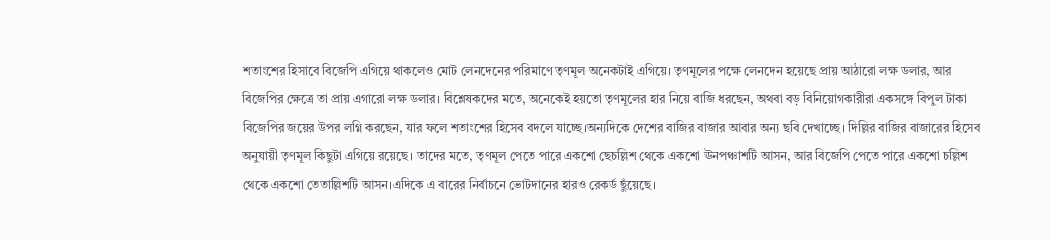শতাংশের হিসাবে বিজেপি এগিয়ে থাকলেও মোট লেনদেনের পরিমাণে তৃণমূল অনেকটাই এগিয়ে। তৃণমূলের পক্ষে লেনদেন হয়েছে প্রায় আঠারো লক্ষ ডলার, আর বিজেপির ক্ষেত্রে তা প্রায় এগারো লক্ষ ডলার। বিশ্লেষকদের মতে, অনেকেই হয়তো তৃণমূলের হার নিয়ে বাজি ধরছেন, অথবা বড় বিনিয়োগকারীরা একসঙ্গে বিপুল টাকা বিজেপির জয়ের উপর লগ্নি করছেন, যার ফলে শতাংশের হিসেব বদলে যাচ্ছে।অন্যদিকে দেশের বাজির বাজার আবার অন্য ছবি দেখাচ্ছে। দিল্লির বাজির বাজারের হিসেব অনুযায়ী তৃণমূল কিছুটা এগিয়ে রয়েছে। তাদের মতে, তৃণমূল পেতে পারে একশো ছেচল্লিশ থেকে একশো ঊনপঞ্চাশটি আসন, আর বিজেপি পেতে পারে একশো চল্লিশ থেকে একশো তেতাল্লিশটি আসন।এদিকে এ বারের নির্বাচনে ভোটদানের হারও রেকর্ড ছুঁয়েছে।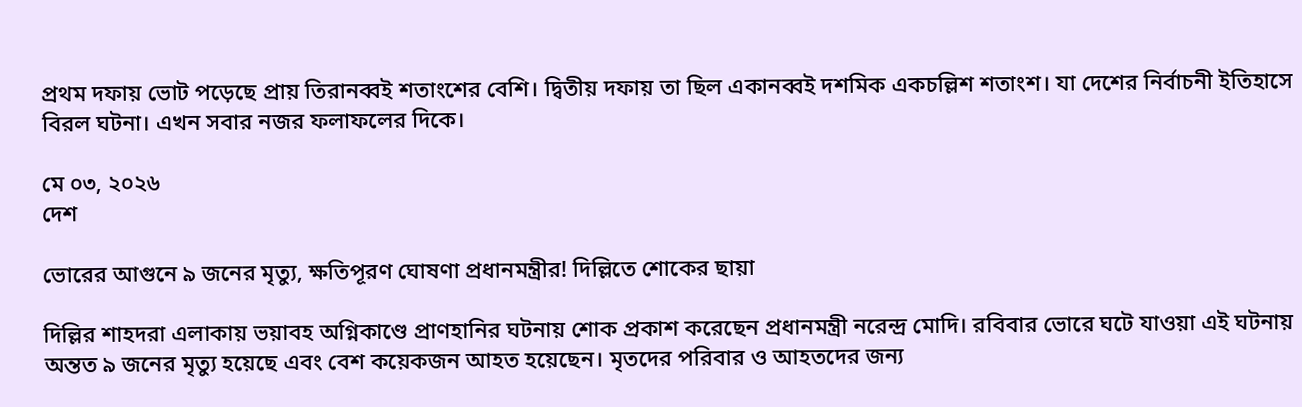প্রথম দফায় ভোট পড়েছে প্রায় তিরানব্বই শতাংশের বেশি। দ্বিতীয় দফায় তা ছিল একানব্বই দশমিক একচল্লিশ শতাংশ। যা দেশের নির্বাচনী ইতিহাসে বিরল ঘটনা। এখন সবার নজর ফলাফলের দিকে।

মে ০৩, ২০২৬
দেশ

ভোরের আগুনে ৯ জনের মৃত্যু, ক্ষতিপূরণ ঘোষণা প্রধানমন্ত্রীর! দিল্লিতে শোকের ছায়া

দিল্লির শাহদরা এলাকায় ভয়াবহ অগ্নিকাণ্ডে প্রাণহানির ঘটনায় শোক প্রকাশ করেছেন প্রধানমন্ত্রী নরেন্দ্র মোদি। রবিবার ভোরে ঘটে যাওয়া এই ঘটনায় অন্তত ৯ জনের মৃত্যু হয়েছে এবং বেশ কয়েকজন আহত হয়েছেন। মৃতদের পরিবার ও আহতদের জন্য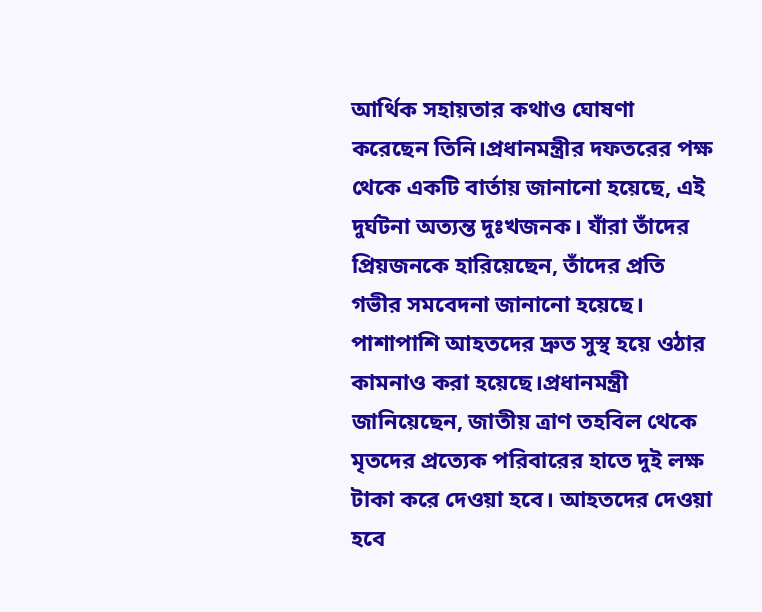আর্থিক সহায়তার কথাও ঘোষণা করেছেন তিনি।প্রধানমন্ত্রীর দফতরের পক্ষ থেকে একটি বার্তায় জানানো হয়েছে, এই দুর্ঘটনা অত্যন্ত দুঃখজনক। যাঁরা তাঁদের প্রিয়জনকে হারিয়েছেন, তাঁদের প্রতি গভীর সমবেদনা জানানো হয়েছে। পাশাপাশি আহতদের দ্রুত সুস্থ হয়ে ওঠার কামনাও করা হয়েছে।প্রধানমন্ত্রী জানিয়েছেন, জাতীয় ত্রাণ তহবিল থেকে মৃতদের প্রত্যেক পরিবারের হাতে দুই লক্ষ টাকা করে দেওয়া হবে। আহতদের দেওয়া হবে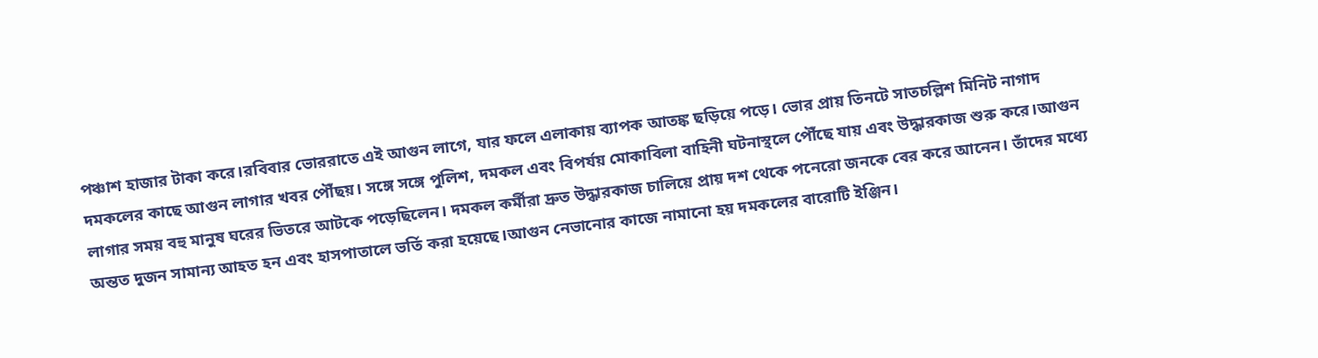পঞ্চাশ হাজার টাকা করে।রবিবার ভোররাতে এই আগুন লাগে, যার ফলে এলাকায় ব্যাপক আতঙ্ক ছড়িয়ে পড়ে। ভোর প্রায় তিনটে সাতচল্লিশ মিনিট নাগাদ দমকলের কাছে আগুন লাগার খবর পৌঁছয়। সঙ্গে সঙ্গে পুলিশ, দমকল এবং বিপর্যয় মোকাবিলা বাহিনী ঘটনাস্থলে পৌঁছে যায় এবং উদ্ধারকাজ শুরু করে।আগুন লাগার সময় বহু মানুষ ঘরের ভিতরে আটকে পড়েছিলেন। দমকল কর্মীরা দ্রুত উদ্ধারকাজ চালিয়ে প্রায় দশ থেকে পনেরো জনকে বের করে আনেন। তাঁদের মধ্যে অন্তত দুজন সামান্য আহত হন এবং হাসপাতালে ভর্তি করা হয়েছে।আগুন নেভানোর কাজে নামানো হয় দমকলের বারোটি ইঞ্জিন।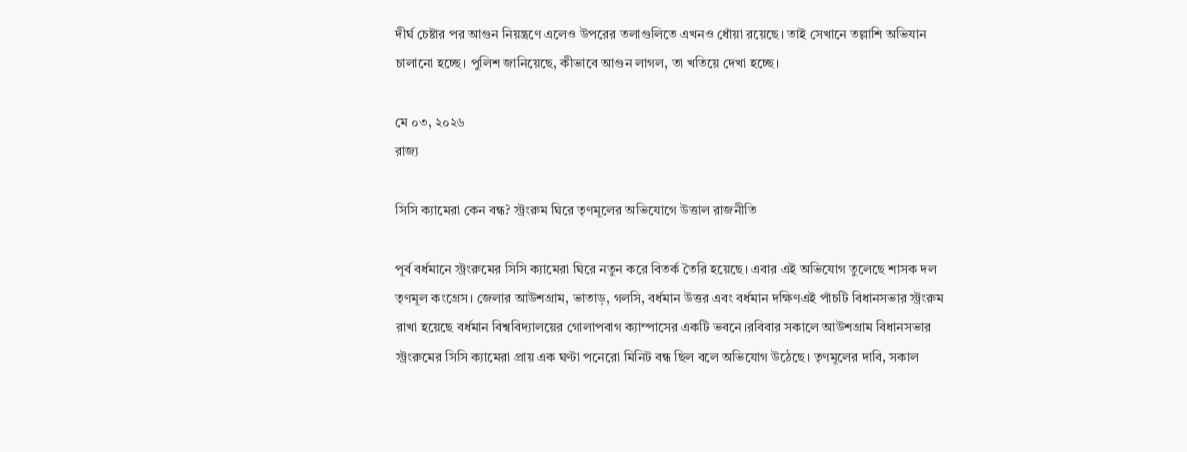দীর্ঘ চেষ্টার পর আগুন নিয়ন্ত্রণে এলেও উপরের তলাগুলিতে এখনও ধোঁয়া রয়েছে। তাই সেখানে তল্লাশি অভিযান চালানো হচ্ছে। পুলিশ জানিয়েছে, কীভাবে আগুন লাগল, তা খতিয়ে দেখা হচ্ছে।

মে ০৩, ২০২৬
রাজ্য

সিসি ক্যামেরা কেন বন্ধ? স্ট্রংরুম ঘিরে তৃণমূলের অভিযোগে উত্তাল রাজনীতি

পূর্ব বর্ধমানে স্ট্রংরুমের সিসি ক্যামেরা ঘিরে নতুন করে বিতর্ক তৈরি হয়েছে। এবার এই অভিযোগ তুলেছে শাসক দল তৃণমূল কংগ্রেস। জেলার আউশগ্রাম, ভাতাড়, গলসি, বর্ধমান উত্তর এবং বর্ধমান দক্ষিণএই পাঁচটি বিধানসভার স্ট্রংরুম রাখা হয়েছে বর্ধমান বিশ্ববিদ্যালয়ের গোলাপবাগ ক্যাম্পাসের একটি ভবনে।রবিবার সকালে আউশগ্রাম বিধানসভার স্ট্রংরুমের সিসি ক্যামেরা প্রায় এক ঘণ্টা পনেরো মিনিট বন্ধ ছিল বলে অভিযোগ উঠেছে। তৃণমূলের দাবি, সকাল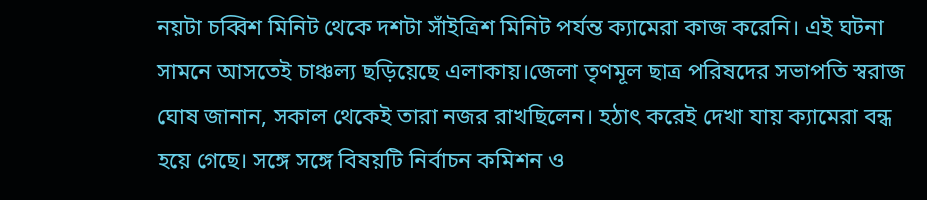নয়টা চব্বিশ মিনিট থেকে দশটা সাঁইত্রিশ মিনিট পর্যন্ত ক্যামেরা কাজ করেনি। এই ঘটনা সামনে আসতেই চাঞ্চল্য ছড়িয়েছে এলাকায়।জেলা তৃণমূল ছাত্র পরিষদের সভাপতি স্বরাজ ঘোষ জানান, সকাল থেকেই তারা নজর রাখছিলেন। হঠাৎ করেই দেখা যায় ক্যামেরা বন্ধ হয়ে গেছে। সঙ্গে সঙ্গে বিষয়টি নির্বাচন কমিশন ও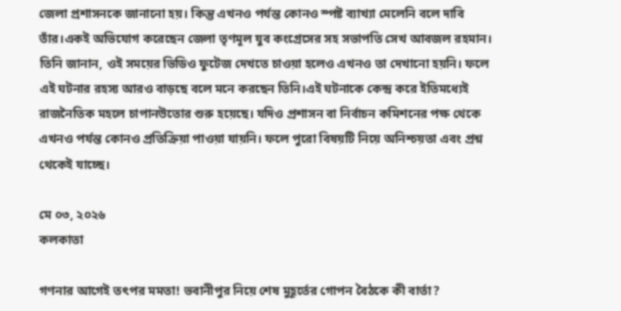জেলা প্রশাসনকে জানানো হয়। কিন্তু এখনও পর্যন্ত কোনও স্পষ্ট ব্যাখ্যা মেলেনি বলে দাবি তাঁর।একই অভিযোগ করেছেন জেলা তৃণমূল যুব কংগ্রেসের সহ সভাপতি সেখ আবজল রহমান। তিনি জানান, ওই সময়ের ভিডিও ফুটেজ দেখতে চাওয়া হলেও এখনও তা দেখানো হয়নি। ফলে এই ঘটনার রহস্য আরও বাড়ছে বলে মনে করছেন তিনি।এই ঘটনাকে কেন্দ্র করে ইতিমধ্যেই রাজনৈতিক মহলে চাপানউতোর শুরু হয়েছে। যদিও প্রশাসন বা নির্বাচন কমিশনের পক্ষ থেকে এখনও পর্যন্ত কোনও প্রতিক্রিয়া পাওয়া যায়নি। ফলে পুরো বিষয়টি নিয়ে অনিশ্চয়তা এবং প্রশ্ন থেকেই যাচ্ছে।

মে ০৩, ২০২৬
কলকাতা

গণনার আগেই তৎপর মমতা! ভবানীপুর নিয়ে শেষ মুহূর্তের গোপন বৈঠকে কী বার্তা?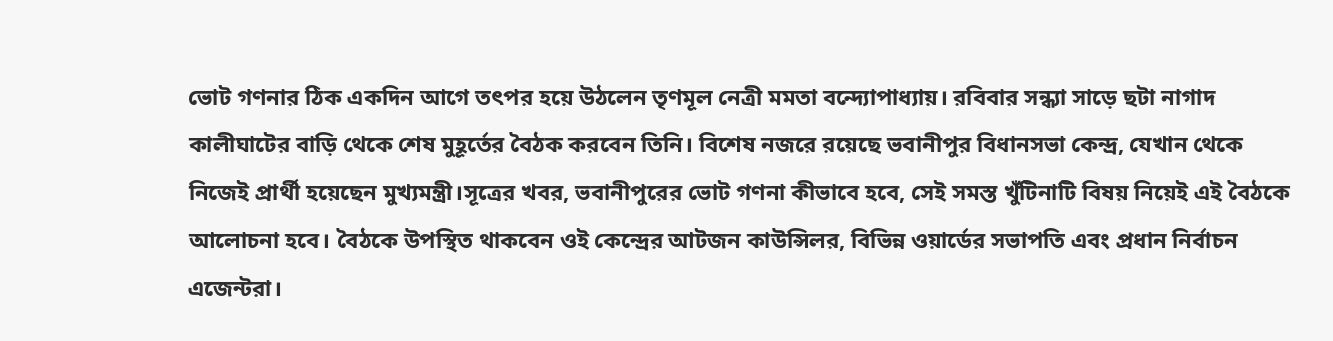ভোট গণনার ঠিক একদিন আগে তৎপর হয়ে উঠলেন তৃণমূল নেত্রী মমতা বন্দ্যোপাধ্যায়। রবিবার সন্ধ্যা সাড়ে ছটা নাগাদ কালীঘাটের বাড়ি থেকে শেষ মুহূর্তের বৈঠক করবেন তিনি। বিশেষ নজরে রয়েছে ভবানীপুর বিধানসভা কেন্দ্র, যেখান থেকে নিজেই প্রার্থী হয়েছেন মুখ্যমন্ত্রী।সূত্রের খবর, ভবানীপুরের ভোট গণনা কীভাবে হবে, সেই সমস্ত খুঁটিনাটি বিষয় নিয়েই এই বৈঠকে আলোচনা হবে। বৈঠকে উপস্থিত থাকবেন ওই কেন্দ্রের আটজন কাউন্সিলর, বিভিন্ন ওয়ার্ডের সভাপতি এবং প্রধান নির্বাচন এজেন্টরা।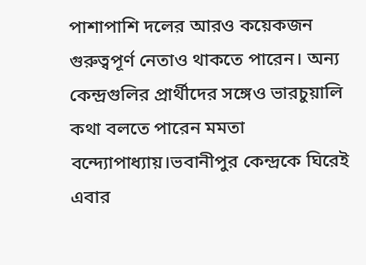পাশাপাশি দলের আরও কয়েকজন গুরুত্বপূর্ণ নেতাও থাকতে পারেন। অন্য কেন্দ্রগুলির প্রার্থীদের সঙ্গেও ভারচুয়ালি কথা বলতে পারেন মমতা বন্দ্যোপাধ্যায়।ভবানীপুর কেন্দ্রকে ঘিরেই এবার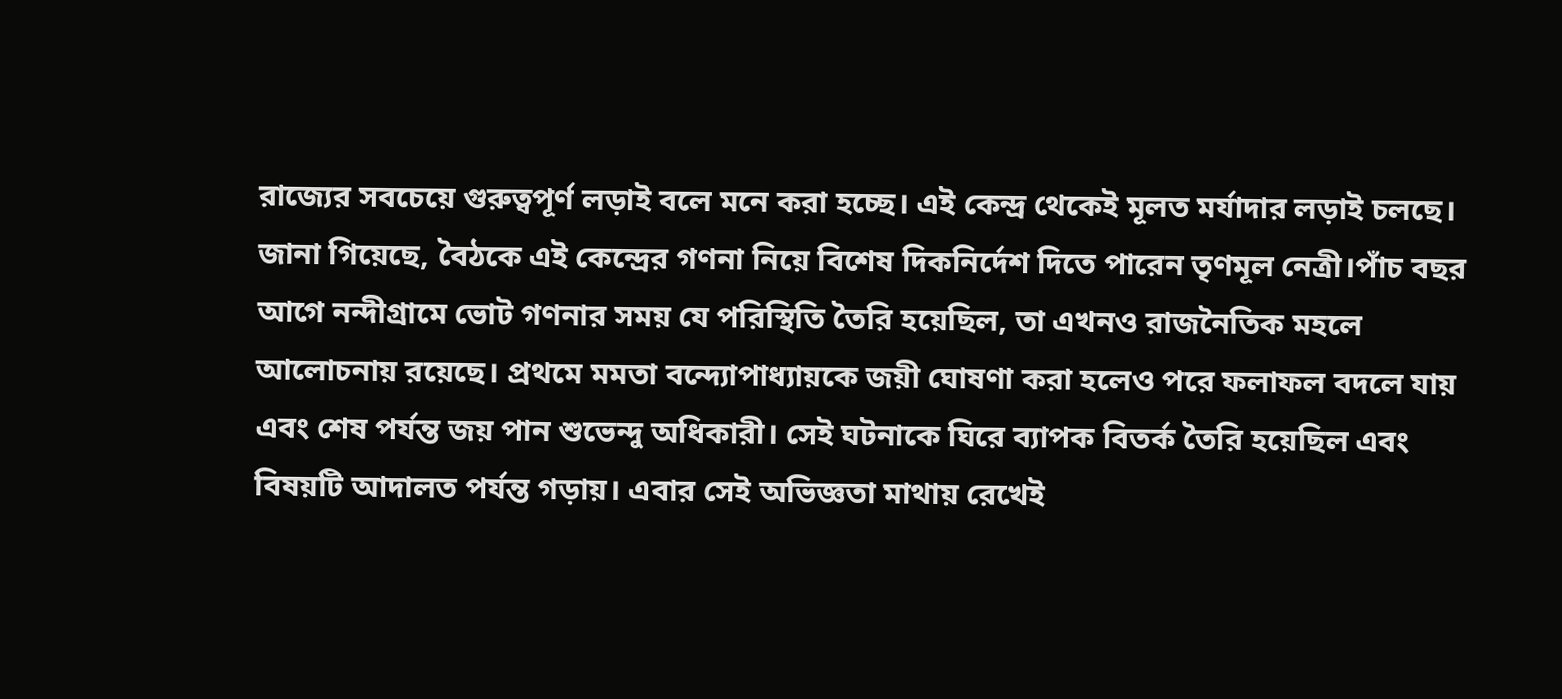রাজ্যের সবচেয়ে গুরুত্বপূর্ণ লড়াই বলে মনে করা হচ্ছে। এই কেন্দ্র থেকেই মূলত মর্যাদার লড়াই চলছে। জানা গিয়েছে, বৈঠকে এই কেন্দ্রের গণনা নিয়ে বিশেষ দিকনির্দেশ দিতে পারেন তৃণমূল নেত্রী।পাঁচ বছর আগে নন্দীগ্রামে ভোট গণনার সময় যে পরিস্থিতি তৈরি হয়েছিল, তা এখনও রাজনৈতিক মহলে আলোচনায় রয়েছে। প্রথমে মমতা বন্দ্যোপাধ্যায়কে জয়ী ঘোষণা করা হলেও পরে ফলাফল বদলে যায় এবং শেষ পর্যন্ত জয় পান শুভেন্দু অধিকারী। সেই ঘটনাকে ঘিরে ব্যাপক বিতর্ক তৈরি হয়েছিল এবং বিষয়টি আদালত পর্যন্ত গড়ায়। এবার সেই অভিজ্ঞতা মাথায় রেখেই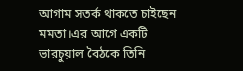আগাম সতর্ক থাকতে চাইছেন মমতা।এর আগে একটি ভারচুয়াল বৈঠকে তিনি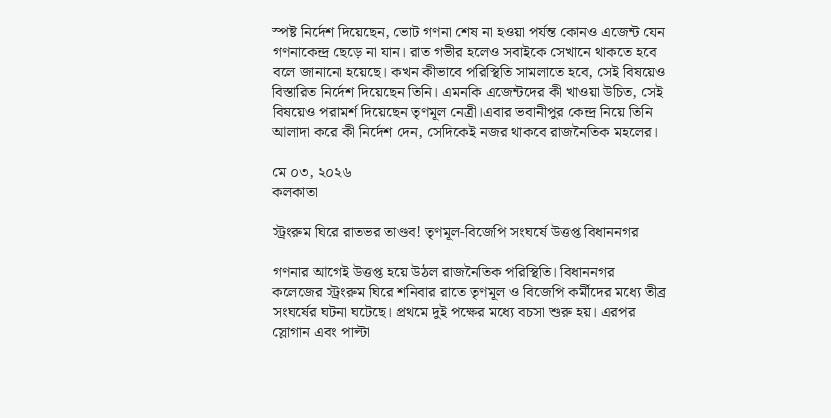স্পষ্ট নির্দেশ দিয়েছেন, ভোট গণনা শেষ না হওয়া পর্যন্ত কোনও এজেন্ট যেন গণনাকেন্দ্র ছেড়ে না যান। রাত গভীর হলেও সবাইকে সেখানে থাকতে হবে বলে জানানো হয়েছে। কখন কীভাবে পরিস্থিতি সামলাতে হবে, সেই বিষয়েও বিস্তারিত নির্দেশ দিয়েছেন তিনি। এমনকি এজেন্টদের কী খাওয়া উচিত, সেই বিষয়েও পরামর্শ দিয়েছেন তৃণমূল নেত্রী।এবার ভবানীপুর কেন্দ্র নিয়ে তিনি আলাদা করে কী নির্দেশ দেন, সেদিকেই নজর থাকবে রাজনৈতিক মহলের।

মে ০৩, ২০২৬
কলকাতা

স্ট্রংরুম ঘিরে রাতভর তাণ্ডব! তৃণমূল-বিজেপি সংঘর্ষে উত্তপ্ত বিধাননগর

গণনার আগেই উত্তপ্ত হয়ে উঠল রাজনৈতিক পরিস্থিতি। বিধাননগর কলেজের স্ট্রংরুম ঘিরে শনিবার রাতে তৃণমূল ও বিজেপি কর্মীদের মধ্যে তীব্র সংঘর্ষের ঘটনা ঘটেছে। প্রথমে দুই পক্ষের মধ্যে বচসা শুরু হয়। এরপর স্লোগান এবং পাল্টা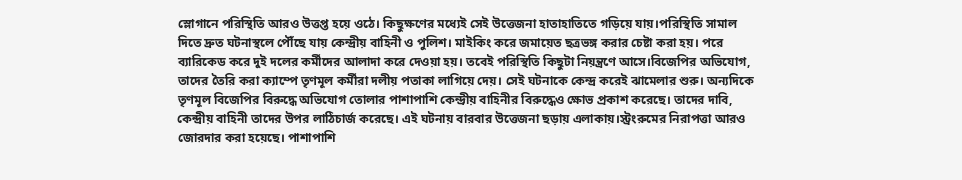স্লোগানে পরিস্থিতি আরও উত্তপ্ত হয়ে ওঠে। কিছুক্ষণের মধ্যেই সেই উত্তেজনা হাতাহাতিতে গড়িয়ে যায়।পরিস্থিতি সামাল দিতে দ্রুত ঘটনাস্থলে পৌঁছে যায় কেন্দ্রীয় বাহিনী ও পুলিশ। মাইকিং করে জমায়েত ছত্রভঙ্গ করার চেষ্টা করা হয়। পরে ব্যারিকেড করে দুই দলের কর্মীদের আলাদা করে দেওয়া হয়। তবেই পরিস্থিতি কিছুটা নিয়ন্ত্রণে আসে।বিজেপির অভিযোগ, তাদের তৈরি করা ক্যাম্পে তৃণমূল কর্মীরা দলীয় পতাকা লাগিয়ে দেয়। সেই ঘটনাকে কেন্দ্র করেই ঝামেলার শুরু। অন্যদিকে তৃণমূল বিজেপির বিরুদ্ধে অভিযোগ তোলার পাশাপাশি কেন্দ্রীয় বাহিনীর বিরুদ্ধেও ক্ষোভ প্রকাশ করেছে। তাদের দাবি, কেন্দ্রীয় বাহিনী তাদের উপর লাঠিচার্জ করেছে। এই ঘটনায় বারবার উত্তেজনা ছড়ায় এলাকায়।স্ট্রংরুমের নিরাপত্তা আরও জোরদার করা হয়েছে। পাশাপাশি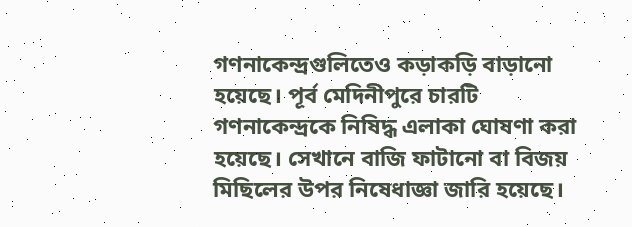গণনাকেন্দ্রগুলিতেও কড়াকড়ি বাড়ানো হয়েছে। পূর্ব মেদিনীপুরে চারটি গণনাকেন্দ্রকে নিষিদ্ধ এলাকা ঘোষণা করা হয়েছে। সেখানে বাজি ফাটানো বা বিজয় মিছিলের উপর নিষেধাজ্ঞা জারি হয়েছে।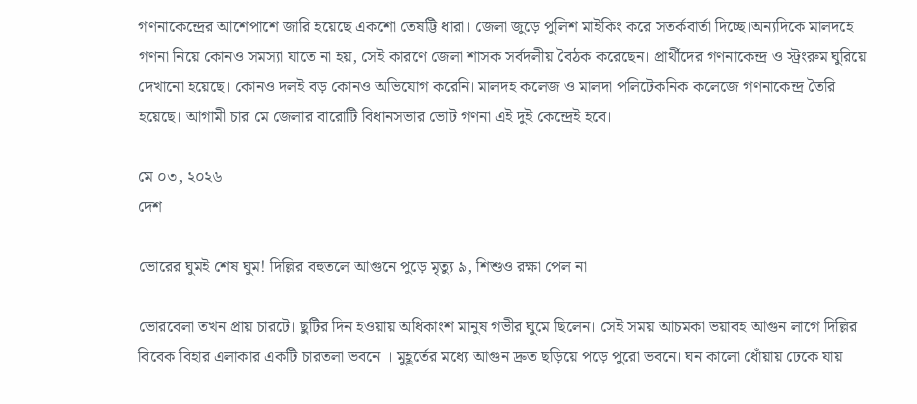গণনাকেন্দ্রের আশেপাশে জারি হয়েছে একশো তেষট্টি ধারা। জেলা জুড়ে পুলিশ মাইকিং করে সতর্কবার্তা দিচ্ছে।অন্যদিকে মালদহে গণনা নিয়ে কোনও সমস্যা যাতে না হয়, সেই কারণে জেলা শাসক সর্বদলীয় বৈঠক করেছেন। প্রার্থীদের গণনাকেন্দ্র ও স্ট্রংরুম ঘুরিয়ে দেখানো হয়েছে। কোনও দলই বড় কোনও অভিযোগ করেনি। মালদহ কলেজ ও মালদা পলিটেকনিক কলেজে গণনাকেন্দ্র তৈরি হয়েছে। আগামী চার মে জেলার বারোটি বিধানসভার ভোট গণনা এই দুই কেন্দ্রেই হবে।

মে ০৩, ২০২৬
দেশ

ভোরের ঘুমই শেষ ঘুম! দিল্লির বহুতলে আগুনে পুড়ে মৃত্যু ৯, শিশুও রক্ষা পেল না

ভোরবেলা তখন প্রায় চারটে। ছুটির দিন হওয়ায় অধিকাংশ মানুষ গভীর ঘুমে ছিলেন। সেই সময় আচমকা ভয়াবহ আগুন লাগে দিল্লির বিবেক বিহার এলাকার একটি চারতলা ভবনে । মুহূর্তের মধ্যে আগুন দ্রুত ছড়িয়ে পড়ে পুরো ভবনে। ঘন কালো ধোঁয়ায় ঢেকে যায়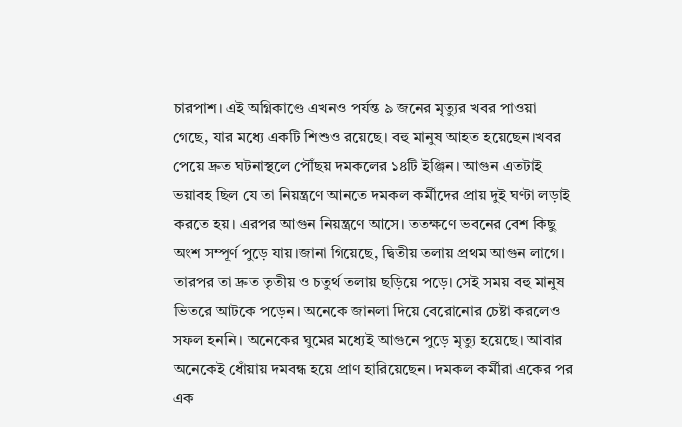চারপাশ। এই অগ্নিকাণ্ডে এখনও পর্যন্ত ৯ জনের মৃত্যুর খবর পাওয়া গেছে, যার মধ্যে একটি শিশুও রয়েছে। বহু মানুষ আহত হয়েছেন।খবর পেয়ে দ্রুত ঘটনাস্থলে পৌঁছয় দমকলের ১৪টি ইঞ্জিন। আগুন এতটাই ভয়াবহ ছিল যে তা নিয়ন্ত্রণে আনতে দমকল কর্মীদের প্রায় দুই ঘণ্টা লড়াই করতে হয়। এরপর আগুন নিয়ন্ত্রণে আসে। ততক্ষণে ভবনের বেশ কিছু অংশ সম্পূর্ণ পুড়ে যায়।জানা গিয়েছে, দ্বিতীয় তলায় প্রথম আগুন লাগে। তারপর তা দ্রুত তৃতীয় ও চতুর্থ তলায় ছড়িয়ে পড়ে। সেই সময় বহু মানুষ ভিতরে আটকে পড়েন। অনেকে জানলা দিয়ে বেরোনোর চেষ্টা করলেও সফল হননি। অনেকের ঘুমের মধ্যেই আগুনে পুড়ে মৃত্যু হয়েছে। আবার অনেকেই ধোঁয়ায় দমবন্ধ হয়ে প্রাণ হারিয়েছেন। দমকল কর্মীরা একের পর এক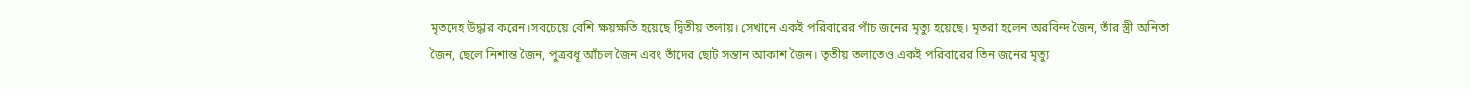মৃতদেহ উদ্ধার করেন।সবচেয়ে বেশি ক্ষয়ক্ষতি হয়েছে দ্বিতীয় তলায়। সেখানে একই পরিবারের পাঁচ জনের মৃত্যু হয়েছে। মৃতরা হলেন অরবিন্দ জৈন, তাঁর স্ত্রী অনিতা জৈন, ছেলে নিশান্ত জৈন, পুত্রবধূ আঁচল জৈন এবং তাঁদের ছোট সন্তান আকাশ জৈন। তৃতীয় তলাতেও একই পরিবারের তিন জনের মৃত্যু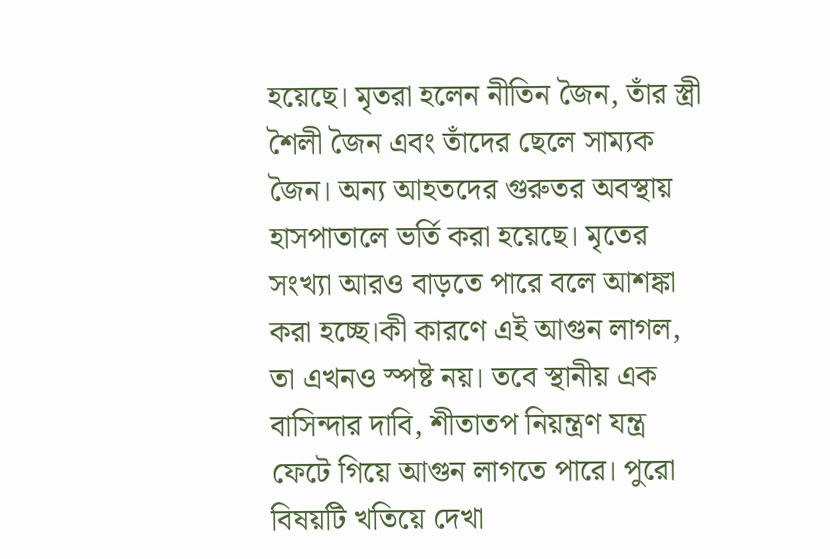হয়েছে। মৃতরা হলেন নীতিন জৈন, তাঁর স্ত্রী শৈলী জৈন এবং তাঁদের ছেলে সাম্যক জৈন। অন্য আহতদের গুরুতর অবস্থায় হাসপাতালে ভর্তি করা হয়েছে। মৃতের সংখ্যা আরও বাড়তে পারে বলে আশঙ্কা করা হচ্ছে।কী কারণে এই আগুন লাগল, তা এখনও স্পষ্ট নয়। তবে স্থানীয় এক বাসিন্দার দাবি, শীতাতপ নিয়ন্ত্রণ যন্ত্র ফেটে গিয়ে আগুন লাগতে পারে। পুরো বিষয়টি খতিয়ে দেখা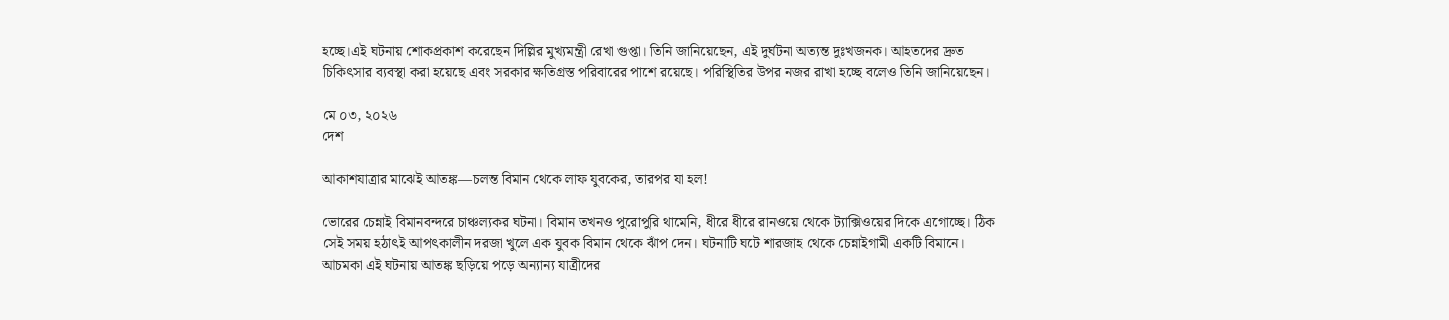হচ্ছে।এই ঘটনায় শোকপ্রকাশ করেছেন দিল্লির মুখ্যমন্ত্রী রেখা গুপ্তা। তিনি জানিয়েছেন, এই দুর্ঘটনা অত্যন্ত দুঃখজনক। আহতদের দ্রুত চিকিৎসার ব্যবস্থা করা হয়েছে এবং সরকার ক্ষতিগ্রস্ত পরিবারের পাশে রয়েছে। পরিস্থিতির উপর নজর রাখা হচ্ছে বলেও তিনি জানিয়েছেন।

মে ০৩, ২০২৬
দেশ

আকাশযাত্রার মাঝেই আতঙ্ক—চলন্ত বিমান থেকে লাফ যুবকের, তারপর যা হল!

ভোরের চেন্নাই বিমানবন্দরে চাঞ্চল্যকর ঘটনা। বিমান তখনও পুরোপুরি থামেনি, ধীরে ধীরে রানওয়ে থেকে ট্যাক্সিওয়ের দিকে এগোচ্ছে। ঠিক সেই সময় হঠাৎই আপৎকালীন দরজা খুলে এক যুবক বিমান থেকে ঝাঁপ দেন। ঘটনাটি ঘটে শারজাহ থেকে চেন্নাইগামী একটি বিমানে। আচমকা এই ঘটনায় আতঙ্ক ছড়িয়ে পড়ে অন্যান্য যাত্রীদের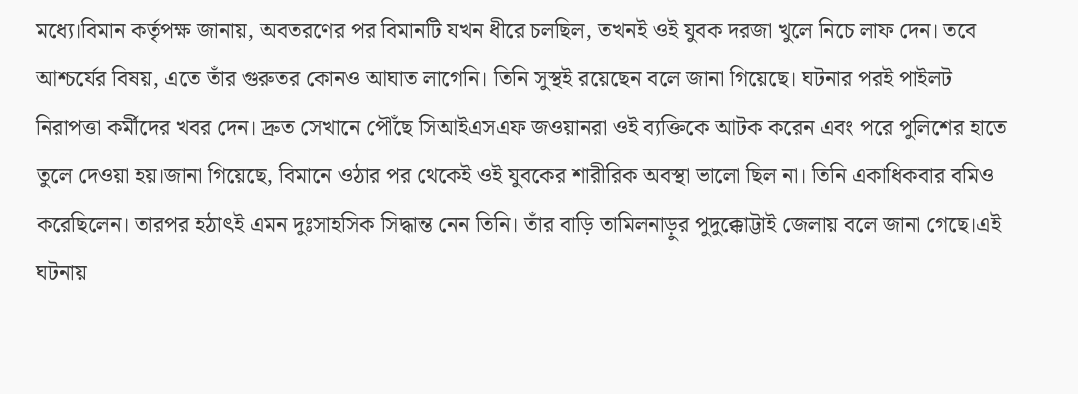মধ্যে।বিমান কর্তৃপক্ষ জানায়, অবতরণের পর বিমানটি যখন ধীরে চলছিল, তখনই ওই যুবক দরজা খুলে নিচে লাফ দেন। তবে আশ্চর্যের বিষয়, এতে তাঁর গুরুতর কোনও আঘাত লাগেনি। তিনি সুস্থই রয়েছেন বলে জানা গিয়েছে। ঘটনার পরই পাইলট নিরাপত্তা কর্মীদের খবর দেন। দ্রুত সেখানে পৌঁছে সিআইএসএফ জওয়ানরা ওই ব্যক্তিকে আটক করেন এবং পরে পুলিশের হাতে তুলে দেওয়া হয়।জানা গিয়েছে, বিমানে ওঠার পর থেকেই ওই যুবকের শারীরিক অবস্থা ভালো ছিল না। তিনি একাধিকবার বমিও করেছিলেন। তারপর হঠাৎই এমন দুঃসাহসিক সিদ্ধান্ত নেন তিনি। তাঁর বাড়ি তামিলনাড়ুর পুদুক্কোট্টাই জেলায় বলে জানা গেছে।এই ঘটনায়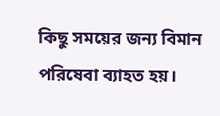কিছু সময়ের জন্য বিমান পরিষেবা ব্যাহত হয়।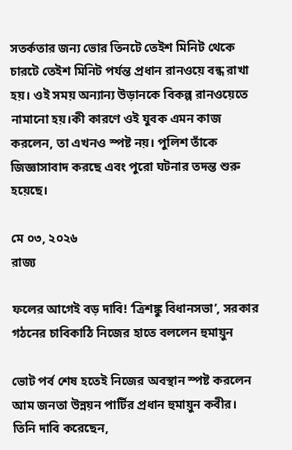সতর্কতার জন্য ভোর তিনটে তেইশ মিনিট থেকে চারটে তেইশ মিনিট পর্যন্ত প্রধান রানওয়ে বন্ধ রাখা হয়। ওই সময় অন্যান্য উড়ানকে বিকল্প রানওয়েতে নামানো হয়।কী কারণে ওই যুবক এমন কাজ করলেন, তা এখনও স্পষ্ট নয়। পুলিশ তাঁকে জিজ্ঞাসাবাদ করছে এবং পুরো ঘটনার তদন্ত শুরু হয়েছে।

মে ০৩, ২০২৬
রাজ্য

ফলের আগেই বড় দাবি! ‘ত্রিশঙ্কু বিধানসভা’, সরকার গঠনের চাবিকাঠি নিজের হাতে বললেন হুমায়ুন

ভোট পর্ব শেষ হতেই নিজের অবস্থান স্পষ্ট করলেন আম জনতা উন্নয়ন পার্টির প্রধান হুমায়ুন কবীর। তিনি দাবি করেছেন,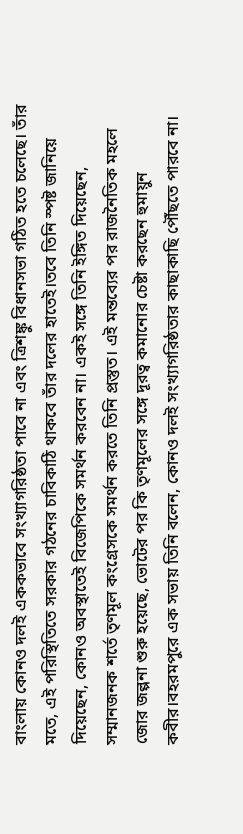বাংলায় কোনও দলই এককভাবে সংখ্যাগরিষ্ঠতা পাবে না এবং ত্রিশঙ্কু বিধানসভা গঠিত হতে চলেছে। তাঁর মতে, এই পরিস্থিতিতে সরকার গঠনের চাবিকাঠি থাকবে তাঁর দলের হাতেই।তবে তিনি স্পষ্ট জানিয়ে দিয়েছেন, কোনও অবস্থাতেই বিজেপিকে সমর্থন করবেন না। একই সঙ্গে তিনি ইঙ্গিত দিয়েছেন, সম্মানজনক শর্তে তৃণমূল কংগ্রেসকে সমর্থন করতে তিনি প্রস্তুত। এই মন্তব্যের পর রাজনৈতিক মহলে জোর জল্পনা শুরু হয়েছে, ভোটের পর কি তৃণমূলের সঙ্গে দূরত্ব কমানোর চেষ্টা করছেন হুমায়ুন কবীর।বহরমপুরে এক সভায় তিনি বলেন, কোনও দলই সংখ্যাগরিষ্ঠতার কাছাকাছি পৌঁছতে পারবে না।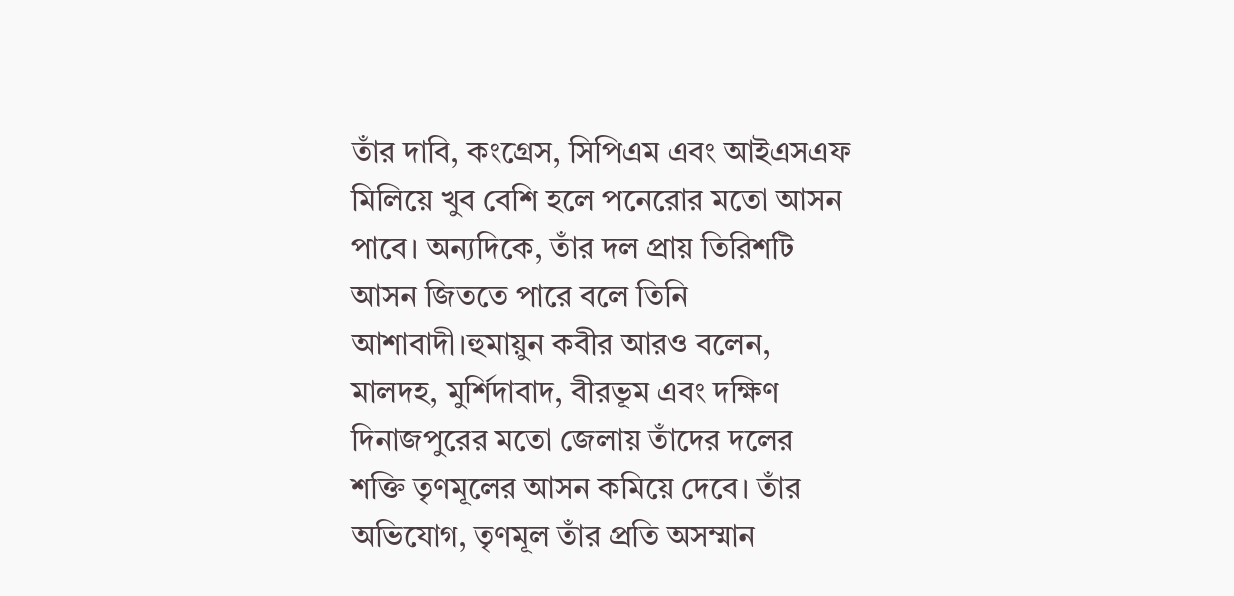তাঁর দাবি, কংগ্রেস, সিপিএম এবং আইএসএফ মিলিয়ে খুব বেশি হলে পনেরোর মতো আসন পাবে। অন্যদিকে, তাঁর দল প্রায় তিরিশটি আসন জিততে পারে বলে তিনি আশাবাদী।হুমায়ুন কবীর আরও বলেন, মালদহ, মুর্শিদাবাদ, বীরভূম এবং দক্ষিণ দিনাজপুরের মতো জেলায় তাঁদের দলের শক্তি তৃণমূলের আসন কমিয়ে দেবে। তাঁর অভিযোগ, তৃণমূল তাঁর প্রতি অসম্মান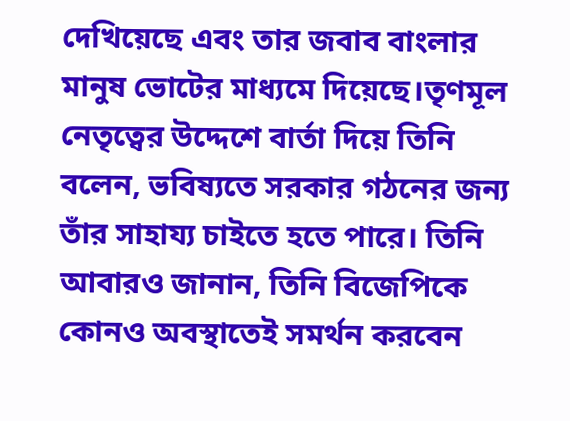দেখিয়েছে এবং তার জবাব বাংলার মানুষ ভোটের মাধ্যমে দিয়েছে।তৃণমূল নেতৃত্বের উদ্দেশে বার্তা দিয়ে তিনি বলেন, ভবিষ্যতে সরকার গঠনের জন্য তাঁর সাহায্য চাইতে হতে পারে। তিনি আবারও জানান, তিনি বিজেপিকে কোনও অবস্থাতেই সমর্থন করবেন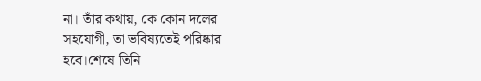না। তাঁর কথায়, কে কোন দলের সহযোগী, তা ভবিষ্যতেই পরিষ্কার হবে।শেষে তিনি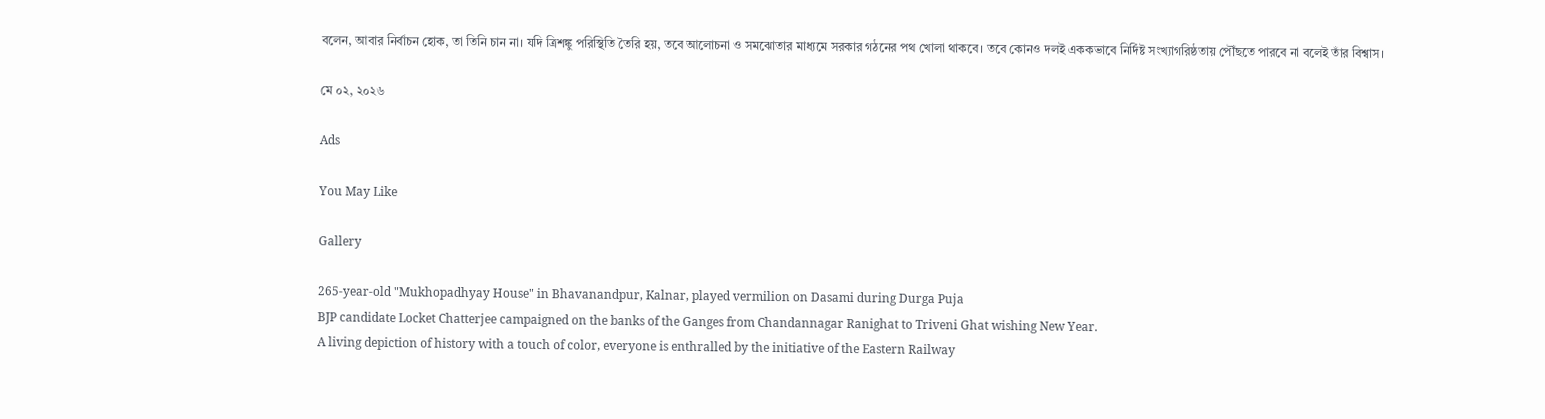বলেন, আবার নির্বাচন হোক, তা তিনি চান না। যদি ত্রিশঙ্কু পরিস্থিতি তৈরি হয়, তবে আলোচনা ও সমঝোতার মাধ্যমে সরকার গঠনের পথ খোলা থাকবে। তবে কোনও দলই এককভাবে নির্দিষ্ট সংখ্যাগরিষ্ঠতায় পৌঁছতে পারবে না বলেই তাঁর বিশ্বাস।

মে ০২, ২০২৬

Ads

You May Like

Gallery

265-year-old "Mukhopadhyay House" in Bhavanandpur, Kalnar, played vermilion on Dasami during Durga Puja
BJP candidate Locket Chatterjee campaigned on the banks of the Ganges from Chandannagar Ranighat to Triveni Ghat wishing New Year.
A living depiction of history with a touch of color, everyone is enthralled by the initiative of the Eastern Railway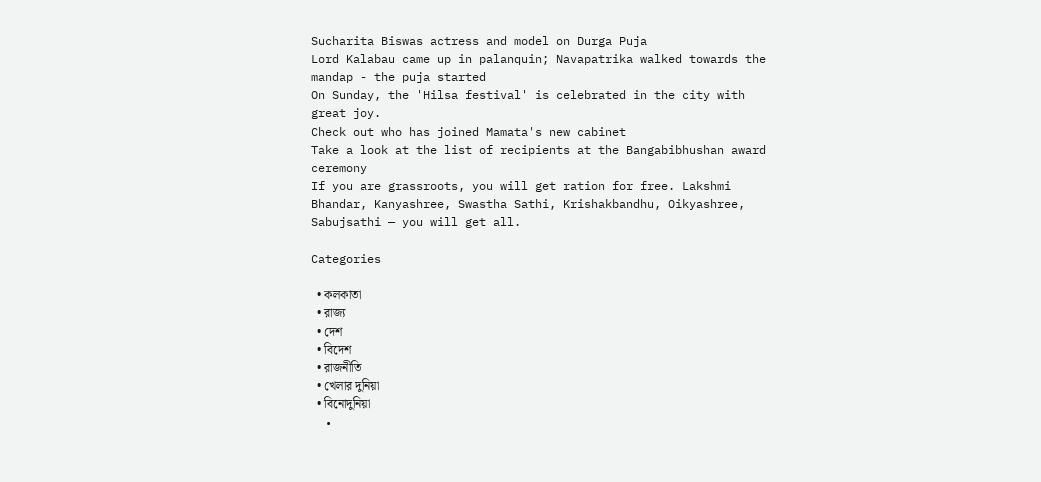Sucharita Biswas actress and model on Durga Puja
Lord Kalabau came up in palanquin; Navapatrika walked towards the mandap - the puja started
On Sunday, the 'Hilsa festival' is celebrated in the city with great joy.
Check out who has joined Mamata's new cabinet
Take a look at the list of recipients at the Bangabibhushan award ceremony
If you are grassroots, you will get ration for free. Lakshmi Bhandar, Kanyashree, Swastha Sathi, Krishakbandhu, Oikyashree, Sabujsathi — you will get all.

Categories

  • কলকাতা
  • রাজ্য
  • দেশ
  • বিদেশ
  • রাজনীতি
  • খেলার দুনিয়া
  • বিনোদুনিয়া
  •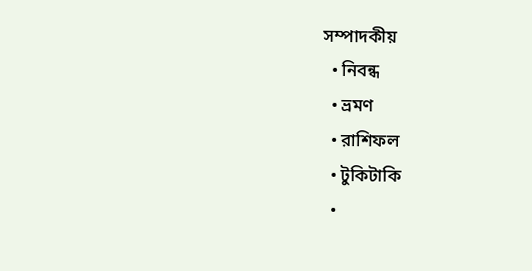সম্পাদকীয়
  • নিবন্ধ
  • ভ্রমণ
  • রাশিফল
  • টুকিটাকি
  •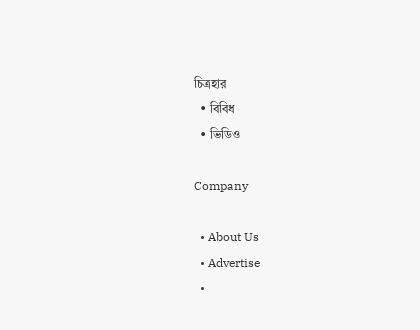চিত্রহার
  • বিবিধ
  • ভিডিও

Company

  • About Us
  • Advertise
  •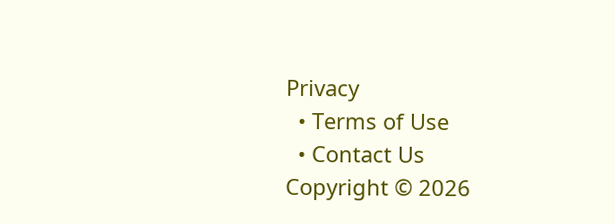Privacy
  • Terms of Use
  • Contact Us
Copyright © 2026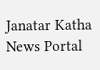Janatar Katha News Portal